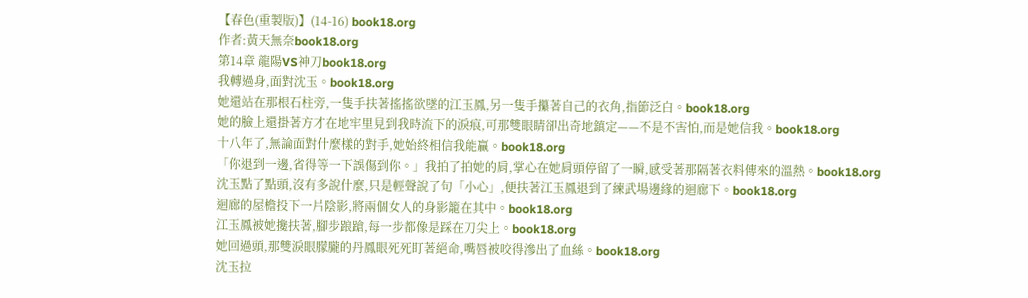【春色(重製版)】(14-16) book18.org
作者:黃天無奈book18.org
第14章 龍陽VS神刀book18.org
我轉過身,面對沈玉。book18.org
她還站在那根石柱旁,一隻手扶著搖搖欲墜的江玉鳳,另一隻手攥著自己的衣角,指節泛白。book18.org
她的臉上還掛著方才在地牢里見到我時流下的淚痕,可那雙眼睛卻出奇地鎮定——不是不害怕,而是她信我。book18.org
十八年了,無論面對什麼樣的對手,她始終相信我能贏。book18.org
「你退到一邊,省得等一下誤傷到你。」我拍了拍她的肩,掌心在她肩頭停留了一瞬,感受著那隔著衣料傳來的溫熱。book18.org
沈玉點了點頭,沒有多說什麼,只是輕聲說了句「小心」,便扶著江玉鳳退到了練武場邊緣的迴廊下。book18.org
迴廊的屋檐投下一片陰影,將兩個女人的身影籠在其中。book18.org
江玉鳳被她攙扶著,腳步踉蹌,每一步都像是踩在刀尖上。book18.org
她回過頭,那雙淚眼朦朧的丹鳳眼死死盯著絕命,嘴唇被咬得滲出了血絲。book18.org
沈玉拉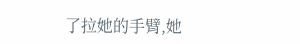了拉她的手臂,她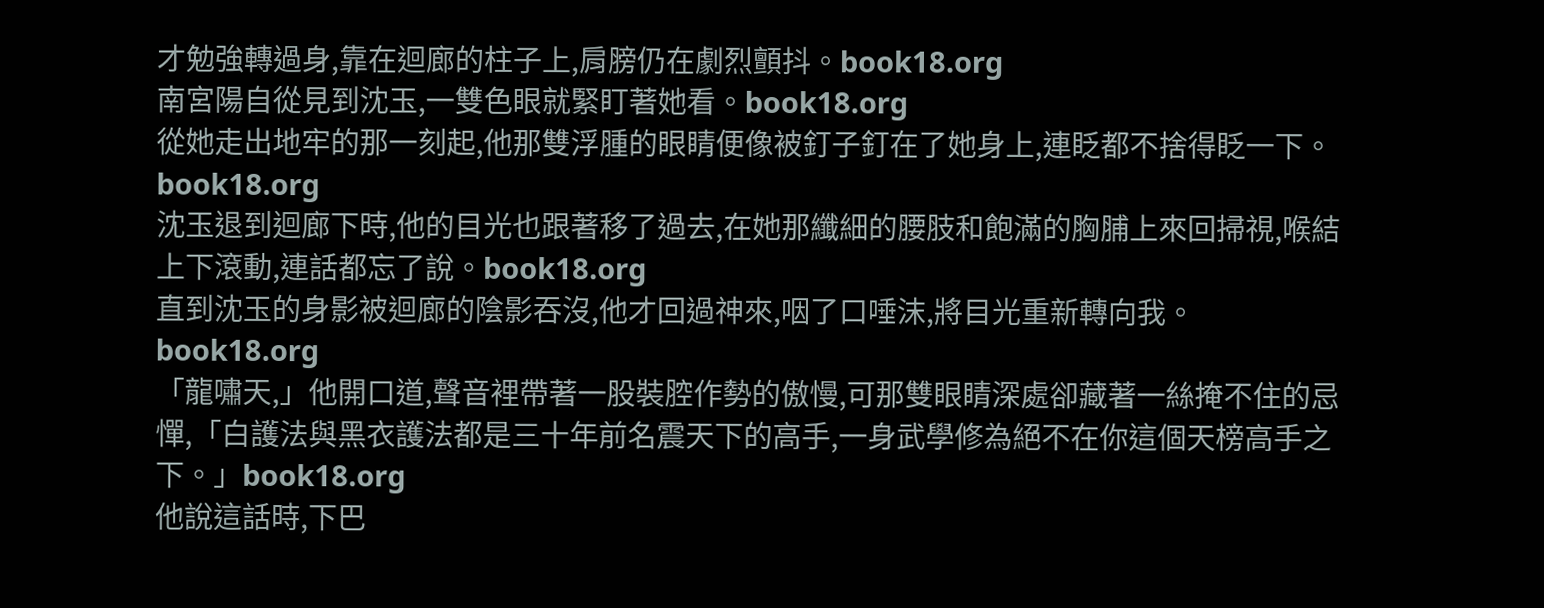才勉強轉過身,靠在迴廊的柱子上,肩膀仍在劇烈顫抖。book18.org
南宮陽自從見到沈玉,一雙色眼就緊盯著她看。book18.org
從她走出地牢的那一刻起,他那雙浮腫的眼睛便像被釘子釘在了她身上,連眨都不捨得眨一下。book18.org
沈玉退到迴廊下時,他的目光也跟著移了過去,在她那纖細的腰肢和飽滿的胸脯上來回掃視,喉結上下滾動,連話都忘了說。book18.org
直到沈玉的身影被迴廊的陰影吞沒,他才回過神來,咽了口唾沫,將目光重新轉向我。book18.org
「龍嘯天,」他開口道,聲音裡帶著一股裝腔作勢的傲慢,可那雙眼睛深處卻藏著一絲掩不住的忌憚,「白護法與黑衣護法都是三十年前名震天下的高手,一身武學修為絕不在你這個天榜高手之下。」book18.org
他說這話時,下巴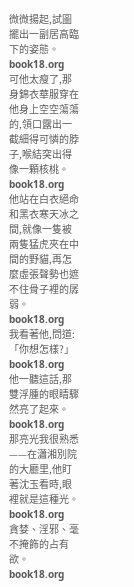微微揚起,試圖擺出一副居高臨下的姿態。book18.org
可他太瘦了,那身錦衣華服穿在他身上空空蕩蕩的,領口露出一截細得可憐的脖子,喉結突出得像一顆核桃。book18.org
他站在白衣絕命和黑衣寒天冰之間,就像一隻被兩隻猛虎夾在中間的野貓,再怎麼虛張聲勢也遮不住骨子裡的孱弱。book18.org
我看著他,問道:「你想怎樣?」book18.org
他一聽這話,那雙浮腫的眼睛驟然亮了起來。book18.org
那亮光我很熟悉——在瀟湘別院的大廳里,他盯著沈玉看時,眼裡就是這種光。book18.org
貪婪、淫邪、毫不掩飾的占有欲。book18.org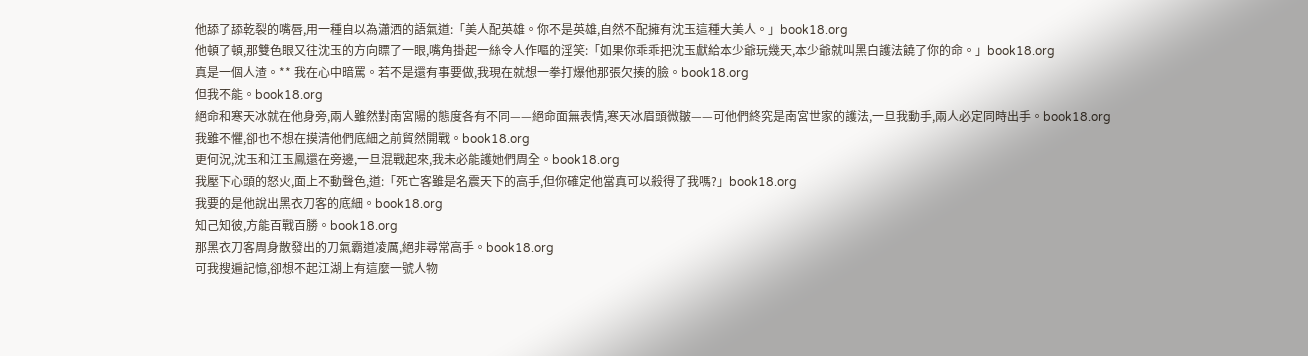他舔了舔乾裂的嘴唇,用一種自以為瀟洒的語氣道:「美人配英雄。你不是英雄,自然不配擁有沈玉這種大美人。」book18.org
他頓了頓,那雙色眼又往沈玉的方向瞟了一眼,嘴角掛起一絲令人作嘔的淫笑:「如果你乖乖把沈玉獻給本少爺玩幾天,本少爺就叫黑白護法饒了你的命。」book18.org
真是一個人渣。** 我在心中暗罵。若不是還有事要做,我現在就想一拳打爆他那張欠揍的臉。book18.org
但我不能。book18.org
絕命和寒天冰就在他身旁,兩人雖然對南宮陽的態度各有不同——絕命面無表情,寒天冰眉頭微皺——可他們終究是南宮世家的護法,一旦我動手,兩人必定同時出手。book18.org
我雖不懼,卻也不想在摸清他們底細之前貿然開戰。book18.org
更何況,沈玉和江玉鳳還在旁邊,一旦混戰起來,我未必能護她們周全。book18.org
我壓下心頭的怒火,面上不動聲色,道:「死亡客雖是名震天下的高手,但你確定他當真可以殺得了我嗎?」book18.org
我要的是他說出黑衣刀客的底細。book18.org
知己知彼,方能百戰百勝。book18.org
那黑衣刀客周身散發出的刀氣霸道凌厲,絕非尋常高手。book18.org
可我搜遍記憶,卻想不起江湖上有這麼一號人物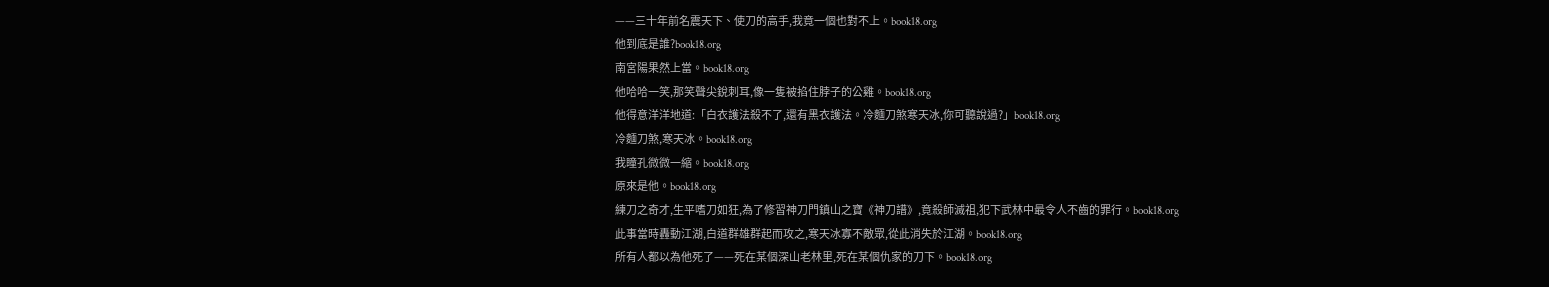——三十年前名震天下、使刀的高手,我竟一個也對不上。book18.org
他到底是誰?book18.org
南宮陽果然上當。book18.org
他哈哈一笑,那笑聲尖銳刺耳,像一隻被掐住脖子的公雞。book18.org
他得意洋洋地道:「白衣護法殺不了,還有黑衣護法。冷麵刀煞寒天冰,你可聽說過?」book18.org
冷麵刀煞,寒天冰。book18.org
我瞳孔微微一縮。book18.org
原來是他。book18.org
練刀之奇才,生平嗜刀如狂,為了修習神刀門鎮山之寶《神刀譜》,竟殺師滅祖,犯下武林中最令人不齒的罪行。book18.org
此事當時轟動江湖,白道群雄群起而攻之,寒天冰寡不敵眾,從此消失於江湖。book18.org
所有人都以為他死了——死在某個深山老林里,死在某個仇家的刀下。book18.org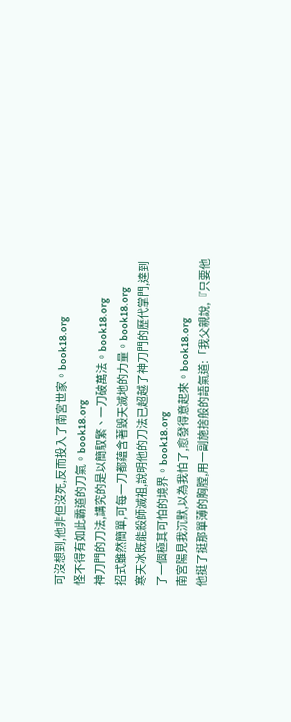可沒想到,他非但沒死,反而投入了南宮世家。book18.org
怪不得有如此霸道的刀氣。book18.org
神刀門的刀法,講究的是以簡馭繁、一刀破萬法。book18.org
招式雖然簡單,可每一刀都蘊含著毀天滅地的力量。book18.org
寒天冰既能殺師滅祖,說明他的刀法已超越了神刀門的歷代掌門,達到了一個極其可怕的境界。book18.org
南宮陽見我沉默,以為我怕了,愈發得意起來。book18.org
他挺了挺那單薄的胸膛,用一副施捨般的語氣道:「我父親說,『只要他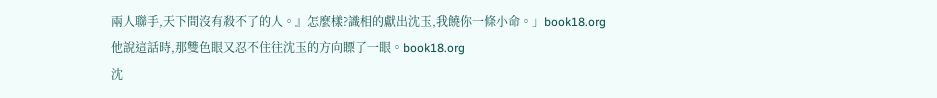兩人聯手,天下間沒有殺不了的人。』怎麼樣?識相的獻出沈玉,我饒你一條小命。」book18.org
他說這話時,那雙色眼又忍不住往沈玉的方向瞟了一眼。book18.org
沈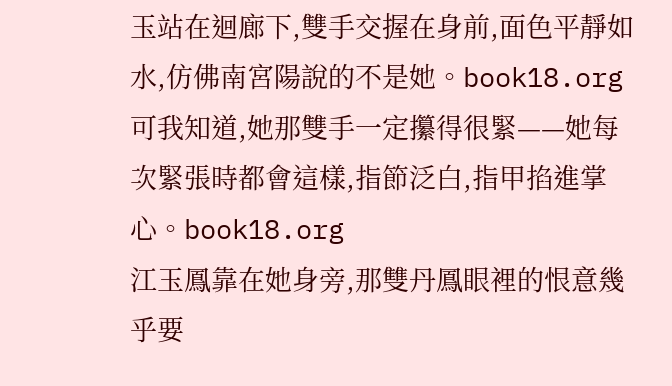玉站在迴廊下,雙手交握在身前,面色平靜如水,仿佛南宮陽說的不是她。book18.org
可我知道,她那雙手一定攥得很緊——她每次緊張時都會這樣,指節泛白,指甲掐進掌心。book18.org
江玉鳳靠在她身旁,那雙丹鳳眼裡的恨意幾乎要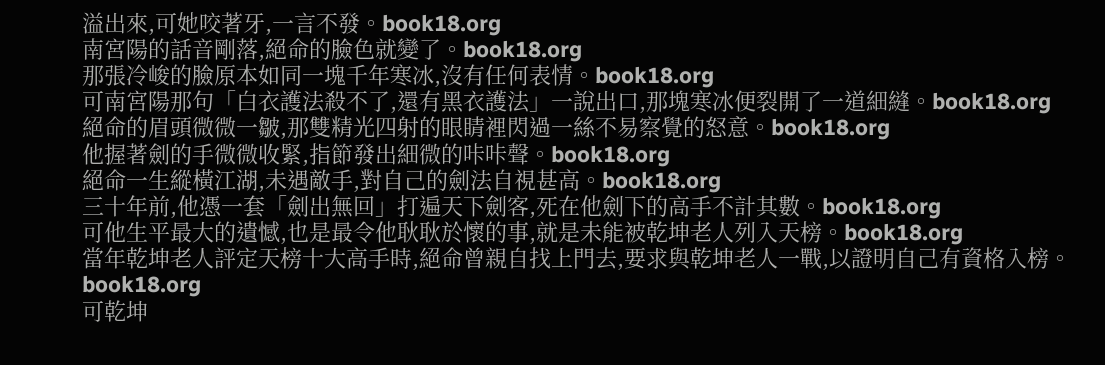溢出來,可她咬著牙,一言不發。book18.org
南宮陽的話音剛落,絕命的臉色就變了。book18.org
那張冷峻的臉原本如同一塊千年寒冰,沒有任何表情。book18.org
可南宮陽那句「白衣護法殺不了,還有黑衣護法」一說出口,那塊寒冰便裂開了一道細縫。book18.org
絕命的眉頭微微一皺,那雙精光四射的眼睛裡閃過一絲不易察覺的怒意。book18.org
他握著劍的手微微收緊,指節發出細微的咔咔聲。book18.org
絕命一生縱橫江湖,未遇敵手,對自己的劍法自視甚高。book18.org
三十年前,他憑一套「劍出無回」打遍天下劍客,死在他劍下的高手不計其數。book18.org
可他生平最大的遺憾,也是最令他耿耿於懷的事,就是未能被乾坤老人列入天榜。book18.org
當年乾坤老人評定天榜十大高手時,絕命曾親自找上門去,要求與乾坤老人一戰,以證明自己有資格入榜。book18.org
可乾坤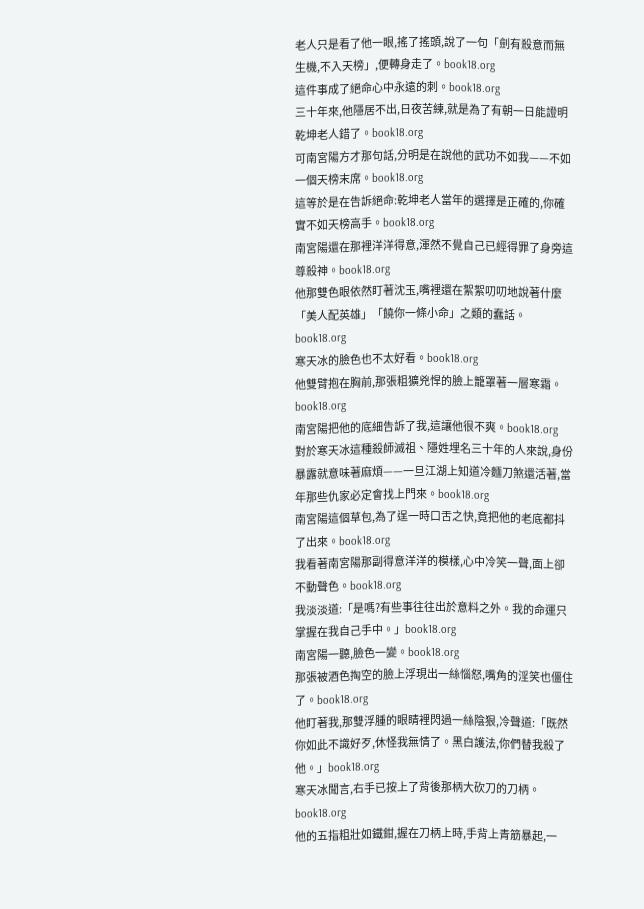老人只是看了他一眼,搖了搖頭,說了一句「劍有殺意而無生機,不入天榜」,便轉身走了。book18.org
這件事成了絕命心中永遠的刺。book18.org
三十年來,他隱居不出,日夜苦練,就是為了有朝一日能證明乾坤老人錯了。book18.org
可南宮陽方才那句話,分明是在說他的武功不如我——不如一個天榜末席。book18.org
這等於是在告訴絕命:乾坤老人當年的選擇是正確的,你確實不如天榜高手。book18.org
南宮陽還在那裡洋洋得意,渾然不覺自己已經得罪了身旁這尊殺神。book18.org
他那雙色眼依然盯著沈玉,嘴裡還在絮絮叨叨地說著什麼「美人配英雄」「饒你一條小命」之類的蠢話。book18.org
寒天冰的臉色也不太好看。book18.org
他雙臂抱在胸前,那張粗獷兇悍的臉上籠罩著一層寒霜。book18.org
南宮陽把他的底細告訴了我,這讓他很不爽。book18.org
對於寒天冰這種殺師滅祖、隱姓埋名三十年的人來說,身份暴露就意味著麻煩——一旦江湖上知道冷麵刀煞還活著,當年那些仇家必定會找上門來。book18.org
南宮陽這個草包,為了逞一時口舌之快,竟把他的老底都抖了出來。book18.org
我看著南宮陽那副得意洋洋的模樣,心中冷笑一聲,面上卻不動聲色。book18.org
我淡淡道:「是嗎?有些事往往出於意料之外。我的命運只掌握在我自己手中。」book18.org
南宮陽一聽,臉色一變。book18.org
那張被酒色掏空的臉上浮現出一絲惱怒,嘴角的淫笑也僵住了。book18.org
他盯著我,那雙浮腫的眼睛裡閃過一絲陰狠,冷聲道:「既然你如此不識好歹,休怪我無情了。黑白護法,你們替我殺了他。」book18.org
寒天冰聞言,右手已按上了背後那柄大砍刀的刀柄。book18.org
他的五指粗壯如鐵鉗,握在刀柄上時,手背上青筋暴起,一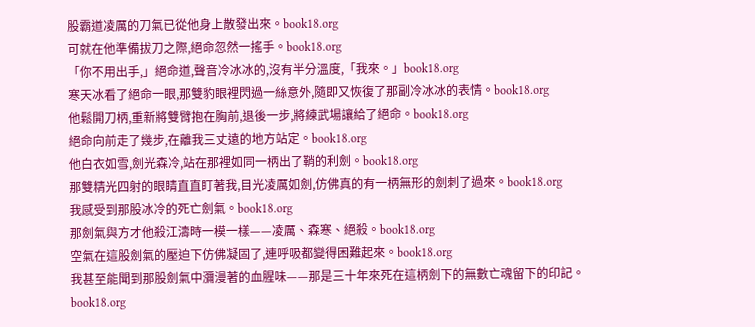股霸道凌厲的刀氣已從他身上散發出來。book18.org
可就在他準備拔刀之際,絕命忽然一搖手。book18.org
「你不用出手,」絕命道,聲音冷冰冰的,沒有半分溫度,「我來。」book18.org
寒天冰看了絕命一眼,那雙豹眼裡閃過一絲意外,隨即又恢復了那副冷冰冰的表情。book18.org
他鬆開刀柄,重新將雙臂抱在胸前,退後一步,將練武場讓給了絕命。book18.org
絕命向前走了幾步,在離我三丈遠的地方站定。book18.org
他白衣如雪,劍光森冷,站在那裡如同一柄出了鞘的利劍。book18.org
那雙精光四射的眼睛直直盯著我,目光凌厲如劍,仿佛真的有一柄無形的劍刺了過來。book18.org
我感受到那股冰冷的死亡劍氣。book18.org
那劍氣與方才他殺江濤時一模一樣——凌厲、森寒、絕殺。book18.org
空氣在這股劍氣的壓迫下仿佛凝固了,連呼吸都變得困難起來。book18.org
我甚至能聞到那股劍氣中瀰漫著的血腥味——那是三十年來死在這柄劍下的無數亡魂留下的印記。book18.org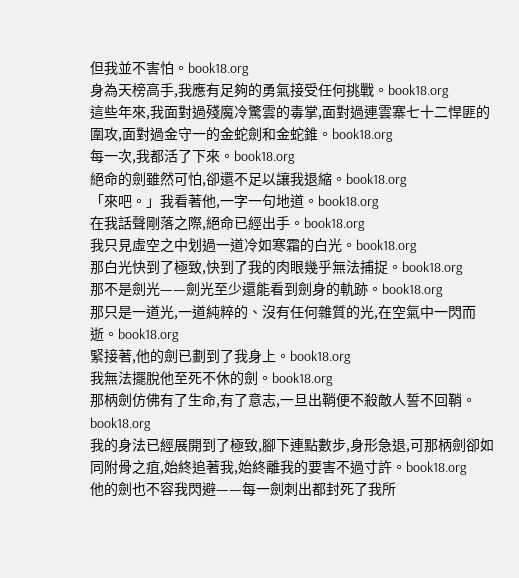但我並不害怕。book18.org
身為天榜高手,我應有足夠的勇氣接受任何挑戰。book18.org
這些年來,我面對過殘魔冷驚雲的毒掌,面對過連雲寨七十二悍匪的圍攻,面對過金守一的金蛇劍和金蛇錐。book18.org
每一次,我都活了下來。book18.org
絕命的劍雖然可怕,卻還不足以讓我退縮。book18.org
「來吧。」我看著他,一字一句地道。book18.org
在我話聲剛落之際,絕命已經出手。book18.org
我只見虛空之中划過一道冷如寒霜的白光。book18.org
那白光快到了極致,快到了我的肉眼幾乎無法捕捉。book18.org
那不是劍光——劍光至少還能看到劍身的軌跡。book18.org
那只是一道光,一道純粹的、沒有任何雜質的光,在空氣中一閃而逝。book18.org
緊接著,他的劍已劃到了我身上。book18.org
我無法擺脫他至死不休的劍。book18.org
那柄劍仿佛有了生命,有了意志,一旦出鞘便不殺敵人誓不回鞘。book18.org
我的身法已經展開到了極致,腳下連點數步,身形急退,可那柄劍卻如同附骨之疽,始終追著我,始終離我的要害不過寸許。book18.org
他的劍也不容我閃避——每一劍刺出都封死了我所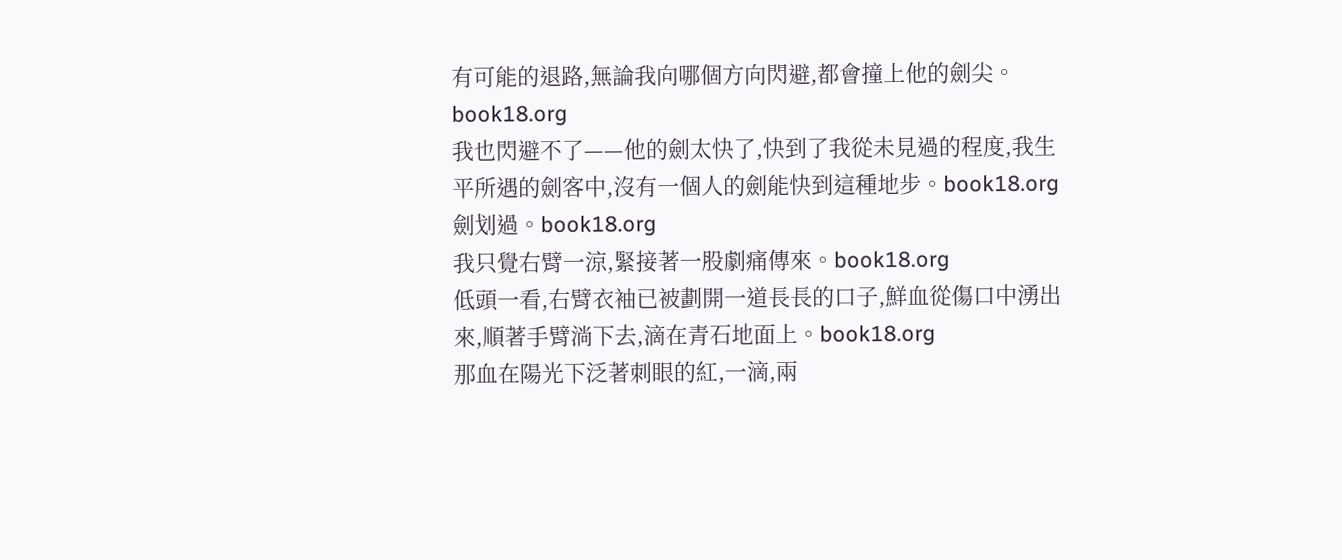有可能的退路,無論我向哪個方向閃避,都會撞上他的劍尖。book18.org
我也閃避不了——他的劍太快了,快到了我從未見過的程度,我生平所遇的劍客中,沒有一個人的劍能快到這種地步。book18.org
劍划過。book18.org
我只覺右臂一涼,緊接著一股劇痛傳來。book18.org
低頭一看,右臂衣袖已被劃開一道長長的口子,鮮血從傷口中湧出來,順著手臂淌下去,滴在青石地面上。book18.org
那血在陽光下泛著刺眼的紅,一滴,兩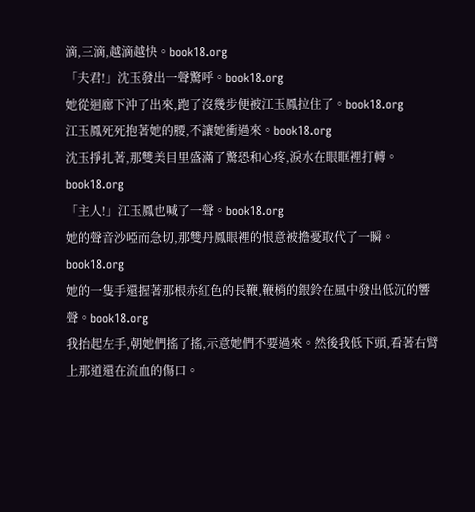滴,三滴,越滴越快。book18.org
「夫君!」沈玉發出一聲驚呼。book18.org
她從迴廊下沖了出來,跑了沒幾步便被江玉鳳拉住了。book18.org
江玉鳳死死抱著她的腰,不讓她衝過來。book18.org
沈玉掙扎著,那雙美目里盛滿了驚恐和心疼,淚水在眼眶裡打轉。book18.org
「主人!」江玉鳳也喊了一聲。book18.org
她的聲音沙啞而急切,那雙丹鳳眼裡的恨意被擔憂取代了一瞬。book18.org
她的一隻手還握著那根赤紅色的長鞭,鞭梢的銀鈴在風中發出低沉的響聲。book18.org
我抬起左手,朝她們搖了搖,示意她們不要過來。然後我低下頭,看著右臂上那道還在流血的傷口。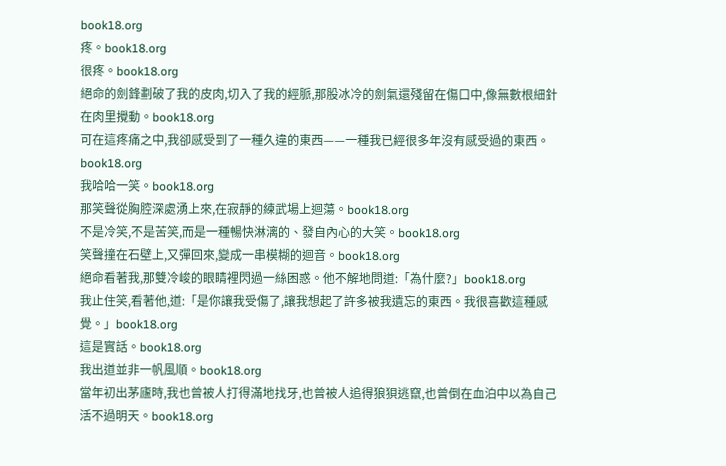book18.org
疼。book18.org
很疼。book18.org
絕命的劍鋒劃破了我的皮肉,切入了我的經脈,那股冰冷的劍氣還殘留在傷口中,像無數根細針在肉里攪動。book18.org
可在這疼痛之中,我卻感受到了一種久違的東西——一種我已經很多年沒有感受過的東西。book18.org
我哈哈一笑。book18.org
那笑聲從胸腔深處湧上來,在寂靜的練武場上迴蕩。book18.org
不是冷笑,不是苦笑,而是一種暢快淋漓的、發自內心的大笑。book18.org
笑聲撞在石壁上,又彈回來,變成一串模糊的迴音。book18.org
絕命看著我,那雙冷峻的眼睛裡閃過一絲困惑。他不解地問道:「為什麼?」book18.org
我止住笑,看著他,道:「是你讓我受傷了,讓我想起了許多被我遺忘的東西。我很喜歡這種感覺。」book18.org
這是實話。book18.org
我出道並非一帆風順。book18.org
當年初出茅廬時,我也曾被人打得滿地找牙,也曾被人追得狼狽逃竄,也曾倒在血泊中以為自己活不過明天。book18.org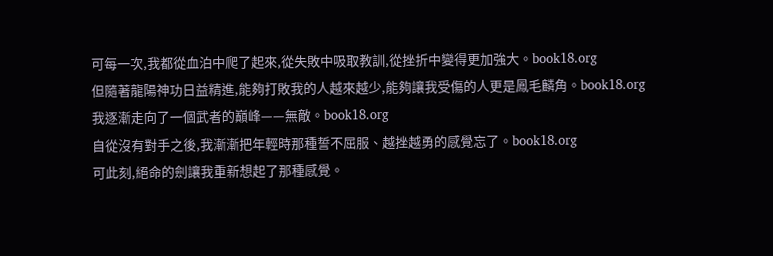可每一次,我都從血泊中爬了起來,從失敗中吸取教訓,從挫折中變得更加強大。book18.org
但隨著龍陽神功日益精進,能夠打敗我的人越來越少,能夠讓我受傷的人更是鳳毛麟角。book18.org
我逐漸走向了一個武者的巔峰——無敵。book18.org
自從沒有對手之後,我漸漸把年輕時那種誓不屈服、越挫越勇的感覺忘了。book18.org
可此刻,絕命的劍讓我重新想起了那種感覺。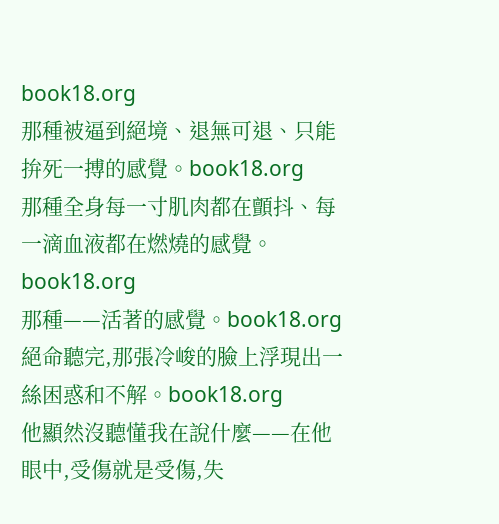book18.org
那種被逼到絕境、退無可退、只能拚死一搏的感覺。book18.org
那種全身每一寸肌肉都在顫抖、每一滴血液都在燃燒的感覺。book18.org
那種——活著的感覺。book18.org
絕命聽完,那張冷峻的臉上浮現出一絲困惑和不解。book18.org
他顯然沒聽懂我在說什麼——在他眼中,受傷就是受傷,失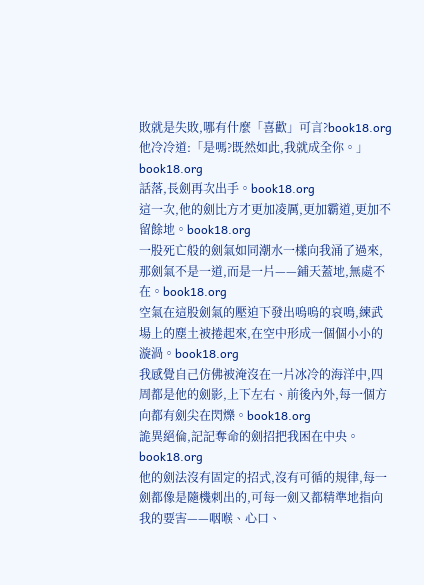敗就是失敗,哪有什麼「喜歡」可言?book18.org
他冷冷道:「是嗎?既然如此,我就成全你。」book18.org
話落,長劍再次出手。book18.org
這一次,他的劍比方才更加凌厲,更加霸道,更加不留餘地。book18.org
一股死亡般的劍氣如同潮水一樣向我涌了過來,那劍氣不是一道,而是一片——鋪天蓋地,無處不在。book18.org
空氣在這股劍氣的壓迫下發出嗚嗚的哀鳴,練武場上的塵土被捲起來,在空中形成一個個小小的漩渦。book18.org
我感覺自己仿佛被淹沒在一片冰冷的海洋中,四周都是他的劍影,上下左右、前後內外,每一個方向都有劍尖在閃爍。book18.org
詭異絕倫,記記奪命的劍招把我困在中央。book18.org
他的劍法沒有固定的招式,沒有可循的規律,每一劍都像是隨機刺出的,可每一劍又都精準地指向我的要害——咽喉、心口、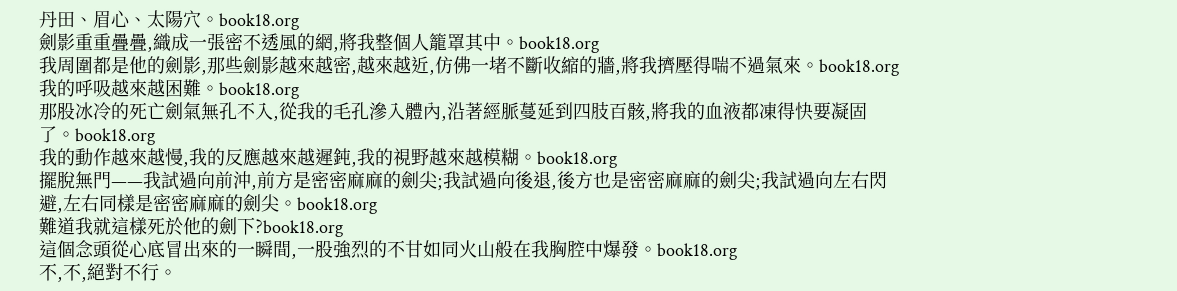丹田、眉心、太陽穴。book18.org
劍影重重疊疊,織成一張密不透風的網,將我整個人籠罩其中。book18.org
我周圍都是他的劍影,那些劍影越來越密,越來越近,仿佛一堵不斷收縮的牆,將我擠壓得喘不過氣來。book18.org
我的呼吸越來越困難。book18.org
那股冰冷的死亡劍氣無孔不入,從我的毛孔滲入體內,沿著經脈蔓延到四肢百骸,將我的血液都凍得快要凝固了。book18.org
我的動作越來越慢,我的反應越來越遲鈍,我的視野越來越模糊。book18.org
擺脫無門——我試過向前沖,前方是密密麻麻的劍尖;我試過向後退,後方也是密密麻麻的劍尖;我試過向左右閃避,左右同樣是密密麻麻的劍尖。book18.org
難道我就這樣死於他的劍下?book18.org
這個念頭從心底冒出來的一瞬間,一股強烈的不甘如同火山般在我胸腔中爆發。book18.org
不,不,絕對不行。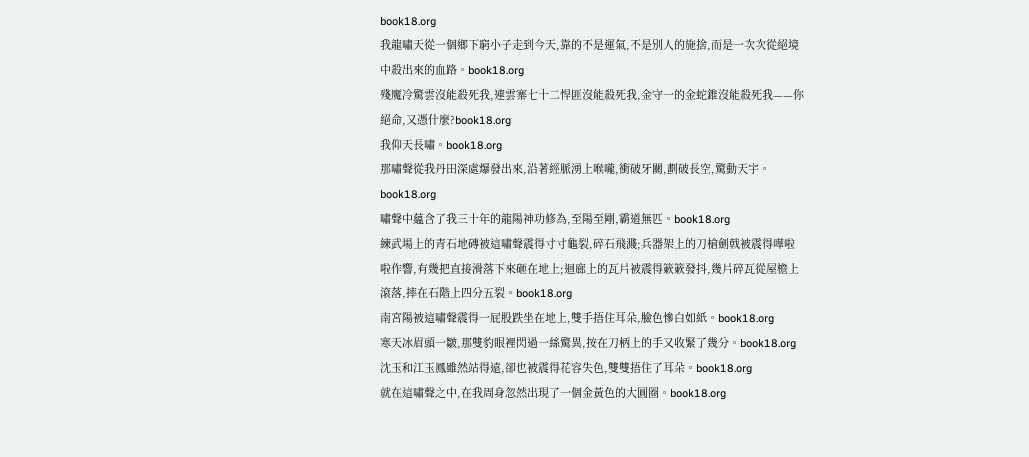book18.org
我龍嘯天從一個鄉下窮小子走到今天,靠的不是運氣,不是別人的施捨,而是一次次從絕境中殺出來的血路。book18.org
殘魔冷驚雲沒能殺死我,連雲寨七十二悍匪沒能殺死我,金守一的金蛇錐沒能殺死我——你絕命,又憑什麼?book18.org
我仰天長嘯。book18.org
那嘯聲從我丹田深處爆發出來,沿著經脈湧上喉嚨,衝破牙關,劃破長空,驚動天宇。book18.org
嘯聲中蘊含了我三十年的龍陽神功修為,至陽至剛,霸道無匹。book18.org
練武場上的青石地磚被這嘯聲震得寸寸龜裂,碎石飛濺;兵器架上的刀槍劍戟被震得嘩啦啦作響,有幾把直接滑落下來砸在地上;迴廊上的瓦片被震得簌簌發抖,幾片碎瓦從屋檐上滾落,摔在石階上四分五裂。book18.org
南宮陽被這嘯聲震得一屁股跌坐在地上,雙手捂住耳朵,臉色慘白如紙。book18.org
寒天冰眉頭一皺,那雙豹眼裡閃過一絲驚異,按在刀柄上的手又收緊了幾分。book18.org
沈玉和江玉鳳雖然站得遠,卻也被震得花容失色,雙雙捂住了耳朵。book18.org
就在這嘯聲之中,在我周身忽然出現了一個金黃色的大圓圈。book18.org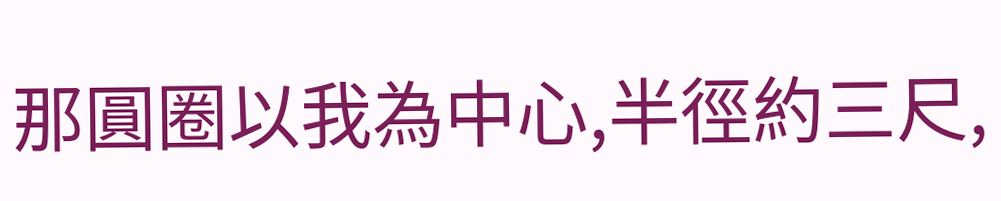那圓圈以我為中心,半徑約三尺,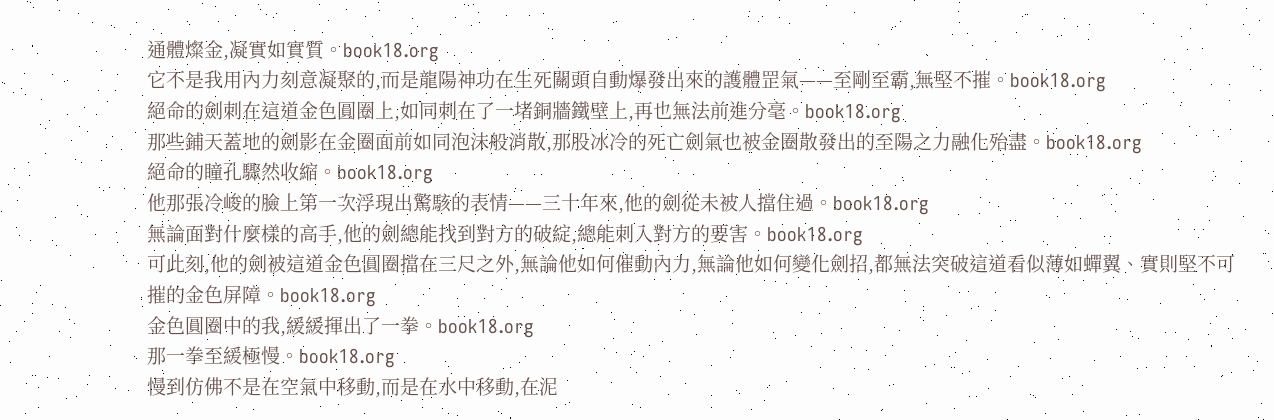通體燦金,凝實如實質。book18.org
它不是我用內力刻意凝聚的,而是龍陽神功在生死關頭自動爆發出來的護體罡氣——至剛至霸,無堅不摧。book18.org
絕命的劍刺在這道金色圓圈上,如同刺在了一堵銅牆鐵壁上,再也無法前進分毫。book18.org
那些鋪天蓋地的劍影在金圈面前如同泡沫般消散,那股冰冷的死亡劍氣也被金圈散發出的至陽之力融化殆盡。book18.org
絕命的瞳孔驟然收縮。book18.org
他那張冷峻的臉上第一次浮現出驚駭的表情——三十年來,他的劍從未被人擋住過。book18.org
無論面對什麼樣的高手,他的劍總能找到對方的破綻,總能刺入對方的要害。book18.org
可此刻,他的劍被這道金色圓圈擋在三尺之外,無論他如何催動內力,無論他如何變化劍招,都無法突破這道看似薄如蟬翼、實則堅不可摧的金色屏障。book18.org
金色圓圈中的我,緩緩揮出了一拳。book18.org
那一拳至緩極慢。book18.org
慢到仿佛不是在空氣中移動,而是在水中移動,在泥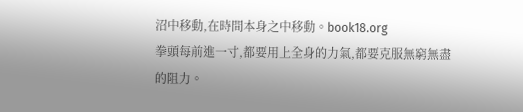沼中移動,在時間本身之中移動。book18.org
拳頭每前進一寸,都要用上全身的力氣,都要克服無窮無盡的阻力。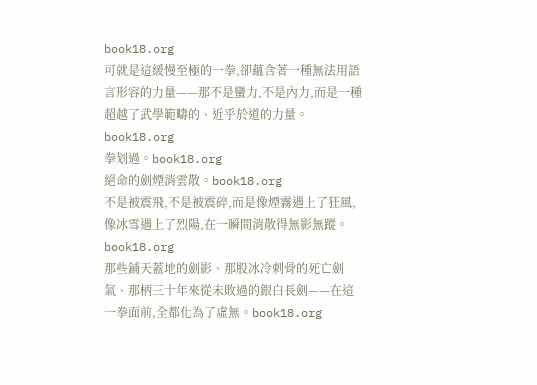book18.org
可就是這緩慢至極的一拳,卻蘊含著一種無法用語言形容的力量——那不是蠻力,不是內力,而是一種超越了武學範疇的、近乎於道的力量。book18.org
拳划過。book18.org
絕命的劍煙消雲散。book18.org
不是被震飛,不是被震碎,而是像煙霧遇上了狂風,像冰雪遇上了烈陽,在一瞬間消散得無影無蹤。book18.org
那些鋪天蓋地的劍影、那股冰冷刺骨的死亡劍氣、那柄三十年來從未敗過的銀白長劍——在這一拳面前,全都化為了虛無。book18.org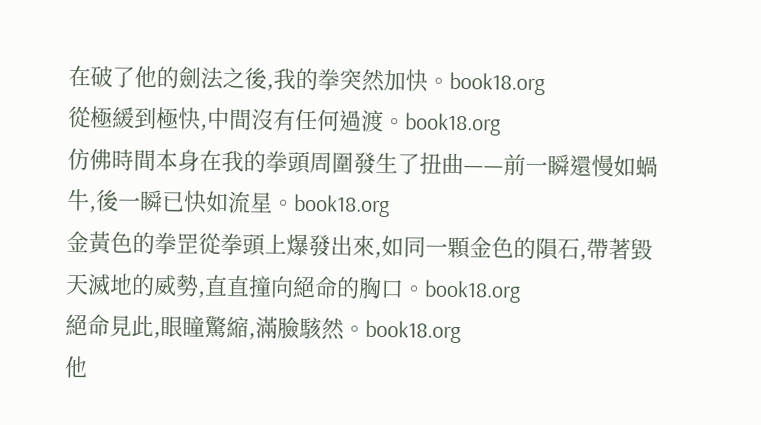在破了他的劍法之後,我的拳突然加快。book18.org
從極緩到極快,中間沒有任何過渡。book18.org
仿佛時間本身在我的拳頭周圍發生了扭曲——前一瞬還慢如蝸牛,後一瞬已快如流星。book18.org
金黃色的拳罡從拳頭上爆發出來,如同一顆金色的隕石,帶著毀天滅地的威勢,直直撞向絕命的胸口。book18.org
絕命見此,眼瞳驚縮,滿臉駭然。book18.org
他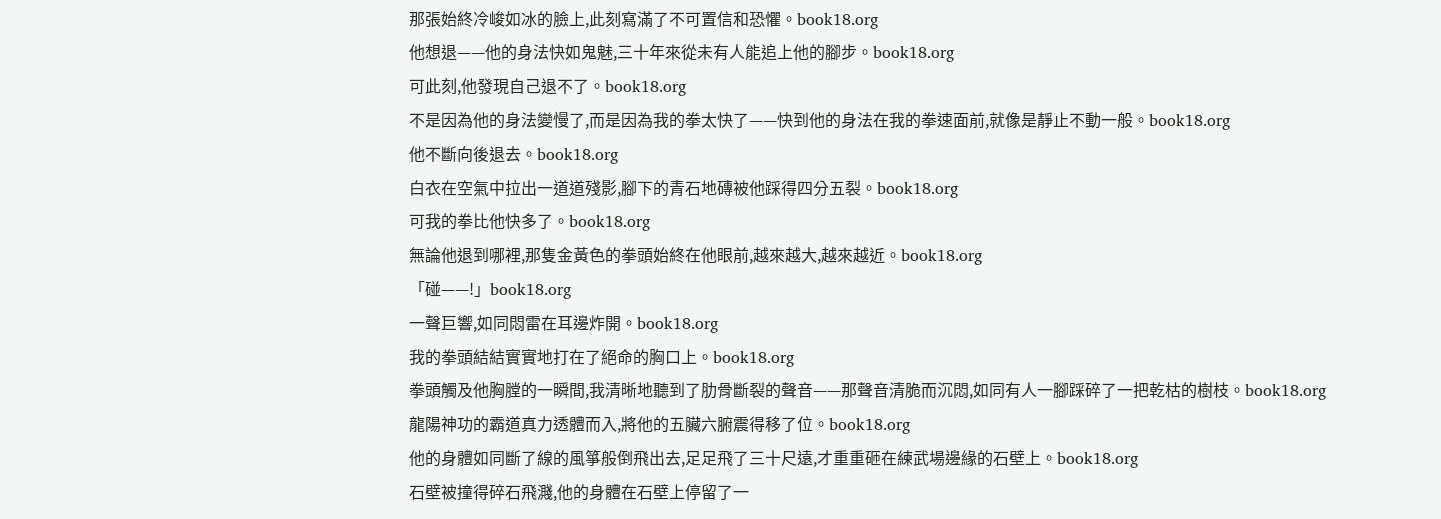那張始終冷峻如冰的臉上,此刻寫滿了不可置信和恐懼。book18.org
他想退——他的身法快如鬼魅,三十年來從未有人能追上他的腳步。book18.org
可此刻,他發現自己退不了。book18.org
不是因為他的身法變慢了,而是因為我的拳太快了——快到他的身法在我的拳速面前,就像是靜止不動一般。book18.org
他不斷向後退去。book18.org
白衣在空氣中拉出一道道殘影,腳下的青石地磚被他踩得四分五裂。book18.org
可我的拳比他快多了。book18.org
無論他退到哪裡,那隻金黃色的拳頭始終在他眼前,越來越大,越來越近。book18.org
「碰——!」book18.org
一聲巨響,如同悶雷在耳邊炸開。book18.org
我的拳頭結結實實地打在了絕命的胸口上。book18.org
拳頭觸及他胸膛的一瞬間,我清晰地聽到了肋骨斷裂的聲音——那聲音清脆而沉悶,如同有人一腳踩碎了一把乾枯的樹枝。book18.org
龍陽神功的霸道真力透體而入,將他的五臟六腑震得移了位。book18.org
他的身體如同斷了線的風箏般倒飛出去,足足飛了三十尺遠,才重重砸在練武場邊緣的石壁上。book18.org
石壁被撞得碎石飛濺,他的身體在石壁上停留了一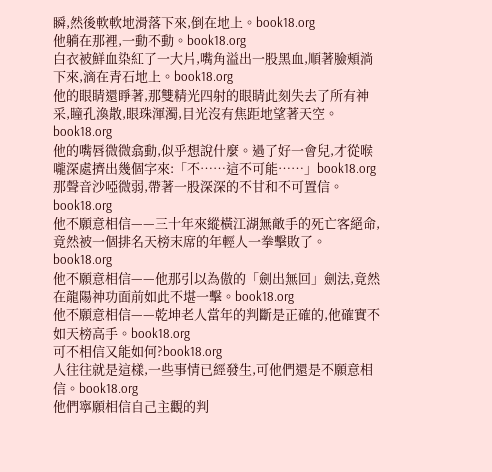瞬,然後軟軟地滑落下來,倒在地上。book18.org
他躺在那裡,一動不動。book18.org
白衣被鮮血染紅了一大片,嘴角溢出一股黑血,順著臉頰淌下來,滴在青石地上。book18.org
他的眼睛還睜著,那雙精光四射的眼睛此刻失去了所有神采,瞳孔渙散,眼珠渾濁,目光沒有焦距地望著天空。book18.org
他的嘴唇微微翕動,似乎想說什麼。過了好一會兒,才從喉嚨深處擠出幾個字來:「不……這不可能……」book18.org
那聲音沙啞微弱,帶著一股深深的不甘和不可置信。book18.org
他不願意相信——三十年來縱橫江湖無敵手的死亡客絕命,竟然被一個排名天榜末席的年輕人一拳擊敗了。book18.org
他不願意相信——他那引以為傲的「劍出無回」劍法,竟然在龍陽神功面前如此不堪一擊。book18.org
他不願意相信——乾坤老人當年的判斷是正確的,他確實不如天榜高手。book18.org
可不相信又能如何?book18.org
人往往就是這樣,一些事情已經發生,可他們還是不願意相信。book18.org
他們寧願相信自己主觀的判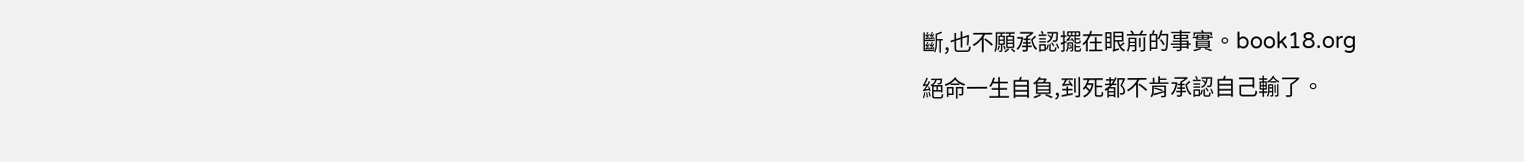斷,也不願承認擺在眼前的事實。book18.org
絕命一生自負,到死都不肯承認自己輸了。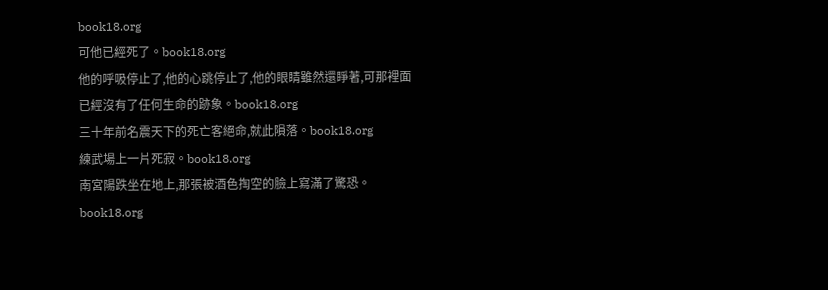book18.org
可他已經死了。book18.org
他的呼吸停止了,他的心跳停止了,他的眼睛雖然還睜著,可那裡面已經沒有了任何生命的跡象。book18.org
三十年前名震天下的死亡客絕命,就此隕落。book18.org
練武場上一片死寂。book18.org
南宮陽跌坐在地上,那張被酒色掏空的臉上寫滿了驚恐。book18.org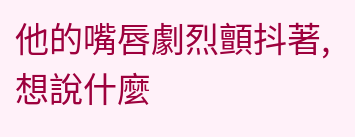他的嘴唇劇烈顫抖著,想說什麼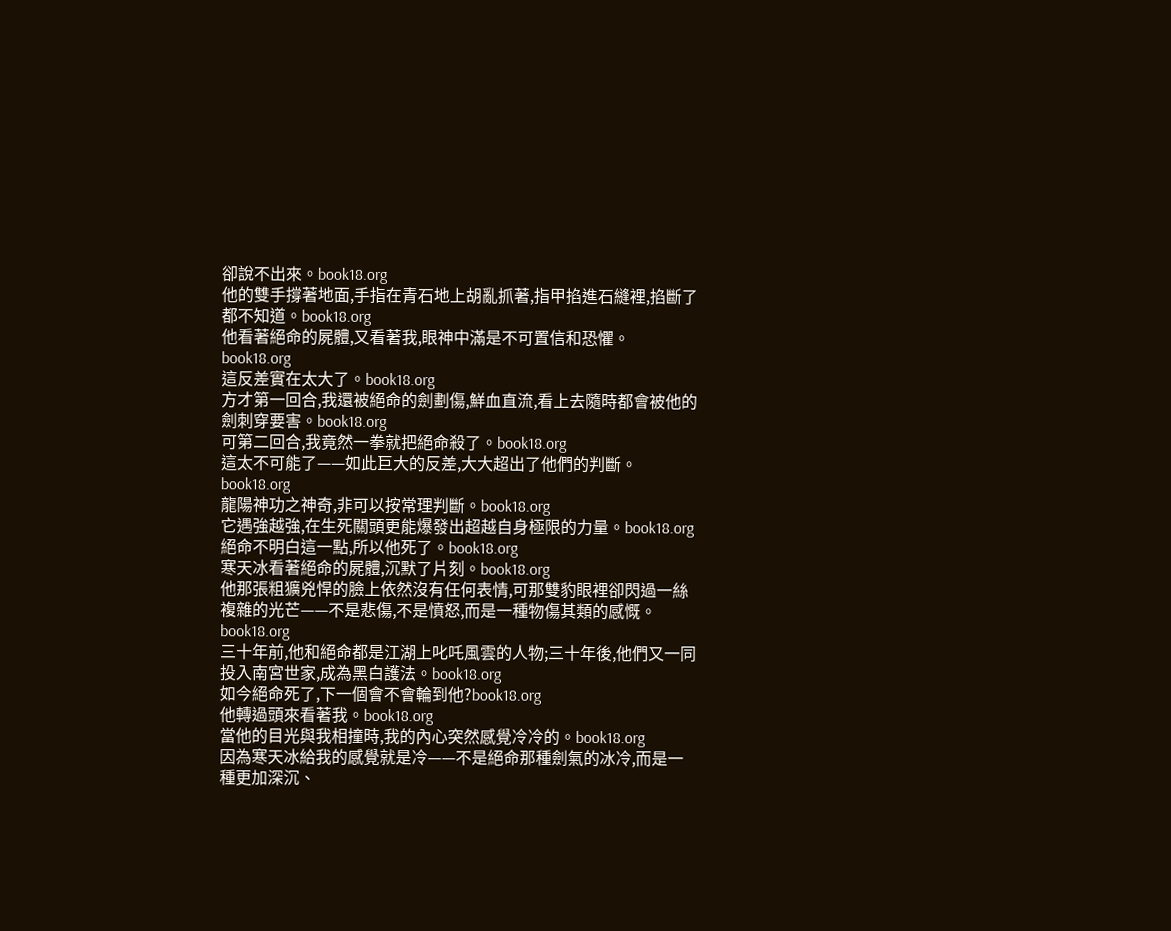卻說不出來。book18.org
他的雙手撐著地面,手指在青石地上胡亂抓著,指甲掐進石縫裡,掐斷了都不知道。book18.org
他看著絕命的屍體,又看著我,眼神中滿是不可置信和恐懼。book18.org
這反差實在太大了。book18.org
方才第一回合,我還被絕命的劍劃傷,鮮血直流,看上去隨時都會被他的劍刺穿要害。book18.org
可第二回合,我竟然一拳就把絕命殺了。book18.org
這太不可能了——如此巨大的反差,大大超出了他們的判斷。book18.org
龍陽神功之神奇,非可以按常理判斷。book18.org
它遇強越強,在生死關頭更能爆發出超越自身極限的力量。book18.org
絕命不明白這一點,所以他死了。book18.org
寒天冰看著絕命的屍體,沉默了片刻。book18.org
他那張粗獷兇悍的臉上依然沒有任何表情,可那雙豹眼裡卻閃過一絲複雜的光芒——不是悲傷,不是憤怒,而是一種物傷其類的感慨。book18.org
三十年前,他和絕命都是江湖上叱吒風雲的人物;三十年後,他們又一同投入南宮世家,成為黑白護法。book18.org
如今絕命死了,下一個會不會輪到他?book18.org
他轉過頭來看著我。book18.org
當他的目光與我相撞時,我的內心突然感覺冷冷的。book18.org
因為寒天冰給我的感覺就是冷——不是絕命那種劍氣的冰冷,而是一種更加深沉、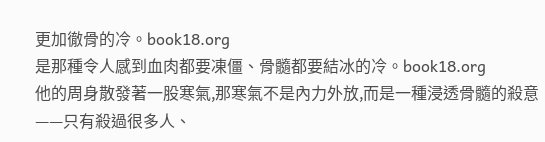更加徹骨的冷。book18.org
是那種令人感到血肉都要凍僵、骨髓都要結冰的冷。book18.org
他的周身散發著一股寒氣,那寒氣不是內力外放,而是一種浸透骨髓的殺意——只有殺過很多人、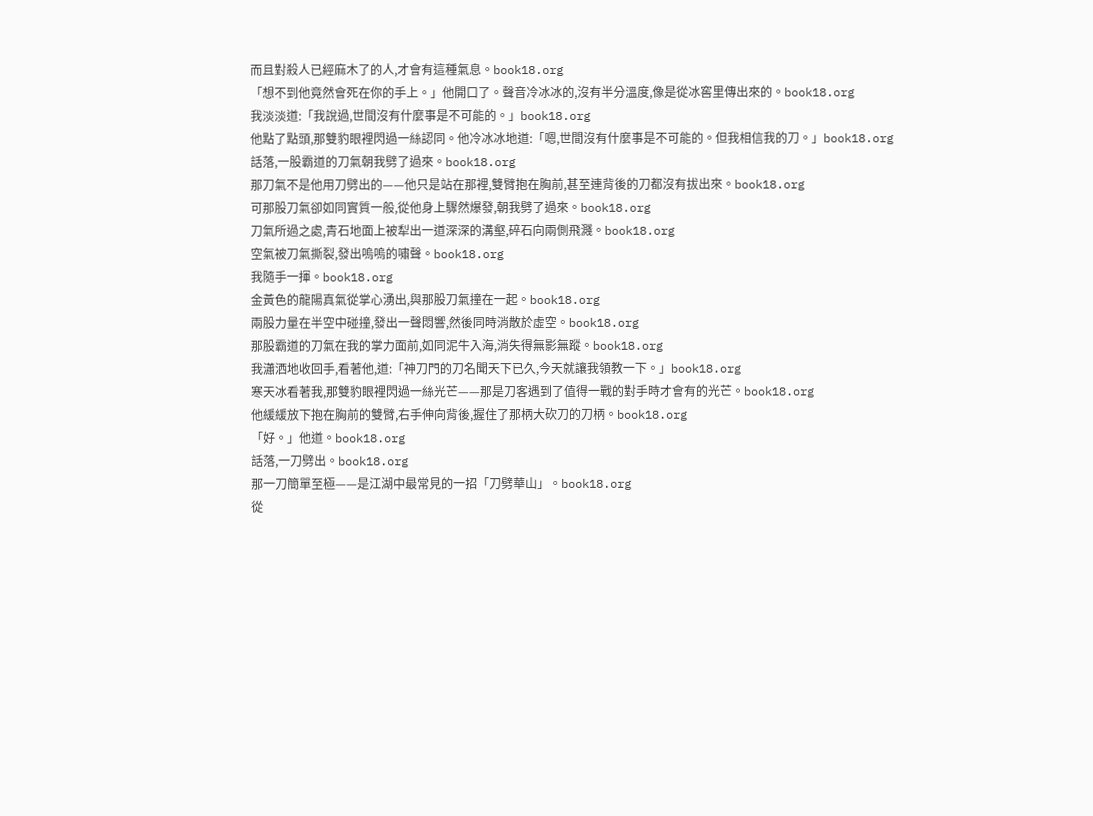而且對殺人已經麻木了的人,才會有這種氣息。book18.org
「想不到他竟然會死在你的手上。」他開口了。聲音冷冰冰的,沒有半分溫度,像是從冰窖里傳出來的。book18.org
我淡淡道:「我說過,世間沒有什麼事是不可能的。」book18.org
他點了點頭,那雙豹眼裡閃過一絲認同。他冷冰冰地道:「嗯,世間沒有什麼事是不可能的。但我相信我的刀。」book18.org
話落,一股霸道的刀氣朝我劈了過來。book18.org
那刀氣不是他用刀劈出的——他只是站在那裡,雙臂抱在胸前,甚至連背後的刀都沒有拔出來。book18.org
可那股刀氣卻如同實質一般,從他身上驟然爆發,朝我劈了過來。book18.org
刀氣所過之處,青石地面上被犁出一道深深的溝壑,碎石向兩側飛濺。book18.org
空氣被刀氣撕裂,發出嗚嗚的嘯聲。book18.org
我隨手一揮。book18.org
金黃色的龍陽真氣從掌心湧出,與那股刀氣撞在一起。book18.org
兩股力量在半空中碰撞,發出一聲悶響,然後同時消散於虛空。book18.org
那股霸道的刀氣在我的掌力面前,如同泥牛入海,消失得無影無蹤。book18.org
我瀟洒地收回手,看著他,道:「神刀門的刀名聞天下已久,今天就讓我領教一下。」book18.org
寒天冰看著我,那雙豹眼裡閃過一絲光芒——那是刀客遇到了值得一戰的對手時才會有的光芒。book18.org
他緩緩放下抱在胸前的雙臂,右手伸向背後,握住了那柄大砍刀的刀柄。book18.org
「好。」他道。book18.org
話落,一刀劈出。book18.org
那一刀簡單至極——是江湖中最常見的一招「刀劈華山」。book18.org
從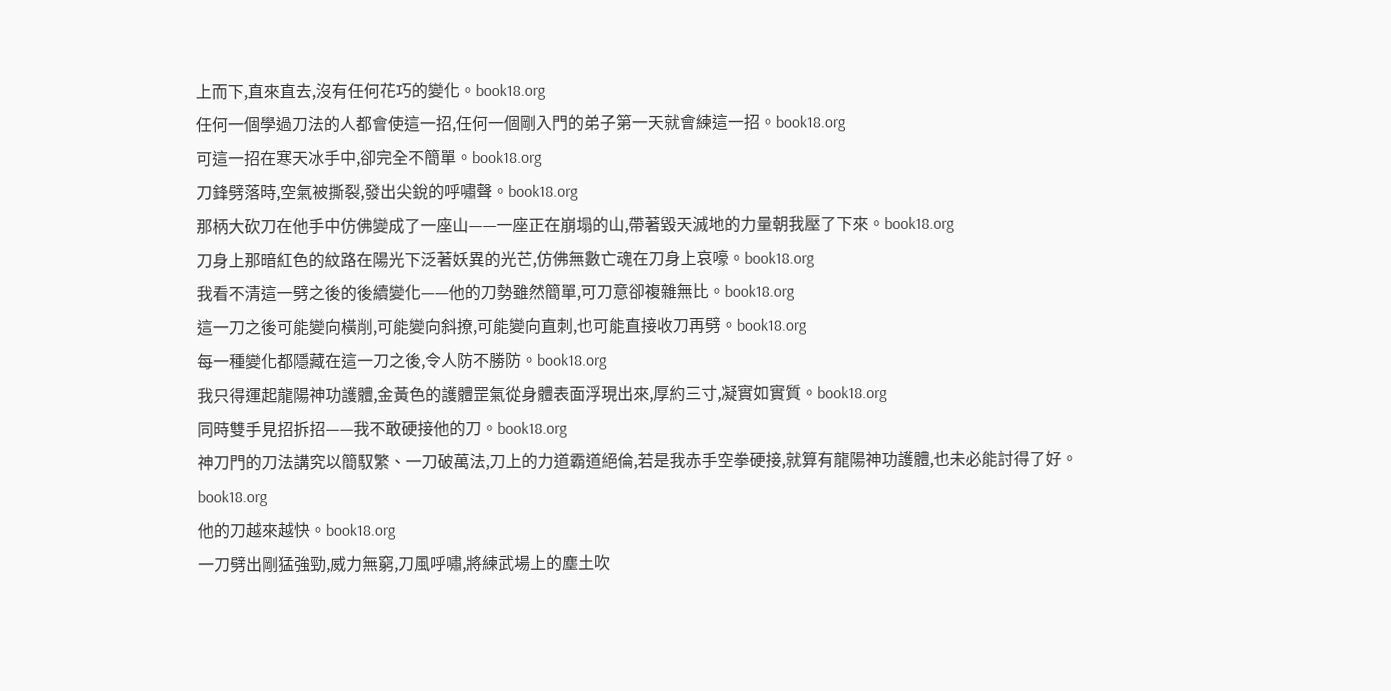上而下,直來直去,沒有任何花巧的變化。book18.org
任何一個學過刀法的人都會使這一招,任何一個剛入門的弟子第一天就會練這一招。book18.org
可這一招在寒天冰手中,卻完全不簡單。book18.org
刀鋒劈落時,空氣被撕裂,發出尖銳的呼嘯聲。book18.org
那柄大砍刀在他手中仿佛變成了一座山——一座正在崩塌的山,帶著毀天滅地的力量朝我壓了下來。book18.org
刀身上那暗紅色的紋路在陽光下泛著妖異的光芒,仿佛無數亡魂在刀身上哀嚎。book18.org
我看不清這一劈之後的後續變化——他的刀勢雖然簡單,可刀意卻複雜無比。book18.org
這一刀之後可能變向橫削,可能變向斜撩,可能變向直刺,也可能直接收刀再劈。book18.org
每一種變化都隱藏在這一刀之後,令人防不勝防。book18.org
我只得運起龍陽神功護體,金黃色的護體罡氣從身體表面浮現出來,厚約三寸,凝實如實質。book18.org
同時雙手見招拆招——我不敢硬接他的刀。book18.org
神刀門的刀法講究以簡馭繁、一刀破萬法,刀上的力道霸道絕倫,若是我赤手空拳硬接,就算有龍陽神功護體,也未必能討得了好。book18.org
他的刀越來越快。book18.org
一刀劈出剛猛強勁,威力無窮,刀風呼嘯,將練武場上的塵土吹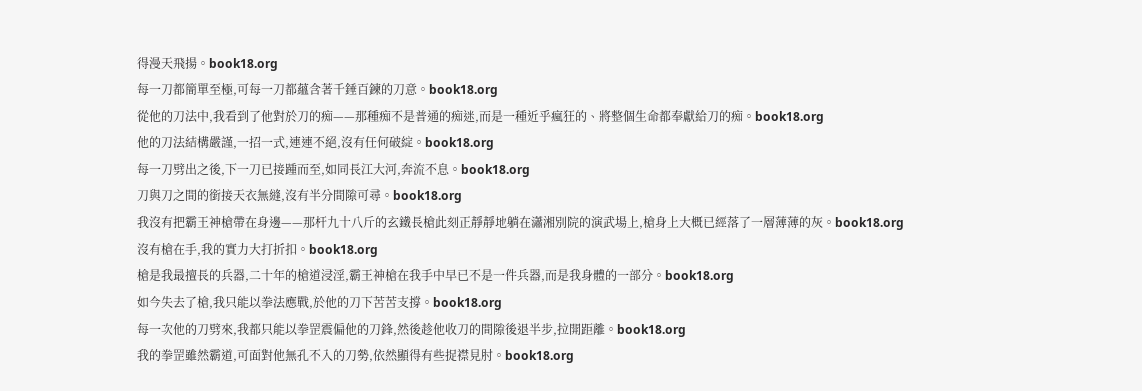得漫天飛揚。book18.org
每一刀都簡單至極,可每一刀都蘊含著千錘百鍊的刀意。book18.org
從他的刀法中,我看到了他對於刀的痴——那種痴不是普通的痴迷,而是一種近乎瘋狂的、將整個生命都奉獻給刀的痴。book18.org
他的刀法結構嚴謹,一招一式,連連不絕,沒有任何破綻。book18.org
每一刀劈出之後,下一刀已接踵而至,如同長江大河,奔流不息。book18.org
刀與刀之間的銜接天衣無縫,沒有半分間隙可尋。book18.org
我沒有把霸王神槍帶在身邊——那杆九十八斤的玄鐵長槍此刻正靜靜地躺在瀟湘別院的演武場上,槍身上大概已經落了一層薄薄的灰。book18.org
沒有槍在手,我的實力大打折扣。book18.org
槍是我最擅長的兵器,二十年的槍道浸淫,霸王神槍在我手中早已不是一件兵器,而是我身體的一部分。book18.org
如今失去了槍,我只能以拳法應戰,於他的刀下苦苦支撐。book18.org
每一次他的刀劈來,我都只能以拳罡震偏他的刀鋒,然後趁他收刀的間隙後退半步,拉開距離。book18.org
我的拳罡雖然霸道,可面對他無孔不入的刀勢,依然顯得有些捉襟見肘。book18.org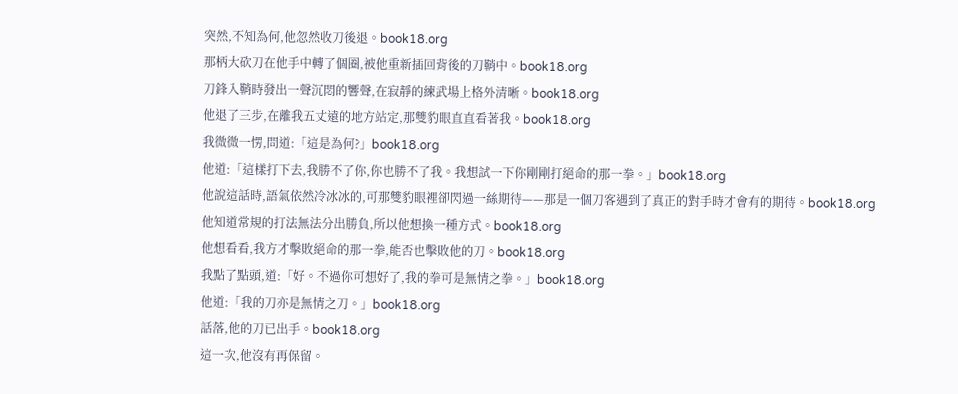突然,不知為何,他忽然收刀後退。book18.org
那柄大砍刀在他手中轉了個圈,被他重新插回背後的刀鞘中。book18.org
刀鋒入鞘時發出一聲沉悶的響聲,在寂靜的練武場上格外清晰。book18.org
他退了三步,在離我五丈遠的地方站定,那雙豹眼直直看著我。book18.org
我微微一愣,問道:「這是為何?」book18.org
他道:「這樣打下去,我勝不了你,你也勝不了我。我想試一下你剛剛打絕命的那一拳。」book18.org
他說這話時,語氣依然冷冰冰的,可那雙豹眼裡卻閃過一絲期待——那是一個刀客遇到了真正的對手時才會有的期待。book18.org
他知道常規的打法無法分出勝負,所以他想換一種方式。book18.org
他想看看,我方才擊敗絕命的那一拳,能否也擊敗他的刀。book18.org
我點了點頭,道:「好。不過你可想好了,我的拳可是無情之拳。」book18.org
他道:「我的刀亦是無情之刀。」book18.org
話落,他的刀已出手。book18.org
這一次,他沒有再保留。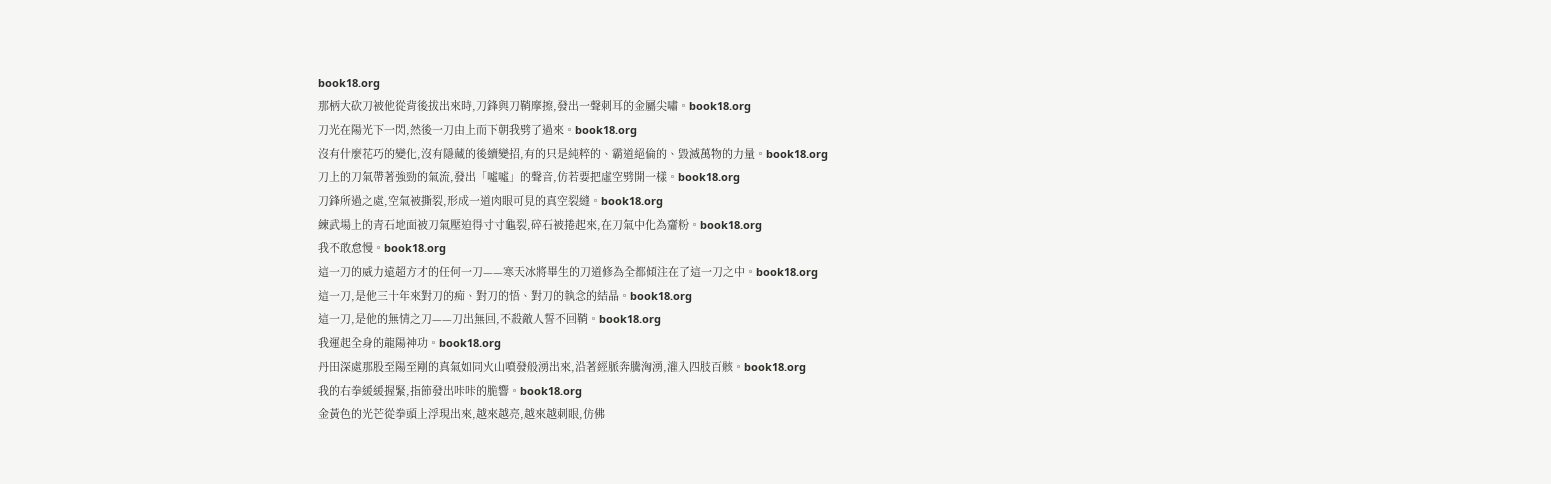book18.org
那柄大砍刀被他從背後拔出來時,刀鋒與刀鞘摩擦,發出一聲刺耳的金屬尖嘯。book18.org
刀光在陽光下一閃,然後一刀由上而下朝我劈了過來。book18.org
沒有什麼花巧的變化,沒有隱藏的後續變招,有的只是純粹的、霸道絕倫的、毀滅萬物的力量。book18.org
刀上的刀氣帶著強勁的氣流,發出「噓噓」的聲音,仿若要把虛空劈開一樣。book18.org
刀鋒所過之處,空氣被撕裂,形成一道肉眼可見的真空裂縫。book18.org
練武場上的青石地面被刀氣壓迫得寸寸龜裂,碎石被捲起來,在刀氣中化為齏粉。book18.org
我不敢怠慢。book18.org
這一刀的威力遠超方才的任何一刀——寒天冰將畢生的刀道修為全都傾注在了這一刀之中。book18.org
這一刀,是他三十年來對刀的痴、對刀的悟、對刀的執念的結晶。book18.org
這一刀,是他的無情之刀——刀出無回,不殺敵人誓不回鞘。book18.org
我運起全身的龍陽神功。book18.org
丹田深處那股至陽至剛的真氣如同火山噴發般湧出來,沿著經脈奔騰洶湧,灌入四肢百骸。book18.org
我的右拳緩緩握緊,指節發出咔咔的脆響。book18.org
金黃色的光芒從拳頭上浮現出來,越來越亮,越來越刺眼,仿佛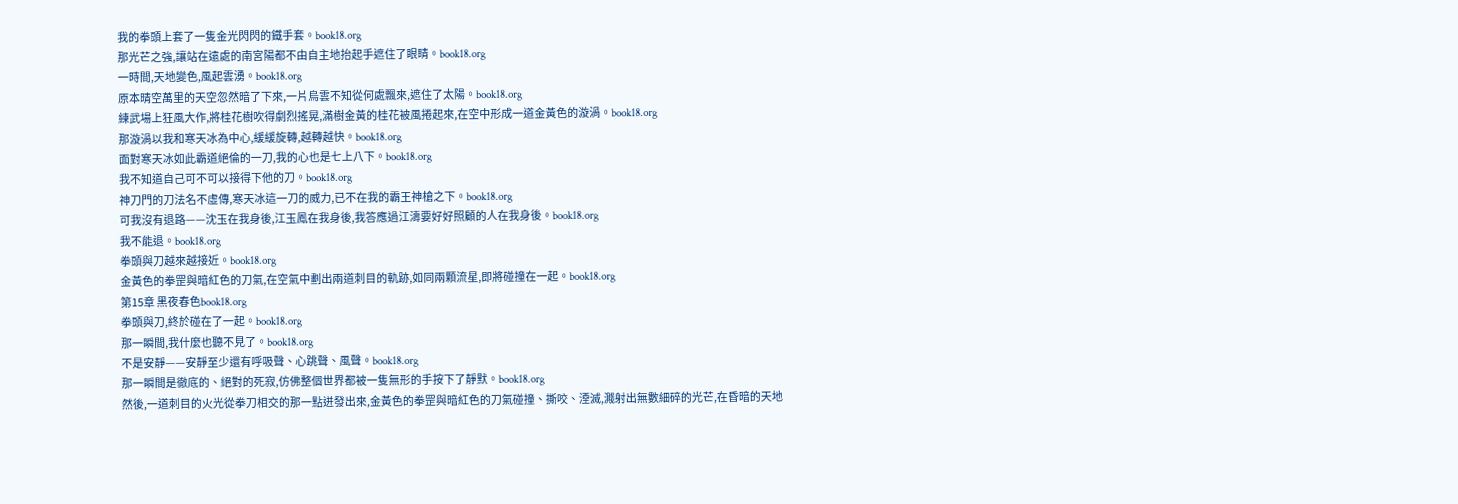我的拳頭上套了一隻金光閃閃的鐵手套。book18.org
那光芒之強,讓站在遠處的南宮陽都不由自主地抬起手遮住了眼睛。book18.org
一時間,天地變色,風起雲湧。book18.org
原本晴空萬里的天空忽然暗了下來,一片烏雲不知從何處飄來,遮住了太陽。book18.org
練武場上狂風大作,將桂花樹吹得劇烈搖晃,滿樹金黃的桂花被風捲起來,在空中形成一道金黃色的漩渦。book18.org
那漩渦以我和寒天冰為中心,緩緩旋轉,越轉越快。book18.org
面對寒天冰如此霸道絕倫的一刀,我的心也是七上八下。book18.org
我不知道自己可不可以接得下他的刀。book18.org
神刀門的刀法名不虛傳,寒天冰這一刀的威力,已不在我的霸王神槍之下。book18.org
可我沒有退路——沈玉在我身後,江玉鳳在我身後,我答應過江濤要好好照顧的人在我身後。book18.org
我不能退。book18.org
拳頭與刀越來越接近。book18.org
金黃色的拳罡與暗紅色的刀氣,在空氣中劃出兩道刺目的軌跡,如同兩顆流星,即將碰撞在一起。book18.org
第15章 黑夜春色book18.org
拳頭與刀,終於碰在了一起。book18.org
那一瞬間,我什麼也聽不見了。book18.org
不是安靜——安靜至少還有呼吸聲、心跳聲、風聲。book18.org
那一瞬間是徹底的、絕對的死寂,仿佛整個世界都被一隻無形的手按下了靜默。book18.org
然後,一道刺目的火光從拳刀相交的那一點迸發出來,金黃色的拳罡與暗紅色的刀氣碰撞、撕咬、湮滅,濺射出無數細碎的光芒,在昏暗的天地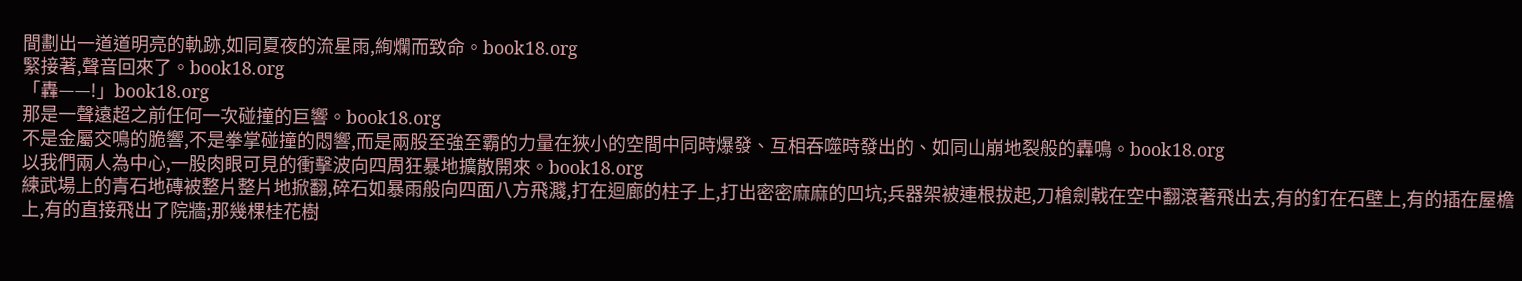間劃出一道道明亮的軌跡,如同夏夜的流星雨,絢爛而致命。book18.org
緊接著,聲音回來了。book18.org
「轟——!」book18.org
那是一聲遠超之前任何一次碰撞的巨響。book18.org
不是金屬交鳴的脆響,不是拳掌碰撞的悶響,而是兩股至強至霸的力量在狹小的空間中同時爆發、互相吞噬時發出的、如同山崩地裂般的轟鳴。book18.org
以我們兩人為中心,一股肉眼可見的衝擊波向四周狂暴地擴散開來。book18.org
練武場上的青石地磚被整片整片地掀翻,碎石如暴雨般向四面八方飛濺,打在迴廊的柱子上,打出密密麻麻的凹坑;兵器架被連根拔起,刀槍劍戟在空中翻滾著飛出去,有的釘在石壁上,有的插在屋檐上,有的直接飛出了院牆;那幾棵桂花樹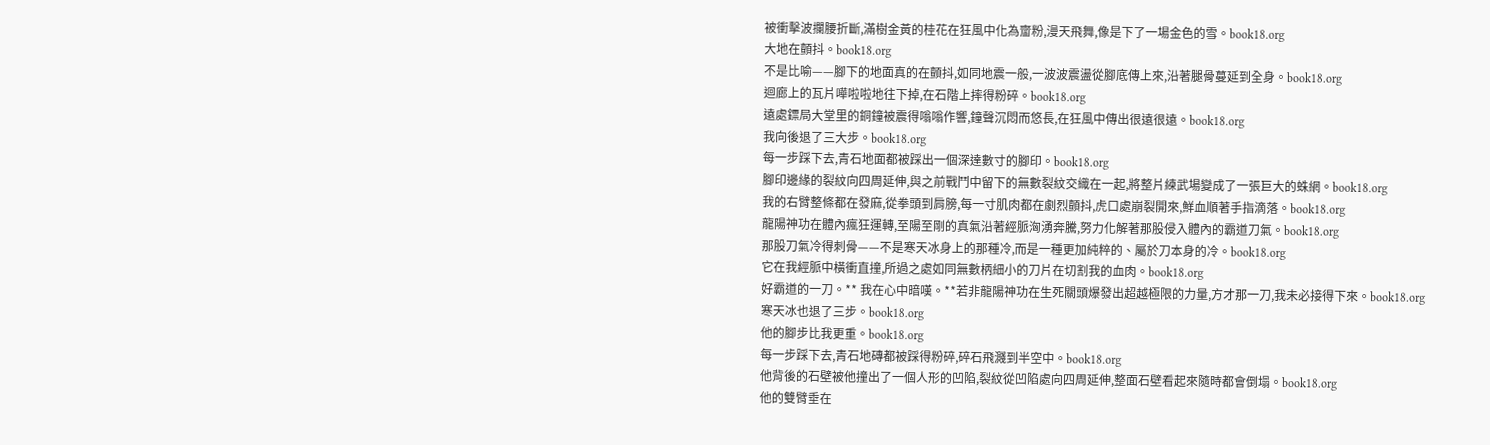被衝擊波攔腰折斷,滿樹金黃的桂花在狂風中化為齏粉,漫天飛舞,像是下了一場金色的雪。book18.org
大地在顫抖。book18.org
不是比喻——腳下的地面真的在顫抖,如同地震一般,一波波震盪從腳底傳上來,沿著腿骨蔓延到全身。book18.org
迴廊上的瓦片嘩啦啦地往下掉,在石階上摔得粉碎。book18.org
遠處鏢局大堂里的銅鐘被震得嗡嗡作響,鐘聲沉悶而悠長,在狂風中傳出很遠很遠。book18.org
我向後退了三大步。book18.org
每一步踩下去,青石地面都被踩出一個深達數寸的腳印。book18.org
腳印邊緣的裂紋向四周延伸,與之前戰鬥中留下的無數裂紋交織在一起,將整片練武場變成了一張巨大的蛛網。book18.org
我的右臂整條都在發麻,從拳頭到肩膀,每一寸肌肉都在劇烈顫抖,虎口處崩裂開來,鮮血順著手指滴落。book18.org
龍陽神功在體內瘋狂運轉,至陽至剛的真氣沿著經脈洶湧奔騰,努力化解著那股侵入體內的霸道刀氣。book18.org
那股刀氣冷得刺骨——不是寒天冰身上的那種冷,而是一種更加純粹的、屬於刀本身的冷。book18.org
它在我經脈中橫衝直撞,所過之處如同無數柄細小的刀片在切割我的血肉。book18.org
好霸道的一刀。** 我在心中暗嘆。**若非龍陽神功在生死關頭爆發出超越極限的力量,方才那一刀,我未必接得下來。book18.org
寒天冰也退了三步。book18.org
他的腳步比我更重。book18.org
每一步踩下去,青石地磚都被踩得粉碎,碎石飛濺到半空中。book18.org
他背後的石壁被他撞出了一個人形的凹陷,裂紋從凹陷處向四周延伸,整面石壁看起來隨時都會倒塌。book18.org
他的雙臂垂在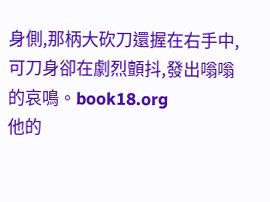身側,那柄大砍刀還握在右手中,可刀身卻在劇烈顫抖,發出嗡嗡的哀鳴。book18.org
他的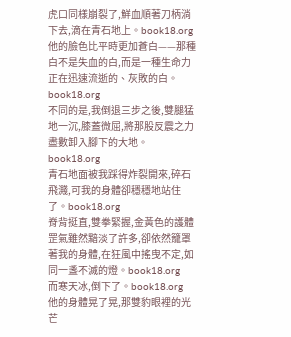虎口同樣崩裂了,鮮血順著刀柄淌下去,滴在青石地上。book18.org
他的臉色比平時更加蒼白——那種白不是失血的白,而是一種生命力正在迅速流逝的、灰敗的白。book18.org
不同的是,我倒退三步之後,雙腿猛地一沉,膝蓋微屈,將那股反震之力盡數卸入腳下的大地。book18.org
青石地面被我踩得炸裂開來,碎石飛濺,可我的身體卻穩穩地站住了。book18.org
脊背挺直,雙拳緊握,金黃色的護體罡氣雖然黯淡了許多,卻依然籠罩著我的身體,在狂風中搖曳不定,如同一盞不滅的燈。book18.org
而寒天冰,倒下了。book18.org
他的身體晃了晃,那雙豹眼裡的光芒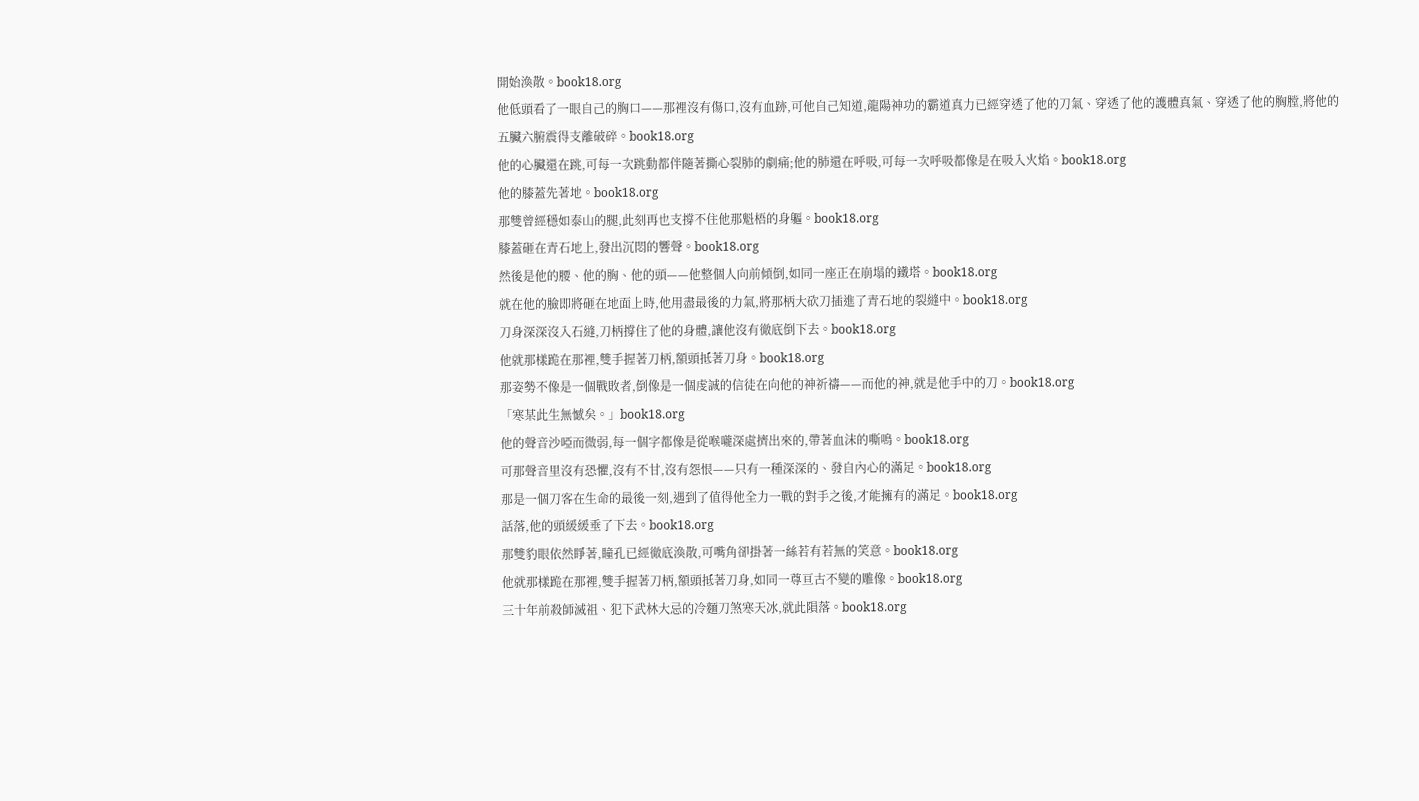開始渙散。book18.org
他低頭看了一眼自己的胸口——那裡沒有傷口,沒有血跡,可他自己知道,龍陽神功的霸道真力已經穿透了他的刀氣、穿透了他的護體真氣、穿透了他的胸膛,將他的五臟六腑震得支離破碎。book18.org
他的心臟還在跳,可每一次跳動都伴隨著撕心裂肺的劇痛;他的肺還在呼吸,可每一次呼吸都像是在吸入火焰。book18.org
他的膝蓋先著地。book18.org
那雙曾經穩如泰山的腿,此刻再也支撐不住他那魁梧的身軀。book18.org
膝蓋砸在青石地上,發出沉悶的響聲。book18.org
然後是他的腰、他的胸、他的頭——他整個人向前傾倒,如同一座正在崩塌的鐵塔。book18.org
就在他的臉即將砸在地面上時,他用盡最後的力氣,將那柄大砍刀插進了青石地的裂縫中。book18.org
刀身深深沒入石縫,刀柄撐住了他的身體,讓他沒有徹底倒下去。book18.org
他就那樣跪在那裡,雙手握著刀柄,額頭抵著刀身。book18.org
那姿勢不像是一個戰敗者,倒像是一個虔誠的信徒在向他的神祈禱——而他的神,就是他手中的刀。book18.org
「寒某此生無憾矣。」book18.org
他的聲音沙啞而微弱,每一個字都像是從喉嚨深處擠出來的,帶著血沫的嘶鳴。book18.org
可那聲音里沒有恐懼,沒有不甘,沒有怨恨——只有一種深深的、發自內心的滿足。book18.org
那是一個刀客在生命的最後一刻,遇到了值得他全力一戰的對手之後,才能擁有的滿足。book18.org
話落,他的頭緩緩垂了下去。book18.org
那雙豹眼依然睜著,瞳孔已經徹底渙散,可嘴角卻掛著一絲若有若無的笑意。book18.org
他就那樣跪在那裡,雙手握著刀柄,額頭抵著刀身,如同一尊亘古不變的雕像。book18.org
三十年前殺師滅祖、犯下武林大忌的冷麵刀煞寒天冰,就此隕落。book18.org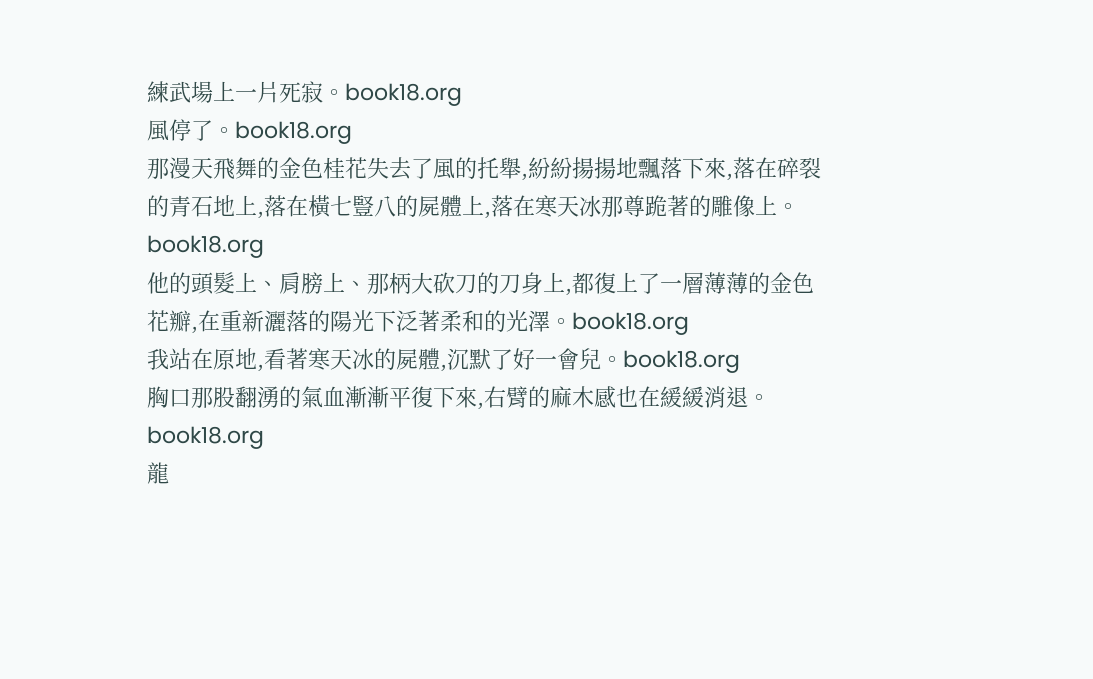練武場上一片死寂。book18.org
風停了。book18.org
那漫天飛舞的金色桂花失去了風的托舉,紛紛揚揚地飄落下來,落在碎裂的青石地上,落在橫七豎八的屍體上,落在寒天冰那尊跪著的雕像上。book18.org
他的頭髮上、肩膀上、那柄大砍刀的刀身上,都復上了一層薄薄的金色花瓣,在重新灑落的陽光下泛著柔和的光澤。book18.org
我站在原地,看著寒天冰的屍體,沉默了好一會兒。book18.org
胸口那股翻湧的氣血漸漸平復下來,右臂的麻木感也在緩緩消退。book18.org
龍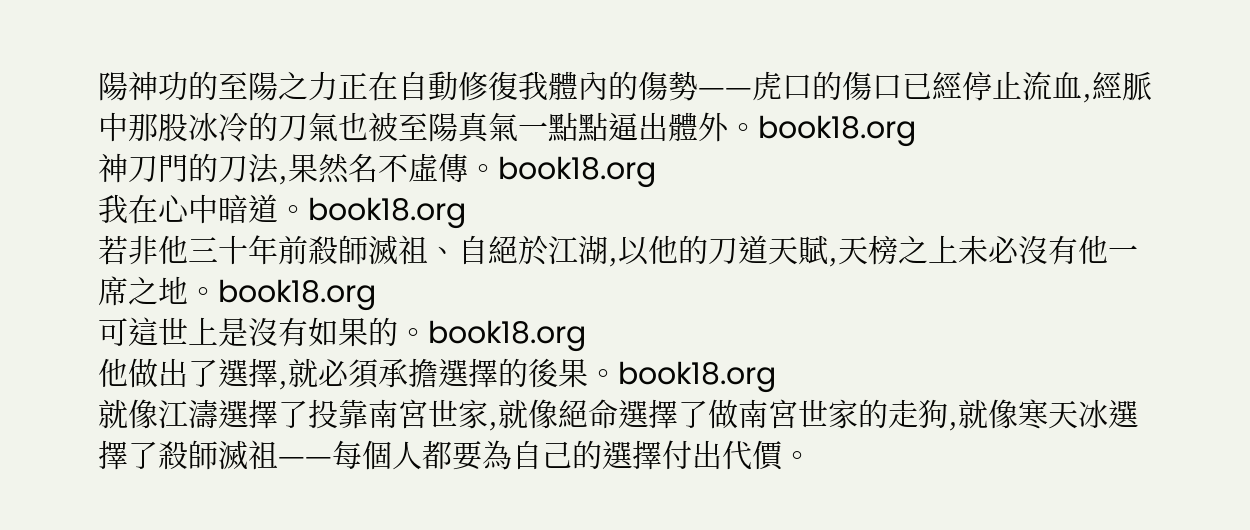陽神功的至陽之力正在自動修復我體內的傷勢——虎口的傷口已經停止流血,經脈中那股冰冷的刀氣也被至陽真氣一點點逼出體外。book18.org
神刀門的刀法,果然名不虛傳。book18.org
我在心中暗道。book18.org
若非他三十年前殺師滅祖、自絕於江湖,以他的刀道天賦,天榜之上未必沒有他一席之地。book18.org
可這世上是沒有如果的。book18.org
他做出了選擇,就必須承擔選擇的後果。book18.org
就像江濤選擇了投靠南宮世家,就像絕命選擇了做南宮世家的走狗,就像寒天冰選擇了殺師滅祖——每個人都要為自己的選擇付出代價。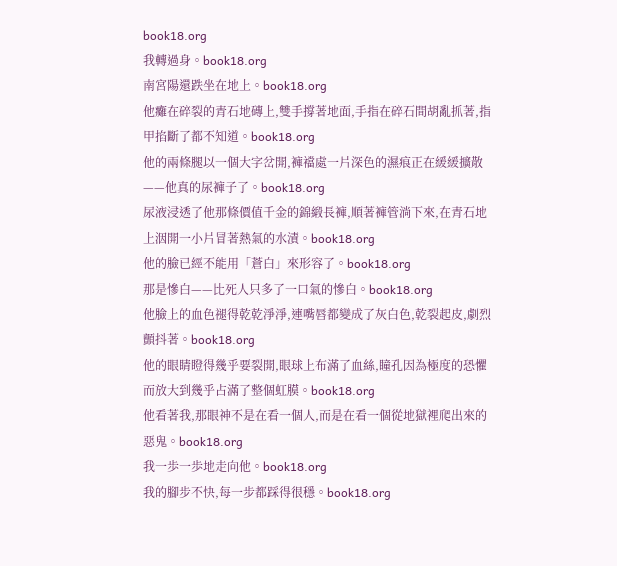book18.org
我轉過身。book18.org
南宮陽還跌坐在地上。book18.org
他癱在碎裂的青石地磚上,雙手撐著地面,手指在碎石間胡亂抓著,指甲掐斷了都不知道。book18.org
他的兩條腿以一個大字岔開,褲襠處一片深色的濕痕正在緩緩擴散——他真的尿褲子了。book18.org
尿液浸透了他那條價值千金的錦緞長褲,順著褲管淌下來,在青石地上洇開一小片冒著熱氣的水漬。book18.org
他的臉已經不能用「蒼白」來形容了。book18.org
那是慘白——比死人只多了一口氣的慘白。book18.org
他臉上的血色褪得乾乾淨淨,連嘴唇都變成了灰白色,乾裂起皮,劇烈顫抖著。book18.org
他的眼睛瞪得幾乎要裂開,眼球上布滿了血絲,瞳孔因為極度的恐懼而放大到幾乎占滿了整個虹膜。book18.org
他看著我,那眼神不是在看一個人,而是在看一個從地獄裡爬出來的惡鬼。book18.org
我一歩一歩地走向他。book18.org
我的腳步不快,每一步都踩得很穩。book18.org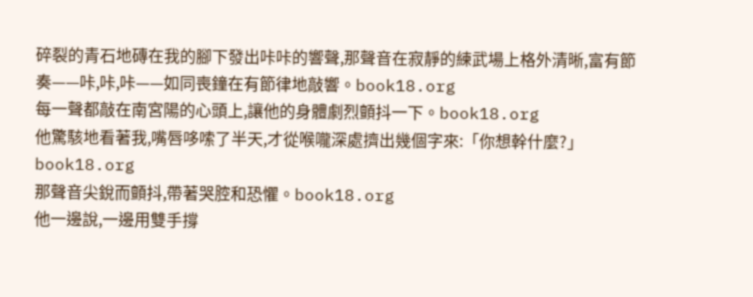碎裂的青石地磚在我的腳下發出咔咔的響聲,那聲音在寂靜的練武場上格外清晰,富有節奏——咔,咔,咔——如同喪鐘在有節律地敲響。book18.org
每一聲都敲在南宮陽的心頭上,讓他的身體劇烈顫抖一下。book18.org
他驚駭地看著我,嘴唇哆嗦了半天,才從喉嚨深處擠出幾個字來:「你想幹什麼?」book18.org
那聲音尖銳而顫抖,帶著哭腔和恐懼。book18.org
他一邊說,一邊用雙手撐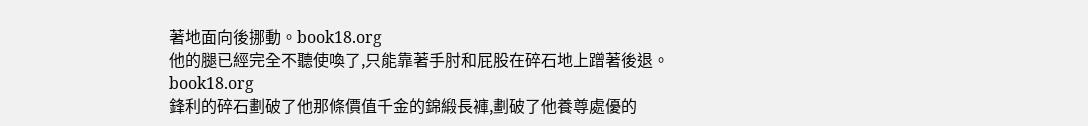著地面向後挪動。book18.org
他的腿已經完全不聽使喚了,只能靠著手肘和屁股在碎石地上蹭著後退。book18.org
鋒利的碎石劃破了他那條價值千金的錦緞長褲,劃破了他養尊處優的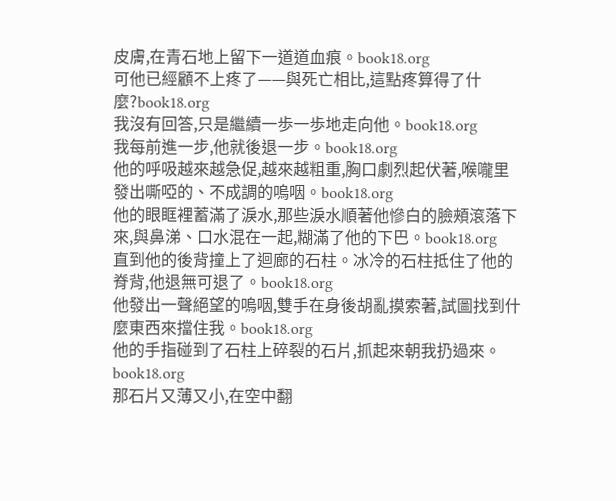皮膚,在青石地上留下一道道血痕。book18.org
可他已經顧不上疼了——與死亡相比,這點疼算得了什麼?book18.org
我沒有回答,只是繼續一歩一歩地走向他。book18.org
我每前進一步,他就後退一步。book18.org
他的呼吸越來越急促,越來越粗重,胸口劇烈起伏著,喉嚨里發出嘶啞的、不成調的嗚咽。book18.org
他的眼眶裡蓄滿了淚水,那些淚水順著他慘白的臉頰滾落下來,與鼻涕、口水混在一起,糊滿了他的下巴。book18.org
直到他的後背撞上了迴廊的石柱。冰冷的石柱抵住了他的脊背,他退無可退了。book18.org
他發出一聲絕望的嗚咽,雙手在身後胡亂摸索著,試圖找到什麼東西來擋住我。book18.org
他的手指碰到了石柱上碎裂的石片,抓起來朝我扔過來。book18.org
那石片又薄又小,在空中翻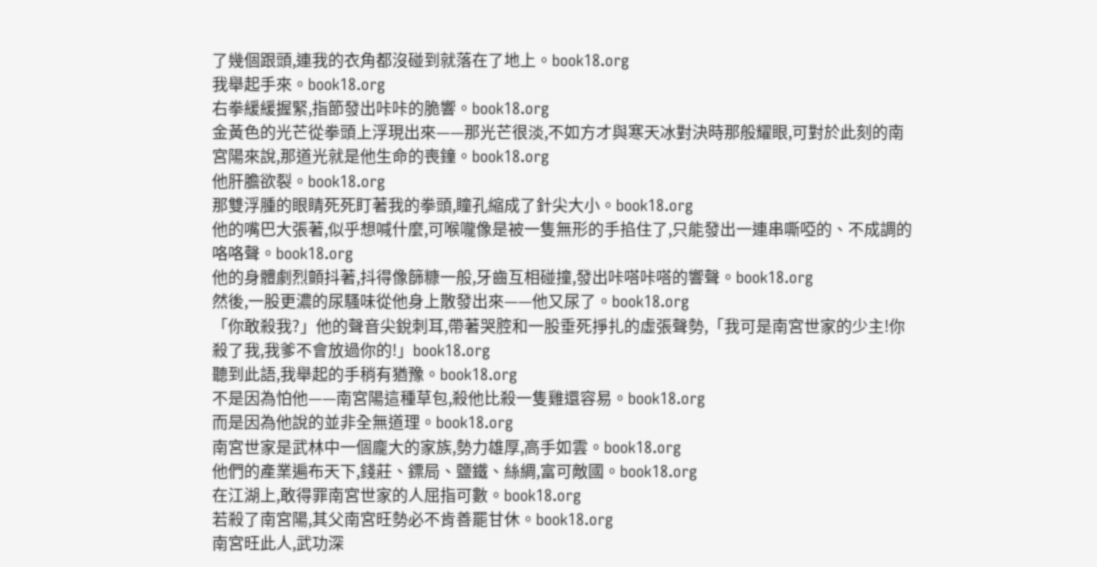了幾個跟頭,連我的衣角都沒碰到就落在了地上。book18.org
我舉起手來。book18.org
右拳緩緩握緊,指節發出咔咔的脆響。book18.org
金黃色的光芒從拳頭上浮現出來——那光芒很淡,不如方才與寒天冰對決時那般耀眼,可對於此刻的南宮陽來說,那道光就是他生命的喪鐘。book18.org
他肝膽欲裂。book18.org
那雙浮腫的眼睛死死盯著我的拳頭,瞳孔縮成了針尖大小。book18.org
他的嘴巴大張著,似乎想喊什麼,可喉嚨像是被一隻無形的手掐住了,只能發出一連串嘶啞的、不成調的咯咯聲。book18.org
他的身體劇烈顫抖著,抖得像篩糠一般,牙齒互相碰撞,發出咔嗒咔嗒的響聲。book18.org
然後,一股更濃的尿騷味從他身上散發出來——他又尿了。book18.org
「你敢殺我?」他的聲音尖銳刺耳,帶著哭腔和一股垂死掙扎的虛張聲勢,「我可是南宮世家的少主!你殺了我,我爹不會放過你的!」book18.org
聽到此語,我舉起的手稍有猶豫。book18.org
不是因為怕他——南宮陽這種草包,殺他比殺一隻雞還容易。book18.org
而是因為他說的並非全無道理。book18.org
南宮世家是武林中一個龐大的家族,勢力雄厚,高手如雲。book18.org
他們的產業遍布天下,錢莊、鏢局、鹽鐵、絲綢,富可敵國。book18.org
在江湖上,敢得罪南宮世家的人屈指可數。book18.org
若殺了南宮陽,其父南宮旺勢必不肯善罷甘休。book18.org
南宮旺此人,武功深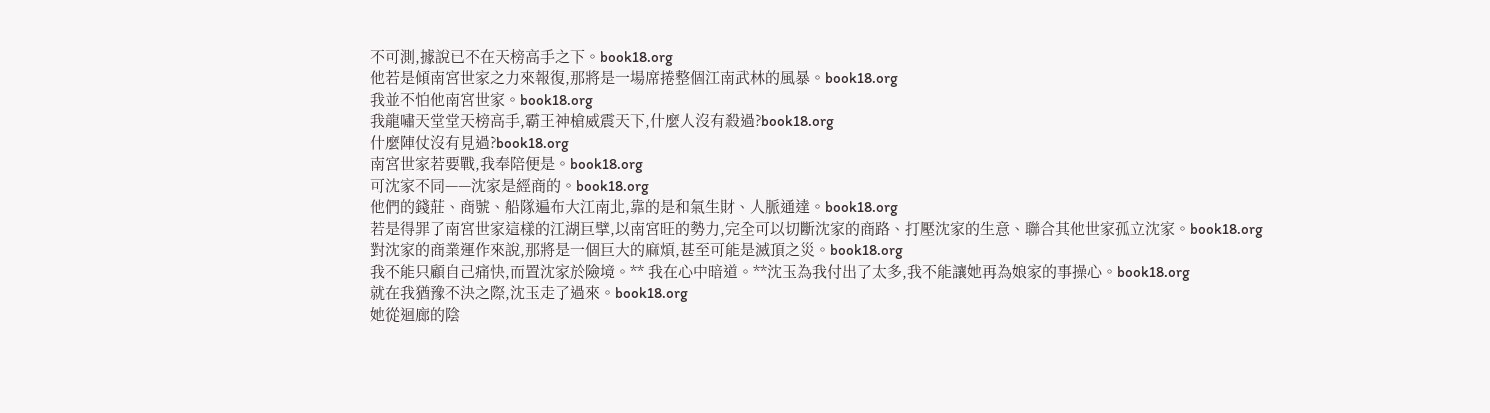不可測,據說已不在天榜高手之下。book18.org
他若是傾南宮世家之力來報復,那將是一場席捲整個江南武林的風暴。book18.org
我並不怕他南宮世家。book18.org
我龍嘯天堂堂天榜高手,霸王神槍威震天下,什麼人沒有殺過?book18.org
什麼陣仗沒有見過?book18.org
南宮世家若要戰,我奉陪便是。book18.org
可沈家不同——沈家是經商的。book18.org
他們的錢莊、商號、船隊遍布大江南北,靠的是和氣生財、人脈通達。book18.org
若是得罪了南宮世家這樣的江湖巨擘,以南宮旺的勢力,完全可以切斷沈家的商路、打壓沈家的生意、聯合其他世家孤立沈家。book18.org
對沈家的商業運作來說,那將是一個巨大的麻煩,甚至可能是滅頂之災。book18.org
我不能只顧自己痛快,而置沈家於險境。** 我在心中暗道。**沈玉為我付出了太多,我不能讓她再為娘家的事操心。book18.org
就在我猶豫不決之際,沈玉走了過來。book18.org
她從迴廊的陰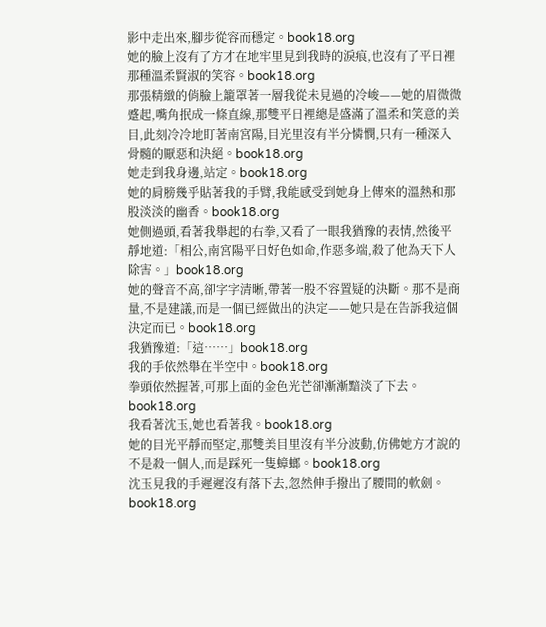影中走出來,腳步從容而穩定。book18.org
她的臉上沒有了方才在地牢里見到我時的淚痕,也沒有了平日裡那種溫柔賢淑的笑容。book18.org
那張精緻的俏臉上籠罩著一層我從未見過的冷峻——她的眉微微蹙起,嘴角抿成一條直線,那雙平日裡總是盛滿了溫柔和笑意的美目,此刻冷冷地盯著南宮陽,目光里沒有半分憐憫,只有一種深入骨髓的厭惡和決絕。book18.org
她走到我身邊,站定。book18.org
她的肩膀幾乎貼著我的手臂,我能感受到她身上傳來的溫熱和那股淡淡的幽香。book18.org
她側過頭,看著我舉起的右拳,又看了一眼我猶豫的表情,然後平靜地道:「相公,南宮陽平日好色如命,作惡多端,殺了他為天下人除害。」book18.org
她的聲音不高,卻字字清晰,帶著一股不容置疑的決斷。那不是商量,不是建議,而是一個已經做出的決定——她只是在告訴我這個決定而已。book18.org
我猶豫道:「這……」book18.org
我的手依然舉在半空中。book18.org
拳頭依然握著,可那上面的金色光芒卻漸漸黯淡了下去。book18.org
我看著沈玉,她也看著我。book18.org
她的目光平靜而堅定,那雙美目里沒有半分波動,仿佛她方才說的不是殺一個人,而是踩死一隻蟑螂。book18.org
沈玉見我的手遲遲沒有落下去,忽然伸手撥出了腰間的軟劍。book18.org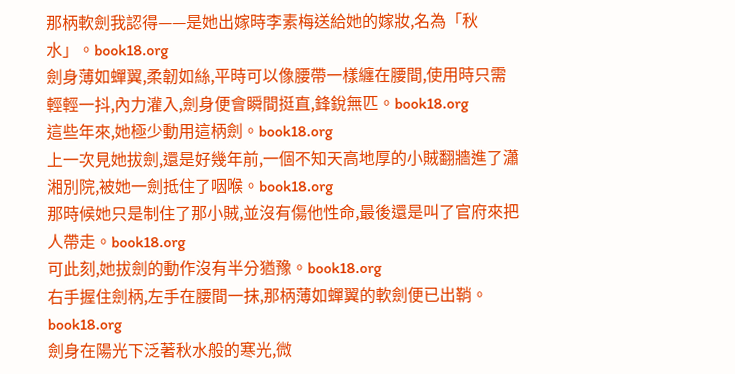那柄軟劍我認得——是她出嫁時李素梅送給她的嫁妝,名為「秋水」。book18.org
劍身薄如蟬翼,柔韌如絲,平時可以像腰帶一樣纏在腰間,使用時只需輕輕一抖,內力灌入,劍身便會瞬間挺直,鋒銳無匹。book18.org
這些年來,她極少動用這柄劍。book18.org
上一次見她拔劍,還是好幾年前,一個不知天高地厚的小賊翻牆進了瀟湘別院,被她一劍抵住了咽喉。book18.org
那時候她只是制住了那小賊,並沒有傷他性命,最後還是叫了官府來把人帶走。book18.org
可此刻,她拔劍的動作沒有半分猶豫。book18.org
右手握住劍柄,左手在腰間一抹,那柄薄如蟬翼的軟劍便已出鞘。book18.org
劍身在陽光下泛著秋水般的寒光,微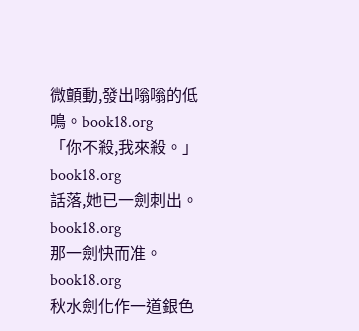微顫動,發出嗡嗡的低鳴。book18.org
「你不殺,我來殺。」book18.org
話落,她已一劍刺出。book18.org
那一劍快而准。book18.org
秋水劍化作一道銀色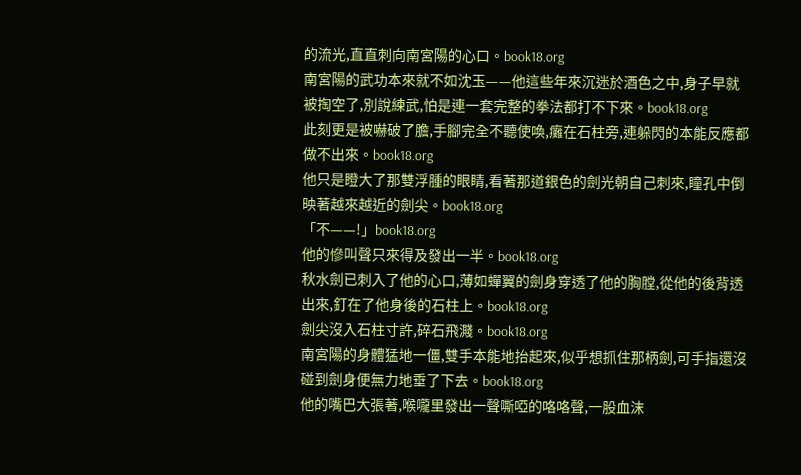的流光,直直刺向南宮陽的心口。book18.org
南宮陽的武功本來就不如沈玉——他這些年來沉迷於酒色之中,身子早就被掏空了,別說練武,怕是連一套完整的拳法都打不下來。book18.org
此刻更是被嚇破了膽,手腳完全不聽使喚,癱在石柱旁,連躲閃的本能反應都做不出來。book18.org
他只是瞪大了那雙浮腫的眼睛,看著那道銀色的劍光朝自己刺來,瞳孔中倒映著越來越近的劍尖。book18.org
「不——!」book18.org
他的慘叫聲只來得及發出一半。book18.org
秋水劍已刺入了他的心口,薄如蟬翼的劍身穿透了他的胸膛,從他的後背透出來,釘在了他身後的石柱上。book18.org
劍尖沒入石柱寸許,碎石飛濺。book18.org
南宮陽的身體猛地一僵,雙手本能地抬起來,似乎想抓住那柄劍,可手指還沒碰到劍身便無力地垂了下去。book18.org
他的嘴巴大張著,喉嚨里發出一聲嘶啞的咯咯聲,一股血沫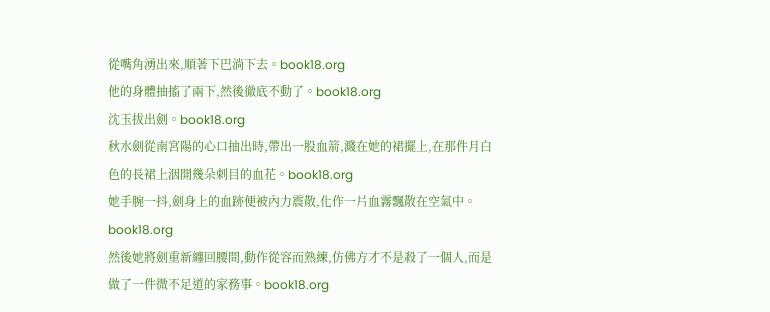從嘴角湧出來,順著下巴淌下去。book18.org
他的身體抽搐了兩下,然後徹底不動了。book18.org
沈玉拔出劍。book18.org
秋水劍從南宮陽的心口抽出時,帶出一股血箭,濺在她的裙擺上,在那件月白色的長裙上洇開幾朵刺目的血花。book18.org
她手腕一抖,劍身上的血跡便被內力震散,化作一片血霧飄散在空氣中。book18.org
然後她將劍重新纏回腰間,動作從容而熟練,仿佛方才不是殺了一個人,而是做了一件微不足道的家務事。book18.org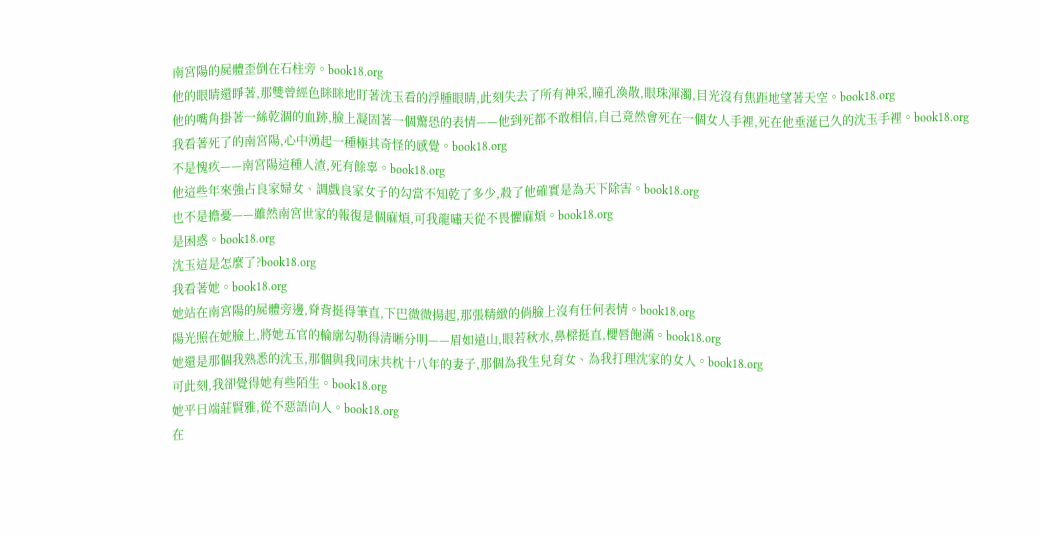南宮陽的屍體歪倒在石柱旁。book18.org
他的眼睛還睜著,那雙曾經色眯眯地盯著沈玉看的浮腫眼睛,此刻失去了所有神采,瞳孔渙散,眼珠渾濁,目光沒有焦距地望著天空。book18.org
他的嘴角掛著一絲乾涸的血跡,臉上凝固著一個驚恐的表情——他到死都不敢相信,自己竟然會死在一個女人手裡,死在他垂涎已久的沈玉手裡。book18.org
我看著死了的南宮陽,心中湧起一種極其奇怪的感覺。book18.org
不是愧疚——南宮陽這種人渣,死有餘辜。book18.org
他這些年來強占良家婦女、調戲良家女子的勾當不知乾了多少,殺了他確實是為天下除害。book18.org
也不是擔憂——雖然南宮世家的報復是個麻煩,可我龍嘯天從不畏懼麻煩。book18.org
是困惑。book18.org
沈玉這是怎麼了?book18.org
我看著她。book18.org
她站在南宮陽的屍體旁邊,脊背挺得筆直,下巴微微揚起,那張精緻的俏臉上沒有任何表情。book18.org
陽光照在她臉上,將她五官的輪廓勾勒得清晰分明——眉如遠山,眼若秋水,鼻樑挺直,櫻唇飽滿。book18.org
她還是那個我熟悉的沈玉,那個與我同床共枕十八年的妻子,那個為我生兒育女、為我打理沈家的女人。book18.org
可此刻,我卻覺得她有些陌生。book18.org
她平日端莊賢雅,從不惡語向人。book18.org
在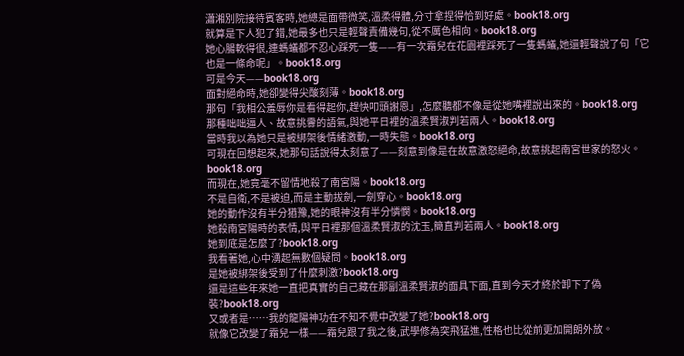瀟湘別院接待賓客時,她總是面帶微笑,溫柔得體,分寸拿捏得恰到好處。book18.org
就算是下人犯了錯,她最多也只是輕聲責備幾句,從不厲色相向。book18.org
她心腸軟得很,連螞蟻都不忍心踩死一隻——有一次霜兒在花園裡踩死了一隻螞蟻,她還輕聲說了句「它也是一條命呢」。book18.org
可是今天——book18.org
面對絕命時,她卻變得尖酸刻薄。book18.org
那句「我相公羞辱你是看得起你,趕快叩頭謝恩」,怎麼聽都不像是從她嘴裡說出來的。book18.org
那種咄咄逼人、故意挑釁的語氣,與她平日裡的溫柔賢淑判若兩人。book18.org
當時我以為她只是被綁架後情緒激動,一時失態。book18.org
可現在回想起來,她那句話說得太刻意了——刻意到像是在故意激怒絕命,故意挑起南宮世家的怒火。book18.org
而現在,她竟毫不留情地殺了南宮陽。book18.org
不是自衛,不是被迫,而是主動拔劍,一劍穿心。book18.org
她的動作沒有半分猶豫,她的眼神沒有半分憐憫。book18.org
她殺南宮陽時的表情,與平日裡那個溫柔賢淑的沈玉,簡直判若兩人。book18.org
她到底是怎麼了?book18.org
我看著她,心中湧起無數個疑問。book18.org
是她被綁架後受到了什麼刺激?book18.org
還是這些年來她一直把真實的自己藏在那副溫柔賢淑的面具下面,直到今天才終於卸下了偽裝?book18.org
又或者是……我的龍陽神功在不知不覺中改變了她?book18.org
就像它改變了霜兒一樣——霜兒跟了我之後,武學修為突飛猛進,性格也比從前更加開朗外放。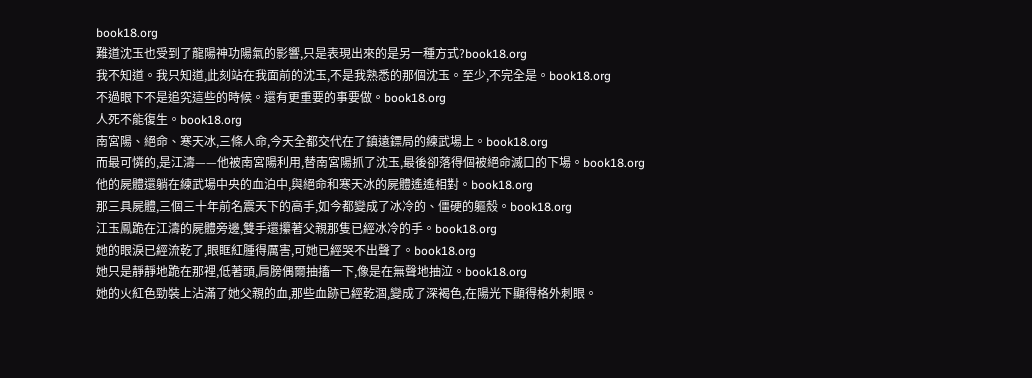book18.org
難道沈玉也受到了龍陽神功陽氣的影響,只是表現出來的是另一種方式?book18.org
我不知道。我只知道,此刻站在我面前的沈玉,不是我熟悉的那個沈玉。至少,不完全是。book18.org
不過眼下不是追究這些的時候。還有更重要的事要做。book18.org
人死不能復生。book18.org
南宮陽、絕命、寒天冰,三條人命,今天全都交代在了鎮遠鏢局的練武場上。book18.org
而最可憐的,是江濤——他被南宮陽利用,替南宮陽抓了沈玉,最後卻落得個被絕命滅口的下場。book18.org
他的屍體還躺在練武場中央的血泊中,與絕命和寒天冰的屍體遙遙相對。book18.org
那三具屍體,三個三十年前名震天下的高手,如今都變成了冰冷的、僵硬的軀殼。book18.org
江玉鳳跪在江濤的屍體旁邊,雙手還攥著父親那隻已經冰冷的手。book18.org
她的眼淚已經流乾了,眼眶紅腫得厲害,可她已經哭不出聲了。book18.org
她只是靜靜地跪在那裡,低著頭,肩膀偶爾抽搐一下,像是在無聲地抽泣。book18.org
她的火紅色勁裝上沾滿了她父親的血,那些血跡已經乾涸,變成了深褐色,在陽光下顯得格外刺眼。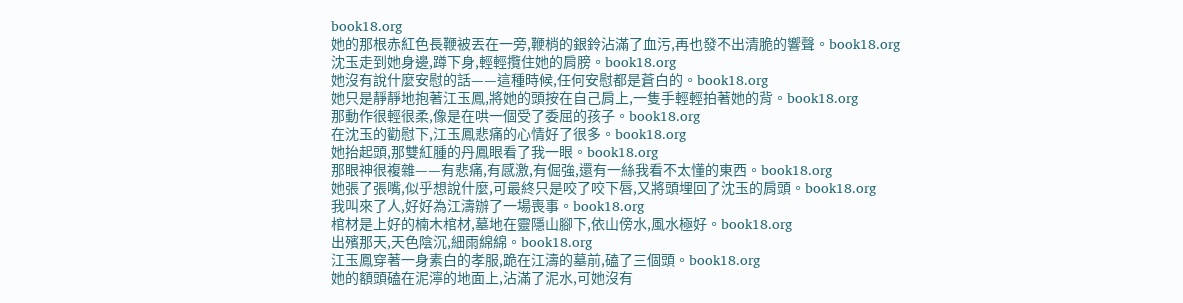book18.org
她的那根赤紅色長鞭被丟在一旁,鞭梢的銀鈴沾滿了血污,再也發不出清脆的響聲。book18.org
沈玉走到她身邊,蹲下身,輕輕攬住她的肩膀。book18.org
她沒有說什麼安慰的話——這種時候,任何安慰都是蒼白的。book18.org
她只是靜靜地抱著江玉鳳,將她的頭按在自己肩上,一隻手輕輕拍著她的背。book18.org
那動作很輕很柔,像是在哄一個受了委屈的孩子。book18.org
在沈玉的勸慰下,江玉鳳悲痛的心情好了很多。book18.org
她抬起頭,那雙紅腫的丹鳳眼看了我一眼。book18.org
那眼神很複雜——有悲痛,有感激,有倔強,還有一絲我看不太懂的東西。book18.org
她張了張嘴,似乎想說什麼,可最終只是咬了咬下唇,又將頭埋回了沈玉的肩頭。book18.org
我叫來了人,好好為江濤辦了一場喪事。book18.org
棺材是上好的楠木棺材,墓地在靈隱山腳下,依山傍水,風水極好。book18.org
出殯那天,天色陰沉,細雨綿綿。book18.org
江玉鳳穿著一身素白的孝服,跪在江濤的墓前,磕了三個頭。book18.org
她的額頭磕在泥濘的地面上,沾滿了泥水,可她沒有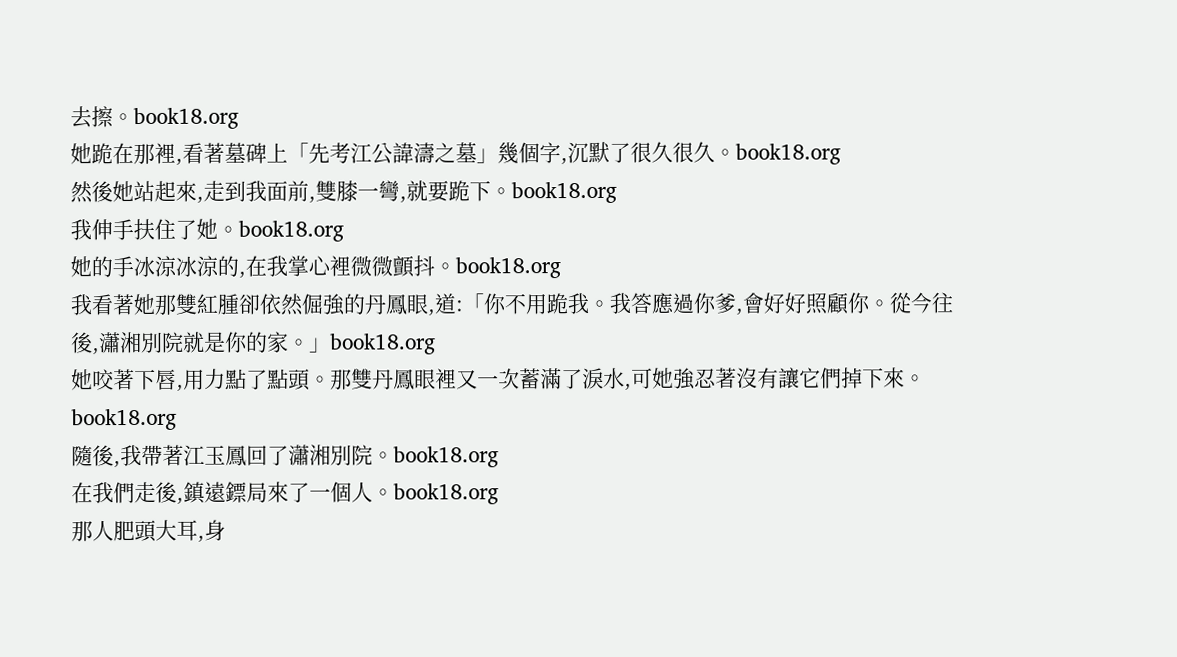去擦。book18.org
她跪在那裡,看著墓碑上「先考江公諱濤之墓」幾個字,沉默了很久很久。book18.org
然後她站起來,走到我面前,雙膝一彎,就要跪下。book18.org
我伸手扶住了她。book18.org
她的手冰涼冰涼的,在我掌心裡微微顫抖。book18.org
我看著她那雙紅腫卻依然倔強的丹鳳眼,道:「你不用跪我。我答應過你爹,會好好照顧你。從今往後,瀟湘別院就是你的家。」book18.org
她咬著下唇,用力點了點頭。那雙丹鳳眼裡又一次蓄滿了淚水,可她強忍著沒有讓它們掉下來。book18.org
隨後,我帶著江玉鳳回了瀟湘別院。book18.org
在我們走後,鎮遠鏢局來了一個人。book18.org
那人肥頭大耳,身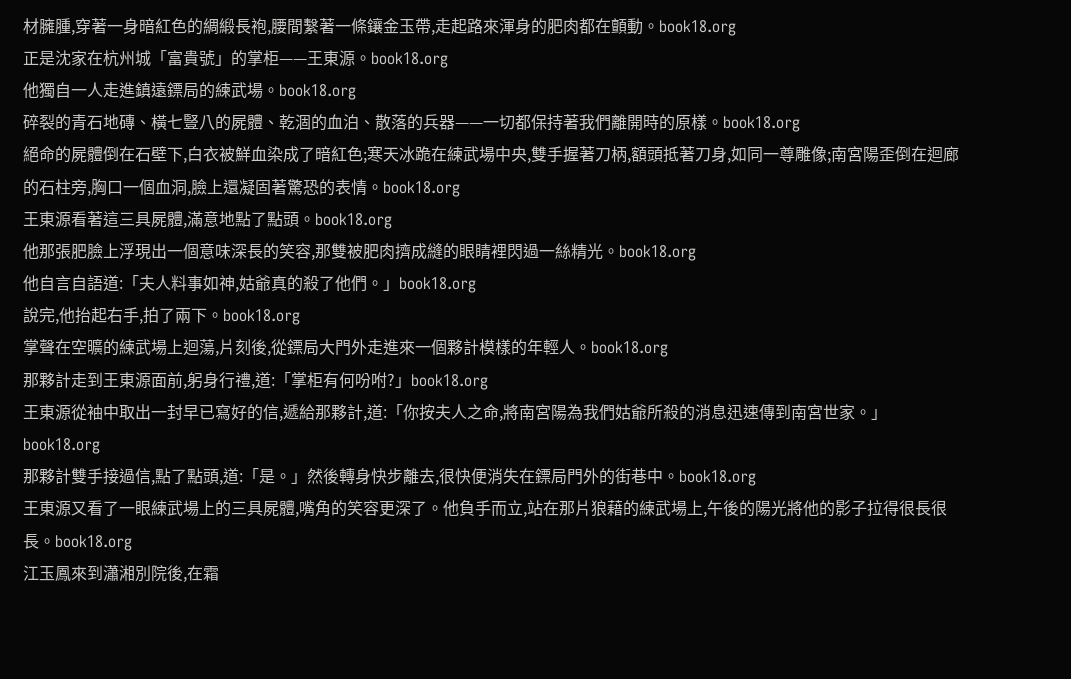材臃腫,穿著一身暗紅色的綢緞長袍,腰間繫著一條鑲金玉帶,走起路來渾身的肥肉都在顫動。book18.org
正是沈家在杭州城「富貴號」的掌柜——王東源。book18.org
他獨自一人走進鎮遠鏢局的練武場。book18.org
碎裂的青石地磚、橫七豎八的屍體、乾涸的血泊、散落的兵器——一切都保持著我們離開時的原樣。book18.org
絕命的屍體倒在石壁下,白衣被鮮血染成了暗紅色;寒天冰跪在練武場中央,雙手握著刀柄,額頭抵著刀身,如同一尊雕像;南宮陽歪倒在迴廊的石柱旁,胸口一個血洞,臉上還凝固著驚恐的表情。book18.org
王東源看著這三具屍體,滿意地點了點頭。book18.org
他那張肥臉上浮現出一個意味深長的笑容,那雙被肥肉擠成縫的眼睛裡閃過一絲精光。book18.org
他自言自語道:「夫人料事如神,姑爺真的殺了他們。」book18.org
說完,他抬起右手,拍了兩下。book18.org
掌聲在空曠的練武場上迴蕩,片刻後,從鏢局大門外走進來一個夥計模樣的年輕人。book18.org
那夥計走到王東源面前,躬身行禮,道:「掌柜有何吩咐?」book18.org
王東源從袖中取出一封早已寫好的信,遞給那夥計,道:「你按夫人之命,將南宮陽為我們姑爺所殺的消息迅速傳到南宮世家。」book18.org
那夥計雙手接過信,點了點頭,道:「是。」然後轉身快步離去,很快便消失在鏢局門外的街巷中。book18.org
王東源又看了一眼練武場上的三具屍體,嘴角的笑容更深了。他負手而立,站在那片狼藉的練武場上,午後的陽光將他的影子拉得很長很長。book18.org
江玉鳳來到瀟湘別院後,在霜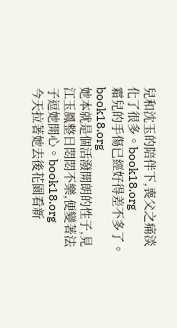兒和沈玉的陪伴下,喪父之痛淡化了很多。book18.org
霜兒的手傷已經好得差不多了。book18.org
她本就是個活潑開朗的性子,見江玉鳳整日悶悶不樂,便變著法子逗她開心。book18.org
今天拉著她去後花園看新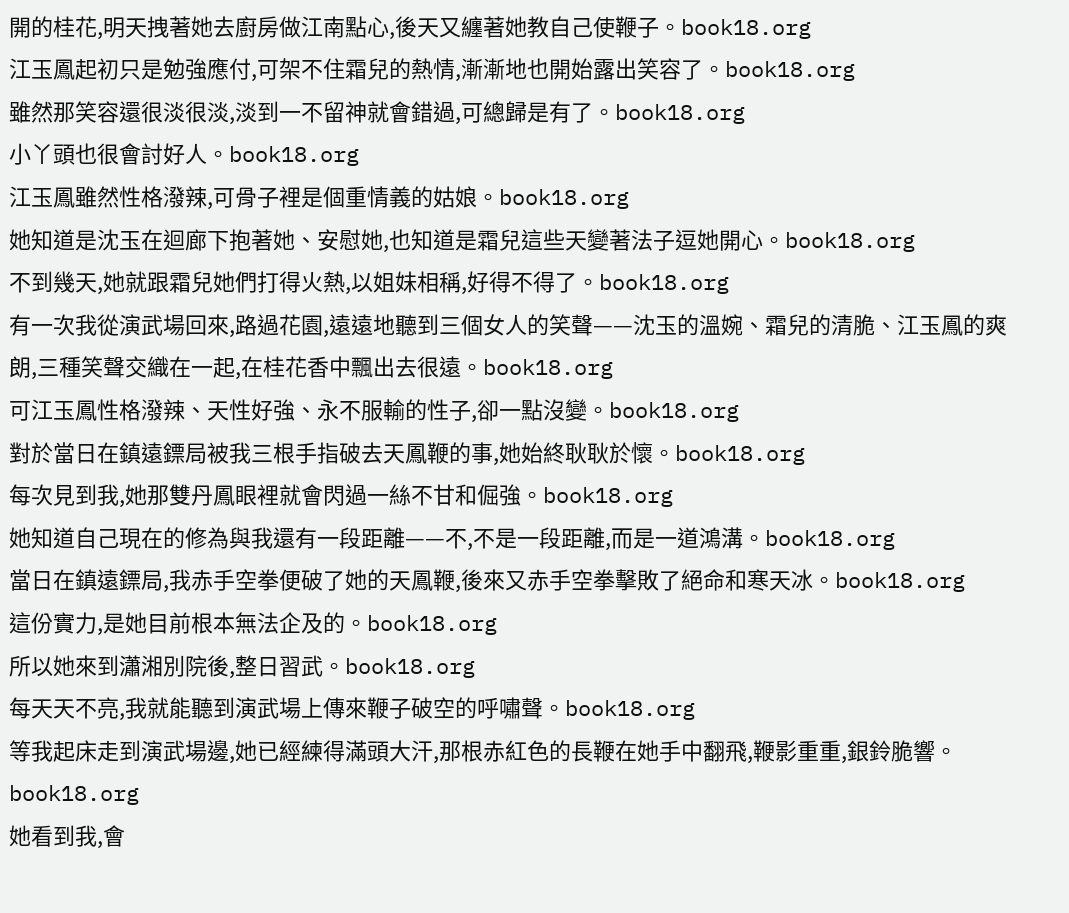開的桂花,明天拽著她去廚房做江南點心,後天又纏著她教自己使鞭子。book18.org
江玉鳳起初只是勉強應付,可架不住霜兒的熱情,漸漸地也開始露出笑容了。book18.org
雖然那笑容還很淡很淡,淡到一不留神就會錯過,可總歸是有了。book18.org
小丫頭也很會討好人。book18.org
江玉鳳雖然性格潑辣,可骨子裡是個重情義的姑娘。book18.org
她知道是沈玉在迴廊下抱著她、安慰她,也知道是霜兒這些天變著法子逗她開心。book18.org
不到幾天,她就跟霜兒她們打得火熱,以姐妹相稱,好得不得了。book18.org
有一次我從演武場回來,路過花園,遠遠地聽到三個女人的笑聲——沈玉的溫婉、霜兒的清脆、江玉鳳的爽朗,三種笑聲交織在一起,在桂花香中飄出去很遠。book18.org
可江玉鳳性格潑辣、天性好強、永不服輸的性子,卻一點沒變。book18.org
對於當日在鎮遠鏢局被我三根手指破去天鳳鞭的事,她始終耿耿於懷。book18.org
每次見到我,她那雙丹鳳眼裡就會閃過一絲不甘和倔強。book18.org
她知道自己現在的修為與我還有一段距離——不,不是一段距離,而是一道鴻溝。book18.org
當日在鎮遠鏢局,我赤手空拳便破了她的天鳳鞭,後來又赤手空拳擊敗了絕命和寒天冰。book18.org
這份實力,是她目前根本無法企及的。book18.org
所以她來到瀟湘別院後,整日習武。book18.org
每天天不亮,我就能聽到演武場上傳來鞭子破空的呼嘯聲。book18.org
等我起床走到演武場邊,她已經練得滿頭大汗,那根赤紅色的長鞭在她手中翻飛,鞭影重重,銀鈴脆響。book18.org
她看到我,會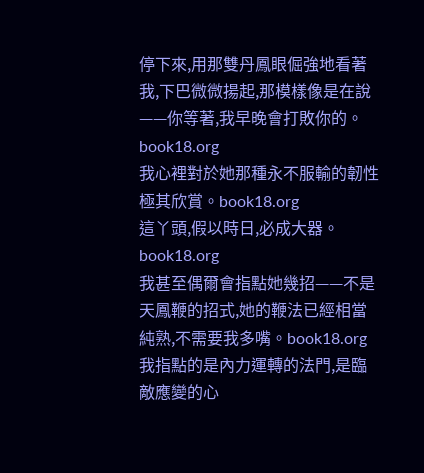停下來,用那雙丹鳳眼倔強地看著我,下巴微微揚起,那模樣像是在說——你等著,我早晚會打敗你的。book18.org
我心裡對於她那種永不服輸的韌性極其欣賞。book18.org
這丫頭,假以時日,必成大器。book18.org
我甚至偶爾會指點她幾招——不是天鳳鞭的招式,她的鞭法已經相當純熟,不需要我多嘴。book18.org
我指點的是內力運轉的法門,是臨敵應變的心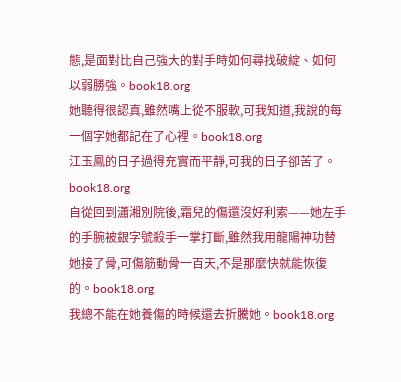態,是面對比自己強大的對手時如何尋找破綻、如何以弱勝強。book18.org
她聽得很認真,雖然嘴上從不服軟,可我知道,我說的每一個字她都記在了心裡。book18.org
江玉鳳的日子過得充實而平靜,可我的日子卻苦了。book18.org
自從回到瀟湘別院後,霜兒的傷還沒好利索——她左手的手腕被銀字號殺手一掌打斷,雖然我用龍陽神功替她接了骨,可傷筋動骨一百天,不是那麼快就能恢復的。book18.org
我總不能在她養傷的時候還去折騰她。book18.org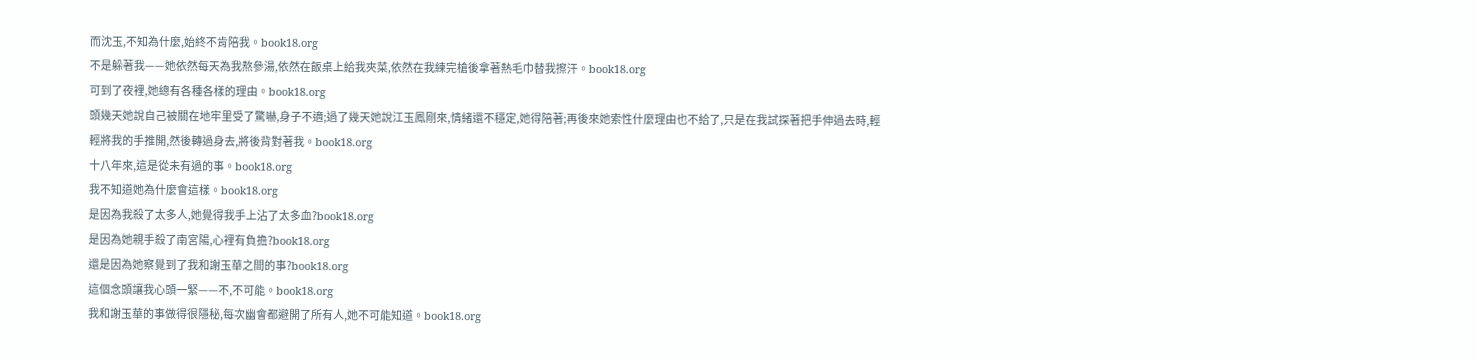而沈玉,不知為什麼,始終不肯陪我。book18.org
不是躲著我——她依然每天為我熬參湯,依然在飯桌上給我夾菜,依然在我練完槍後拿著熱毛巾替我擦汗。book18.org
可到了夜裡,她總有各種各樣的理由。book18.org
頭幾天她說自己被關在地牢里受了驚嚇,身子不適;過了幾天她說江玉鳳剛來,情緒還不穩定,她得陪著;再後來她索性什麼理由也不給了,只是在我試探著把手伸過去時,輕輕將我的手推開,然後轉過身去,將後背對著我。book18.org
十八年來,這是從未有過的事。book18.org
我不知道她為什麼會這樣。book18.org
是因為我殺了太多人,她覺得我手上沾了太多血?book18.org
是因為她親手殺了南宮陽,心裡有負擔?book18.org
還是因為她察覺到了我和謝玉華之間的事?book18.org
這個念頭讓我心頭一緊——不,不可能。book18.org
我和謝玉華的事做得很隱秘,每次幽會都避開了所有人,她不可能知道。book18.org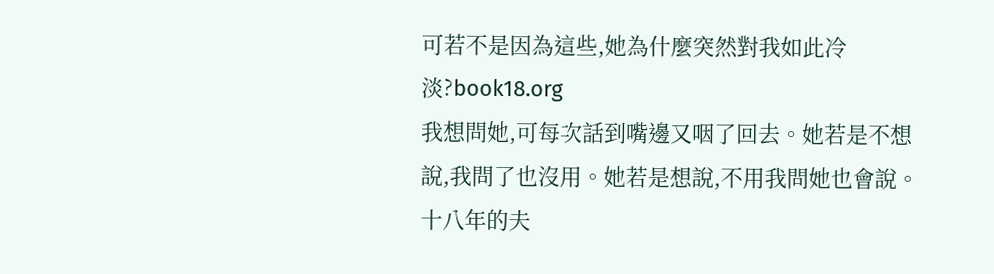可若不是因為這些,她為什麼突然對我如此冷淡?book18.org
我想問她,可每次話到嘴邊又咽了回去。她若是不想說,我問了也沒用。她若是想說,不用我問她也會說。十八年的夫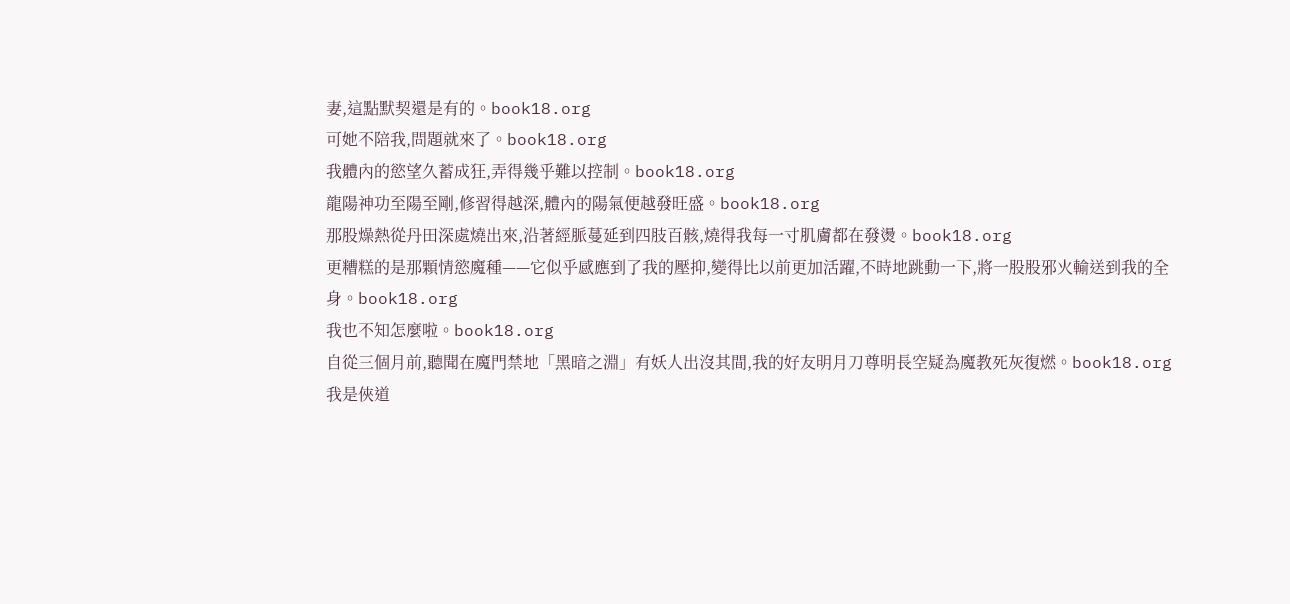妻,這點默契還是有的。book18.org
可她不陪我,問題就來了。book18.org
我體內的慾望久蓄成狂,弄得幾乎難以控制。book18.org
龍陽神功至陽至剛,修習得越深,體內的陽氣便越發旺盛。book18.org
那股燥熱從丹田深處燒出來,沿著經脈蔓延到四肢百骸,燒得我每一寸肌膚都在發燙。book18.org
更糟糕的是那顆情慾魔種——它似乎感應到了我的壓抑,變得比以前更加活躍,不時地跳動一下,將一股股邪火輸送到我的全身。book18.org
我也不知怎麼啦。book18.org
自從三個月前,聽聞在魔門禁地「黑暗之淵」有妖人出沒其間,我的好友明月刀尊明長空疑為魔教死灰復燃。book18.org
我是俠道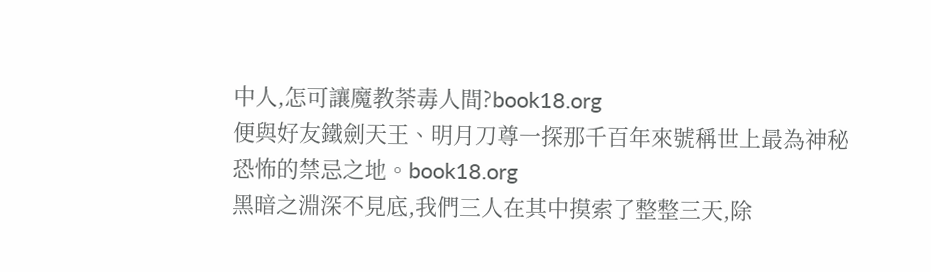中人,怎可讓魔教荼毒人間?book18.org
便與好友鐵劍天王、明月刀尊一探那千百年來號稱世上最為神秘恐怖的禁忌之地。book18.org
黑暗之淵深不見底,我們三人在其中摸索了整整三天,除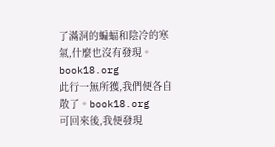了滿洞的蝙蝠和陰冷的寒氣,什麼也沒有發現。book18.org
此行一無所獲,我們便各自散了。book18.org
可回來後,我便發現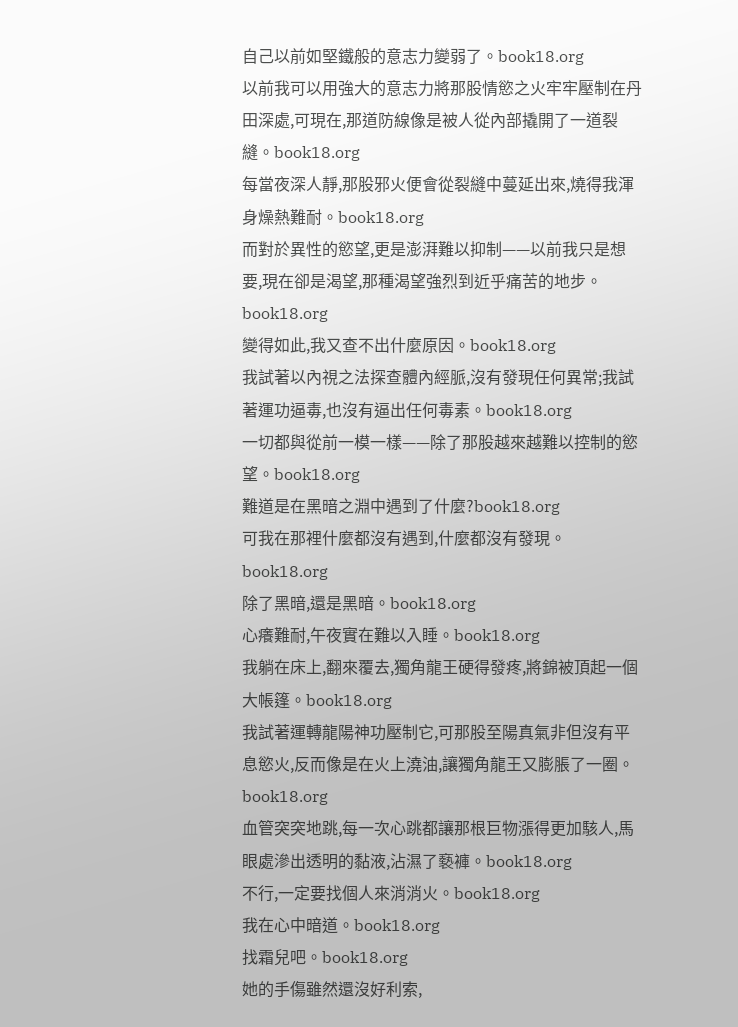自己以前如堅鐵般的意志力變弱了。book18.org
以前我可以用強大的意志力將那股情慾之火牢牢壓制在丹田深處,可現在,那道防線像是被人從內部撬開了一道裂縫。book18.org
每當夜深人靜,那股邪火便會從裂縫中蔓延出來,燒得我渾身燥熱難耐。book18.org
而對於異性的慾望,更是澎湃難以抑制——以前我只是想要,現在卻是渴望,那種渴望強烈到近乎痛苦的地步。book18.org
變得如此,我又查不出什麼原因。book18.org
我試著以內視之法探查體內經脈,沒有發現任何異常;我試著運功逼毒,也沒有逼出任何毒素。book18.org
一切都與從前一模一樣——除了那股越來越難以控制的慾望。book18.org
難道是在黑暗之淵中遇到了什麼?book18.org
可我在那裡什麼都沒有遇到,什麼都沒有發現。book18.org
除了黑暗,還是黑暗。book18.org
心癢難耐,午夜實在難以入睡。book18.org
我躺在床上,翻來覆去,獨角龍王硬得發疼,將錦被頂起一個大帳篷。book18.org
我試著運轉龍陽神功壓制它,可那股至陽真氣非但沒有平息慾火,反而像是在火上澆油,讓獨角龍王又膨脹了一圈。book18.org
血管突突地跳,每一次心跳都讓那根巨物漲得更加駭人,馬眼處滲出透明的黏液,沾濕了褻褲。book18.org
不行,一定要找個人來消消火。book18.org
我在心中暗道。book18.org
找霜兒吧。book18.org
她的手傷雖然還沒好利索,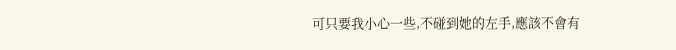可只要我小心一些,不碰到她的左手,應該不會有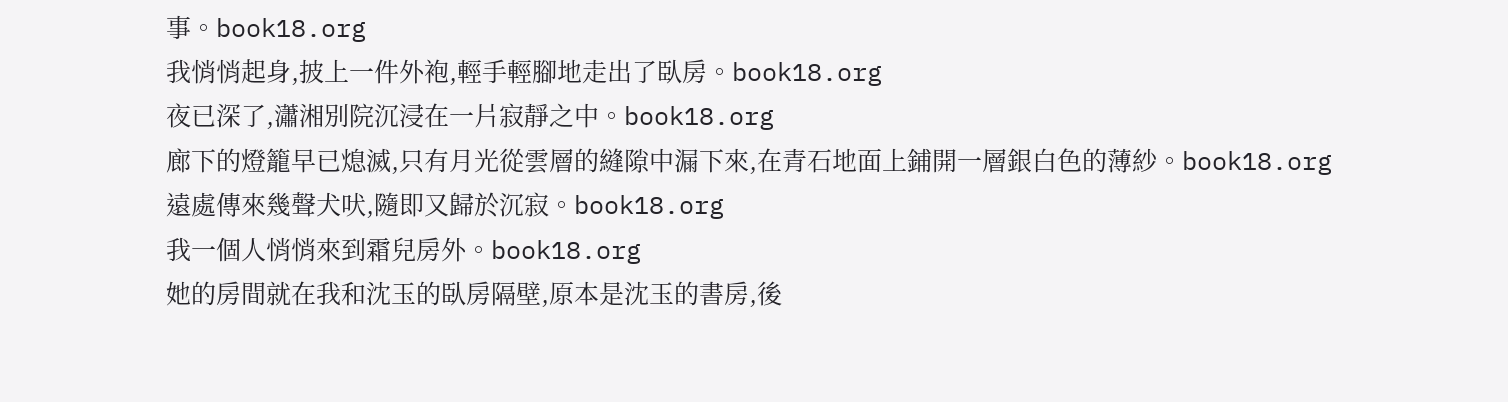事。book18.org
我悄悄起身,披上一件外袍,輕手輕腳地走出了臥房。book18.org
夜已深了,瀟湘別院沉浸在一片寂靜之中。book18.org
廊下的燈籠早已熄滅,只有月光從雲層的縫隙中漏下來,在青石地面上鋪開一層銀白色的薄紗。book18.org
遠處傳來幾聲犬吠,隨即又歸於沉寂。book18.org
我一個人悄悄來到霜兒房外。book18.org
她的房間就在我和沈玉的臥房隔壁,原本是沈玉的書房,後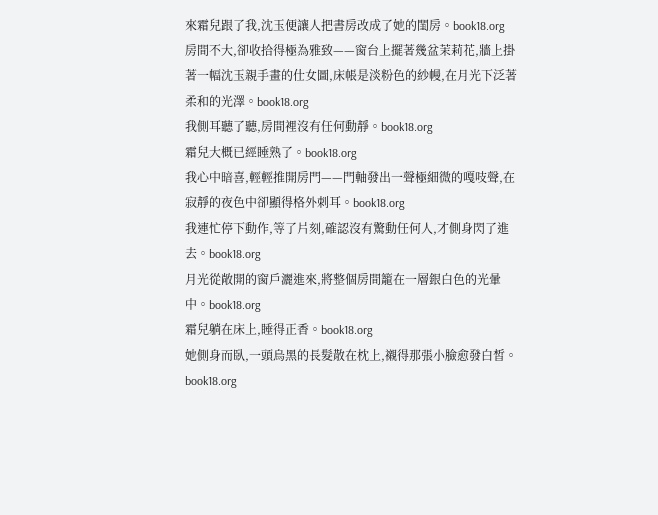來霜兒跟了我,沈玉便讓人把書房改成了她的閨房。book18.org
房間不大,卻收拾得極為雅致——窗台上擺著幾盆茉莉花,牆上掛著一幅沈玉親手畫的仕女圖,床帳是淡粉色的紗幔,在月光下泛著柔和的光澤。book18.org
我側耳聽了聽,房間裡沒有任何動靜。book18.org
霜兒大概已經睡熟了。book18.org
我心中暗喜,輕輕推開房門——門軸發出一聲極細微的嘎吱聲,在寂靜的夜色中卻顯得格外刺耳。book18.org
我連忙停下動作,等了片刻,確認沒有驚動任何人,才側身閃了進去。book18.org
月光從敞開的窗戶灑進來,將整個房間籠在一層銀白色的光暈中。book18.org
霜兒躺在床上,睡得正香。book18.org
她側身而臥,一頭烏黑的長髮散在枕上,襯得那張小臉愈發白皙。book18.org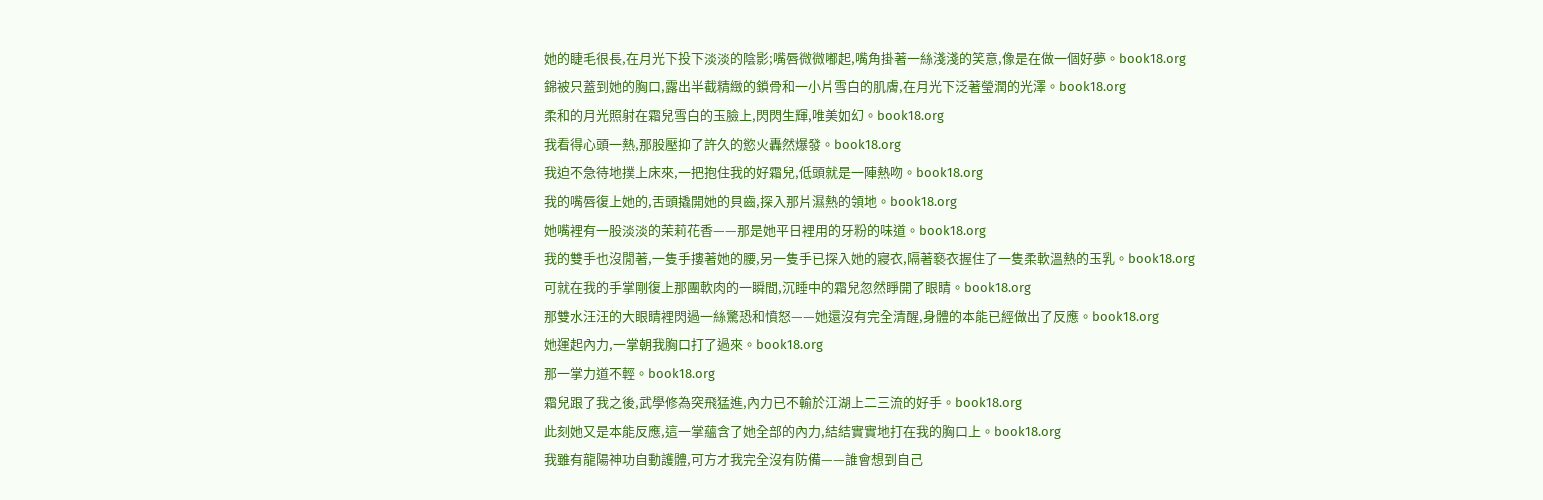她的睫毛很長,在月光下投下淡淡的陰影;嘴唇微微嘟起,嘴角掛著一絲淺淺的笑意,像是在做一個好夢。book18.org
錦被只蓋到她的胸口,露出半截精緻的鎖骨和一小片雪白的肌膚,在月光下泛著瑩潤的光澤。book18.org
柔和的月光照射在霜兒雪白的玉臉上,閃閃生輝,唯美如幻。book18.org
我看得心頭一熱,那股壓抑了許久的慾火轟然爆發。book18.org
我迫不急待地撲上床來,一把抱住我的好霜兒,低頭就是一陣熱吻。book18.org
我的嘴唇復上她的,舌頭撬開她的貝齒,探入那片濕熱的領地。book18.org
她嘴裡有一股淡淡的茉莉花香——那是她平日裡用的牙粉的味道。book18.org
我的雙手也沒閒著,一隻手摟著她的腰,另一隻手已探入她的寢衣,隔著褻衣握住了一隻柔軟溫熱的玉乳。book18.org
可就在我的手掌剛復上那團軟肉的一瞬間,沉睡中的霜兒忽然睜開了眼睛。book18.org
那雙水汪汪的大眼睛裡閃過一絲驚恐和憤怒——她還沒有完全清醒,身體的本能已經做出了反應。book18.org
她運起內力,一掌朝我胸口打了過來。book18.org
那一掌力道不輕。book18.org
霜兒跟了我之後,武學修為突飛猛進,內力已不輸於江湖上二三流的好手。book18.org
此刻她又是本能反應,這一掌蘊含了她全部的內力,結結實實地打在我的胸口上。book18.org
我雖有龍陽神功自動護體,可方才我完全沒有防備——誰會想到自己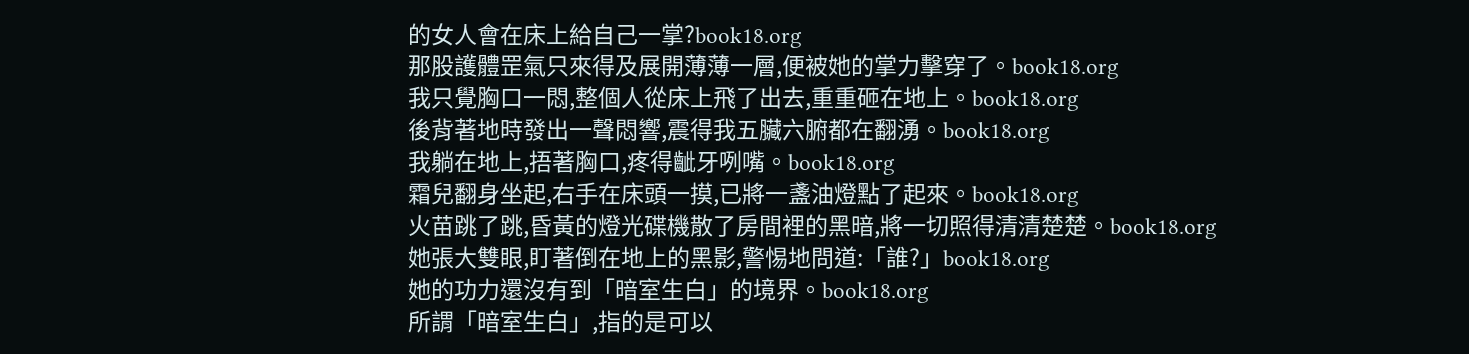的女人會在床上給自己一掌?book18.org
那股護體罡氣只來得及展開薄薄一層,便被她的掌力擊穿了。book18.org
我只覺胸口一悶,整個人從床上飛了出去,重重砸在地上。book18.org
後背著地時發出一聲悶響,震得我五臟六腑都在翻湧。book18.org
我躺在地上,捂著胸口,疼得齜牙咧嘴。book18.org
霜兒翻身坐起,右手在床頭一摸,已將一盞油燈點了起來。book18.org
火苗跳了跳,昏黃的燈光碟機散了房間裡的黑暗,將一切照得清清楚楚。book18.org
她張大雙眼,盯著倒在地上的黑影,警惕地問道:「誰?」book18.org
她的功力還沒有到「暗室生白」的境界。book18.org
所謂「暗室生白」,指的是可以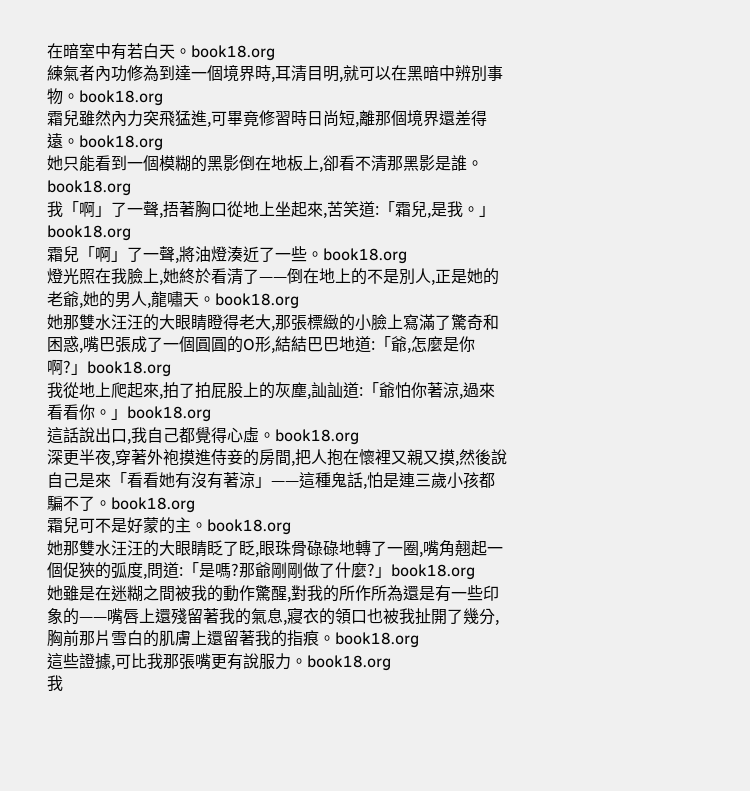在暗室中有若白天。book18.org
練氣者內功修為到達一個境界時,耳清目明,就可以在黑暗中辨別事物。book18.org
霜兒雖然內力突飛猛進,可畢竟修習時日尚短,離那個境界還差得遠。book18.org
她只能看到一個模糊的黑影倒在地板上,卻看不清那黑影是誰。book18.org
我「啊」了一聲,捂著胸口從地上坐起來,苦笑道:「霜兒,是我。」book18.org
霜兒「啊」了一聲,將油燈湊近了一些。book18.org
燈光照在我臉上,她終於看清了——倒在地上的不是別人,正是她的老爺,她的男人,龍嘯天。book18.org
她那雙水汪汪的大眼睛瞪得老大,那張標緻的小臉上寫滿了驚奇和困惑,嘴巴張成了一個圓圓的O形,結結巴巴地道:「爺,怎麼是你啊?」book18.org
我從地上爬起來,拍了拍屁股上的灰塵,訕訕道:「爺怕你著涼,過來看看你。」book18.org
這話說出口,我自己都覺得心虛。book18.org
深更半夜,穿著外袍摸進侍妾的房間,把人抱在懷裡又親又摸,然後說自己是來「看看她有沒有著涼」——這種鬼話,怕是連三歲小孩都騙不了。book18.org
霜兒可不是好蒙的主。book18.org
她那雙水汪汪的大眼睛眨了眨,眼珠骨碌碌地轉了一圈,嘴角翹起一個促狹的弧度,問道:「是嗎?那爺剛剛做了什麼?」book18.org
她雖是在迷糊之間被我的動作驚醒,對我的所作所為還是有一些印象的——嘴唇上還殘留著我的氣息,寢衣的領口也被我扯開了幾分,胸前那片雪白的肌膚上還留著我的指痕。book18.org
這些證據,可比我那張嘴更有說服力。book18.org
我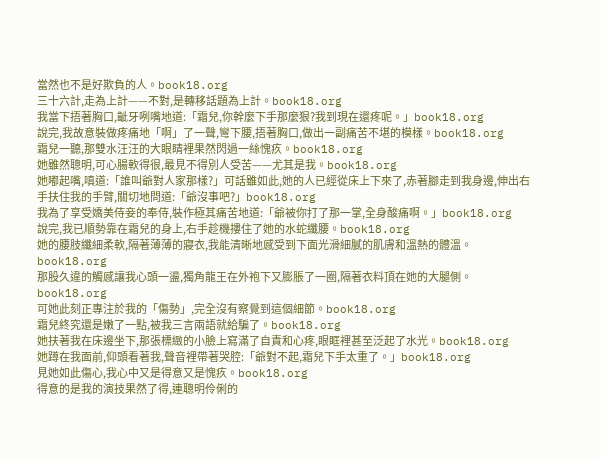當然也不是好欺負的人。book18.org
三十六計,走為上計——不對,是轉移話題為上計。book18.org
我當下捂著胸口,齜牙咧嘴地道:「霜兒,你幹麼下手那麼狠?我到現在還疼呢。」book18.org
說完,我故意裝做疼痛地「啊」了一聲,彎下腰,捂著胸口,做出一副痛苦不堪的模樣。book18.org
霜兒一聽,那雙水汪汪的大眼睛裡果然閃過一絲愧疚。book18.org
她雖然聰明,可心腸軟得很,最見不得別人受苦——尤其是我。book18.org
她嘟起嘴,嗔道:「誰叫爺對人家那樣?」可話雖如此,她的人已經從床上下來了,赤著腳走到我身邊,伸出右手扶住我的手臂,關切地問道:「爺沒事吧?」book18.org
我為了享受嬌美侍妾的奉侍,裝作極其痛苦地道:「爺被你打了那一掌,全身酸痛啊。」book18.org
說完,我已順勢靠在霜兒的身上,右手趁機摟住了她的水蛇纖腰。book18.org
她的腰肢纖細柔軟,隔著薄薄的寢衣,我能清晰地感受到下面光滑細膩的肌膚和溫熱的體溫。book18.org
那股久違的觸感讓我心頭一盪,獨角龍王在外袍下又膨脹了一圈,隔著衣料頂在她的大腿側。book18.org
可她此刻正專注於我的「傷勢」,完全沒有察覺到這個細節。book18.org
霜兒終究還是嫩了一點,被我三言兩語就給騙了。book18.org
她扶著我在床邊坐下,那張標緻的小臉上寫滿了自責和心疼,眼眶裡甚至泛起了水光。book18.org
她蹲在我面前,仰頭看著我,聲音裡帶著哭腔:「爺對不起,霜兒下手太重了。」book18.org
見她如此傷心,我心中又是得意又是愧疚。book18.org
得意的是我的演技果然了得,連聰明伶俐的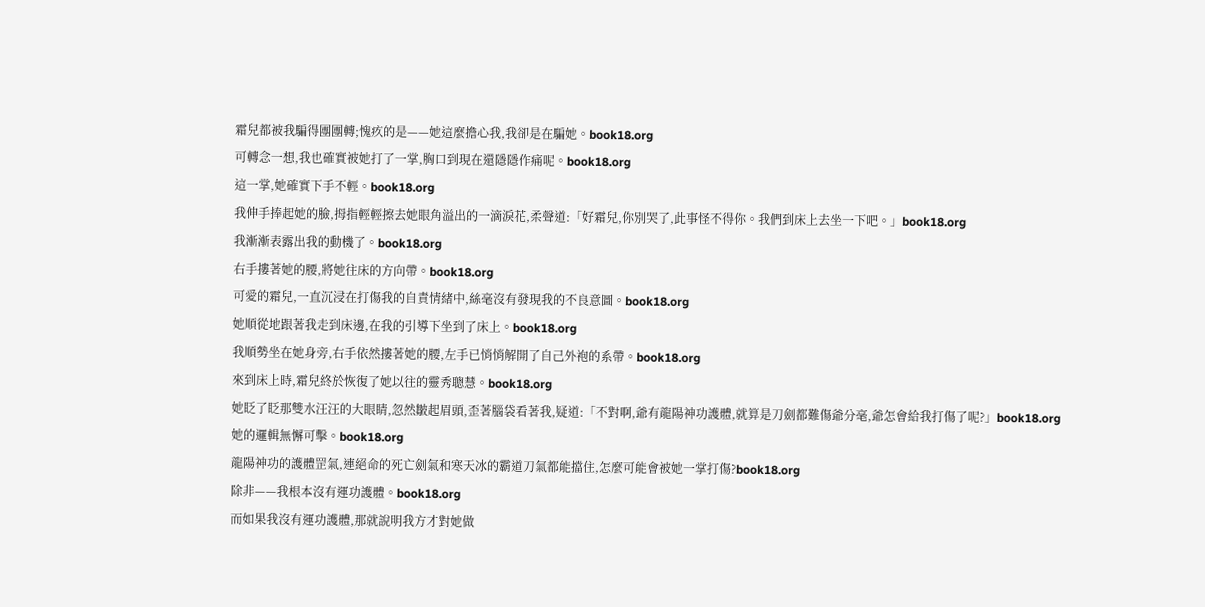霜兒都被我騙得團團轉;愧疚的是——她這麼擔心我,我卻是在騙她。book18.org
可轉念一想,我也確實被她打了一掌,胸口到現在還隱隱作痛呢。book18.org
這一掌,她確實下手不輕。book18.org
我伸手捧起她的臉,拇指輕輕擦去她眼角溢出的一滴淚花,柔聲道:「好霜兒,你別哭了,此事怪不得你。我們到床上去坐一下吧。」book18.org
我漸漸表露出我的動機了。book18.org
右手摟著她的腰,將她往床的方向帶。book18.org
可愛的霜兒,一直沉浸在打傷我的自責情緒中,絲毫沒有發現我的不良意圖。book18.org
她順從地跟著我走到床邊,在我的引導下坐到了床上。book18.org
我順勢坐在她身旁,右手依然摟著她的腰,左手已悄悄解開了自己外袍的系帶。book18.org
來到床上時,霜兒終於恢復了她以往的靈秀聰慧。book18.org
她眨了眨那雙水汪汪的大眼睛,忽然皺起眉頭,歪著腦袋看著我,疑道:「不對啊,爺有龍陽神功護體,就算是刀劍都難傷爺分毫,爺怎會給我打傷了呢?」book18.org
她的邏輯無懈可擊。book18.org
龍陽神功的護體罡氣,連絕命的死亡劍氣和寒天冰的霸道刀氣都能擋住,怎麼可能會被她一掌打傷?book18.org
除非——我根本沒有運功護體。book18.org
而如果我沒有運功護體,那就說明我方才對她做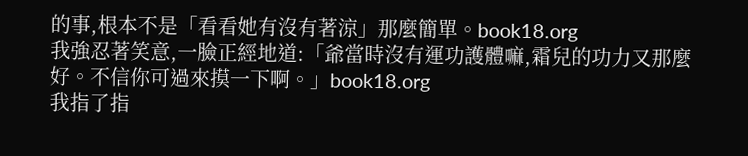的事,根本不是「看看她有沒有著涼」那麼簡單。book18.org
我強忍著笑意,一臉正經地道:「爺當時沒有運功護體嘛,霜兒的功力又那麼好。不信你可過來摸一下啊。」book18.org
我指了指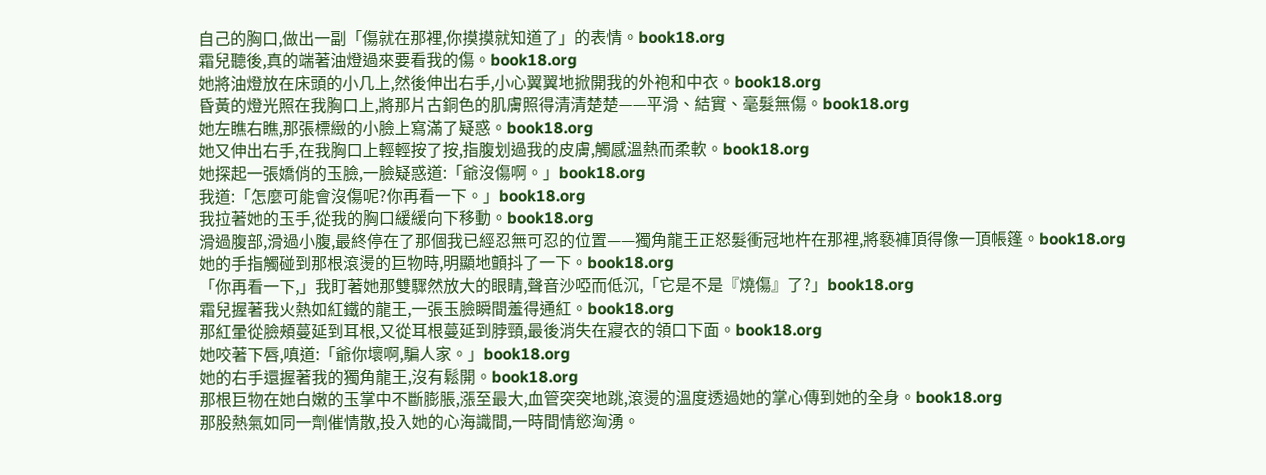自己的胸口,做出一副「傷就在那裡,你摸摸就知道了」的表情。book18.org
霜兒聽後,真的端著油燈過來要看我的傷。book18.org
她將油燈放在床頭的小几上,然後伸出右手,小心翼翼地掀開我的外袍和中衣。book18.org
昏黃的燈光照在我胸口上,將那片古銅色的肌膚照得清清楚楚——平滑、結實、毫髮無傷。book18.org
她左瞧右瞧,那張標緻的小臉上寫滿了疑惑。book18.org
她又伸出右手,在我胸口上輕輕按了按,指腹划過我的皮膚,觸感溫熱而柔軟。book18.org
她探起一張嬌俏的玉臉,一臉疑惑道:「爺沒傷啊。」book18.org
我道:「怎麼可能會沒傷呢?你再看一下。」book18.org
我拉著她的玉手,從我的胸口緩緩向下移動。book18.org
滑過腹部,滑過小腹,最終停在了那個我已經忍無可忍的位置——獨角龍王正怒髮衝冠地杵在那裡,將褻褲頂得像一頂帳篷。book18.org
她的手指觸碰到那根滾燙的巨物時,明顯地顫抖了一下。book18.org
「你再看一下,」我盯著她那雙驟然放大的眼睛,聲音沙啞而低沉,「它是不是『燒傷』了?」book18.org
霜兒握著我火熱如紅鐵的龍王,一張玉臉瞬間羞得通紅。book18.org
那紅暈從臉頰蔓延到耳根,又從耳根蔓延到脖頸,最後消失在寢衣的領口下面。book18.org
她咬著下唇,嗔道:「爺你壞啊,騙人家。」book18.org
她的右手還握著我的獨角龍王,沒有鬆開。book18.org
那根巨物在她白嫩的玉掌中不斷膨脹,漲至最大,血管突突地跳,滾燙的溫度透過她的掌心傳到她的全身。book18.org
那股熱氣如同一劑催情散,投入她的心海識間,一時間情慾洶湧。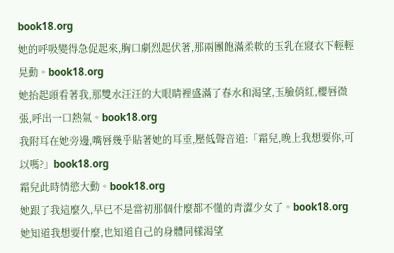book18.org
她的呼吸變得急促起來,胸口劇烈起伏著,那兩團飽滿柔軟的玉乳在寢衣下輕輕晃動。book18.org
她抬起頭看著我,那雙水汪汪的大眼睛裡盛滿了春水和渴望,玉臉俏紅,櫻唇微張,呼出一口熱氣。book18.org
我附耳在她旁邊,嘴唇幾乎貼著她的耳垂,壓低聲音道:「霜兒,晚上我想要你,可以嗎?」book18.org
霜兒此時情慾大動。book18.org
她跟了我這麼久,早已不是當初那個什麼都不懂的青澀少女了。book18.org
她知道我想要什麼,也知道自己的身體同樣渴望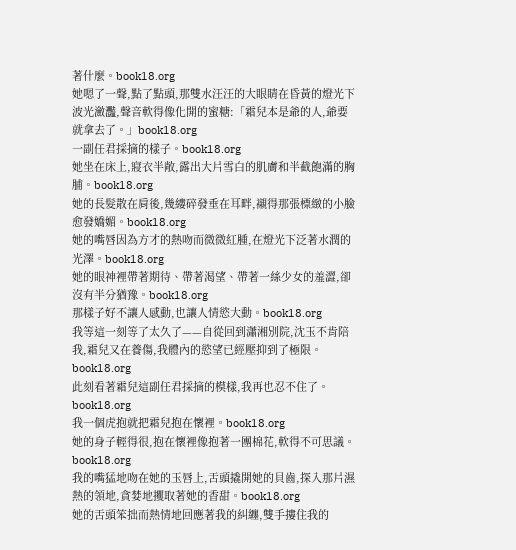著什麼。book18.org
她嗯了一聲,點了點頭,那雙水汪汪的大眼睛在昏黃的燈光下波光瀲灩,聲音軟得像化開的蜜糖:「霜兒本是爺的人,爺要就拿去了。」book18.org
一副任君採摘的樣子。book18.org
她坐在床上,寢衣半敞,露出大片雪白的肌膚和半截飽滿的胸脯。book18.org
她的長髮散在肩後,幾縷碎發垂在耳畔,襯得那張標緻的小臉愈發嬌媚。book18.org
她的嘴唇因為方才的熱吻而微微紅腫,在燈光下泛著水潤的光澤。book18.org
她的眼神裡帶著期待、帶著渴望、帶著一絲少女的羞澀,卻沒有半分猶豫。book18.org
那樣子好不讓人感動,也讓人情慾大動。book18.org
我等這一刻等了太久了——自從回到瀟湘別院,沈玉不肯陪我,霜兒又在養傷,我體內的慾望已經壓抑到了極限。book18.org
此刻看著霜兒這副任君採摘的模樣,我再也忍不住了。book18.org
我一個虎抱就把霜兒抱在懷裡。book18.org
她的身子輕得很,抱在懷裡像抱著一團棉花,軟得不可思議。book18.org
我的嘴猛地吻在她的玉唇上,舌頭撬開她的貝齒,探入那片濕熱的領地,貪婪地攫取著她的香甜。book18.org
她的舌頭笨拙而熱情地回應著我的糾纏,雙手摟住我的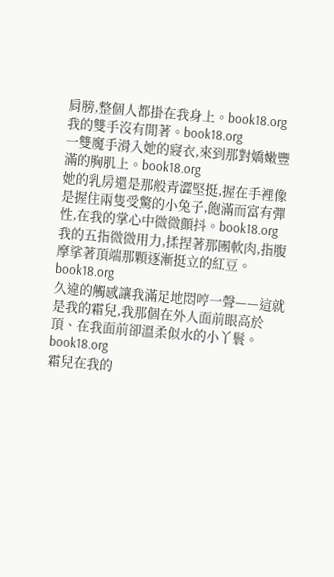肩膀,整個人都掛在我身上。book18.org
我的雙手沒有閒著。book18.org
一雙魔手滑入她的寢衣,來到那對嬌嫩豐滿的胸肌上。book18.org
她的乳房還是那般青澀堅挺,握在手裡像是握住兩隻受驚的小兔子,飽滿而富有彈性,在我的掌心中微微顫抖。book18.org
我的五指微微用力,揉捏著那團軟肉,指腹摩挲著頂端那顆逐漸挺立的紅豆。book18.org
久違的觸感讓我滿足地悶哼一聲——這就是我的霜兒,我那個在外人面前眼高於頂、在我面前卻溫柔似水的小丫鬟。book18.org
霜兒在我的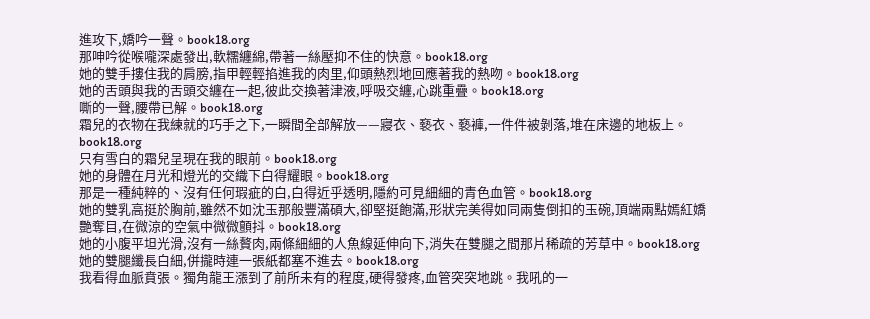進攻下,嬌吟一聲。book18.org
那呻吟從喉嚨深處發出,軟糯纏綿,帶著一絲壓抑不住的快意。book18.org
她的雙手摟住我的肩膀,指甲輕輕掐進我的肉里,仰頭熱烈地回應著我的熱吻。book18.org
她的舌頭與我的舌頭交纏在一起,彼此交換著津液,呼吸交纏,心跳重疊。book18.org
嘶的一聲,腰帶已解。book18.org
霜兒的衣物在我練就的巧手之下,一瞬間全部解放——寢衣、褻衣、褻褲,一件件被剝落,堆在床邊的地板上。book18.org
只有雪白的霜兒呈現在我的眼前。book18.org
她的身體在月光和燈光的交織下白得耀眼。book18.org
那是一種純粹的、沒有任何瑕疵的白,白得近乎透明,隱約可見細細的青色血管。book18.org
她的雙乳高挺於胸前,雖然不如沈玉那般豐滿碩大,卻堅挺飽滿,形狀完美得如同兩隻倒扣的玉碗,頂端兩點嫣紅嬌艷奪目,在微涼的空氣中微微顫抖。book18.org
她的小腹平坦光滑,沒有一絲贅肉,兩條細細的人魚線延伸向下,消失在雙腿之間那片稀疏的芳草中。book18.org
她的雙腿纖長白細,併攏時連一張紙都塞不進去。book18.org
我看得血脈賁張。獨角龍王漲到了前所未有的程度,硬得發疼,血管突突地跳。我吼的一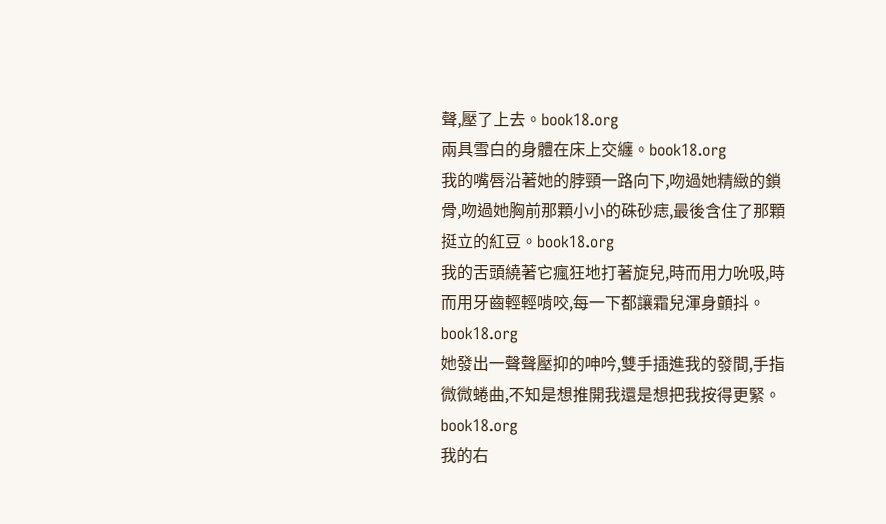聲,壓了上去。book18.org
兩具雪白的身體在床上交纏。book18.org
我的嘴唇沿著她的脖頸一路向下,吻過她精緻的鎖骨,吻過她胸前那顆小小的硃砂痣,最後含住了那顆挺立的紅豆。book18.org
我的舌頭繞著它瘋狂地打著旋兒,時而用力吮吸,時而用牙齒輕輕啃咬,每一下都讓霜兒渾身顫抖。book18.org
她發出一聲聲壓抑的呻吟,雙手插進我的發間,手指微微蜷曲,不知是想推開我還是想把我按得更緊。book18.org
我的右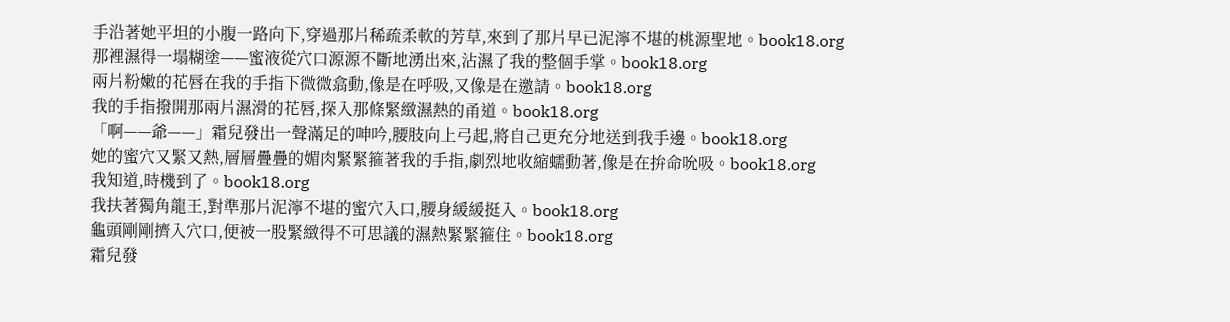手沿著她平坦的小腹一路向下,穿過那片稀疏柔軟的芳草,來到了那片早已泥濘不堪的桃源聖地。book18.org
那裡濕得一塌糊塗——蜜液從穴口源源不斷地湧出來,沾濕了我的整個手掌。book18.org
兩片粉嫩的花唇在我的手指下微微翕動,像是在呼吸,又像是在邀請。book18.org
我的手指撥開那兩片濕滑的花唇,探入那條緊緻濕熱的甬道。book18.org
「啊——爺——」霜兒發出一聲滿足的呻吟,腰肢向上弓起,將自己更充分地送到我手邊。book18.org
她的蜜穴又緊又熱,層層疊疊的媚肉緊緊箍著我的手指,劇烈地收縮蠕動著,像是在拚命吮吸。book18.org
我知道,時機到了。book18.org
我扶著獨角龍王,對準那片泥濘不堪的蜜穴入口,腰身緩緩挺入。book18.org
龜頭剛剛擠入穴口,便被一股緊緻得不可思議的濕熱緊緊箍住。book18.org
霜兒發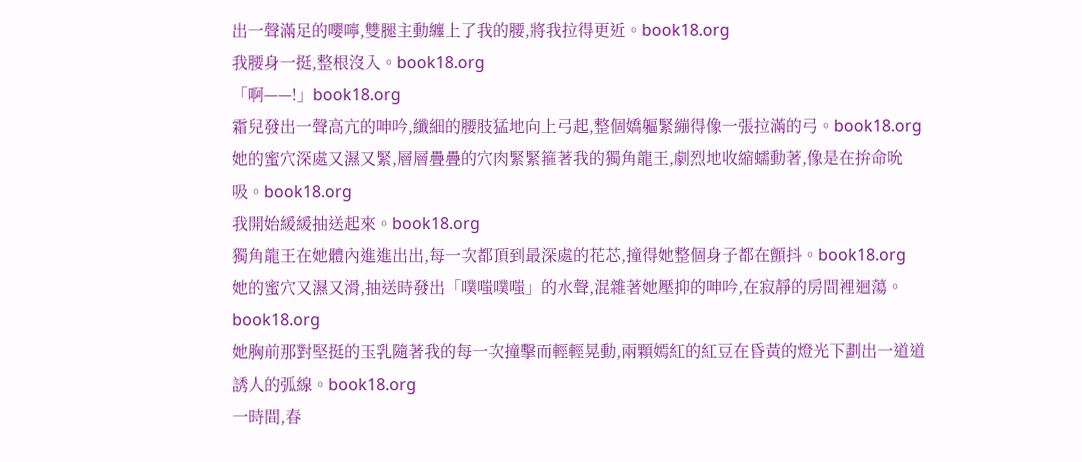出一聲滿足的嚶嚀,雙腿主動纏上了我的腰,將我拉得更近。book18.org
我腰身一挺,整根沒入。book18.org
「啊——!」book18.org
霜兒發出一聲高亢的呻吟,纖細的腰肢猛地向上弓起,整個嬌軀緊繃得像一張拉滿的弓。book18.org
她的蜜穴深處又濕又緊,層層疊疊的穴肉緊緊箍著我的獨角龍王,劇烈地收縮蠕動著,像是在拚命吮吸。book18.org
我開始緩緩抽送起來。book18.org
獨角龍王在她體內進進出出,每一次都頂到最深處的花芯,撞得她整個身子都在顫抖。book18.org
她的蜜穴又濕又滑,抽送時發出「噗嗤噗嗤」的水聲,混雜著她壓抑的呻吟,在寂靜的房間裡迴蕩。book18.org
她胸前那對堅挺的玉乳隨著我的每一次撞擊而輕輕晃動,兩顆嫣紅的紅豆在昏黃的燈光下劃出一道道誘人的弧線。book18.org
一時間,春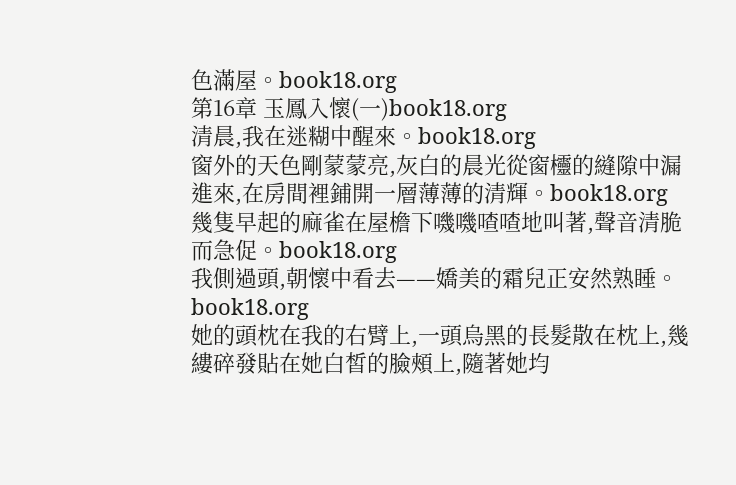色滿屋。book18.org
第16章 玉鳳入懷(一)book18.org
清晨,我在迷糊中醒來。book18.org
窗外的天色剛蒙蒙亮,灰白的晨光從窗欞的縫隙中漏進來,在房間裡鋪開一層薄薄的清輝。book18.org
幾隻早起的麻雀在屋檐下嘰嘰喳喳地叫著,聲音清脆而急促。book18.org
我側過頭,朝懷中看去——嬌美的霜兒正安然熟睡。book18.org
她的頭枕在我的右臂上,一頭烏黑的長髮散在枕上,幾縷碎發貼在她白皙的臉頰上,隨著她均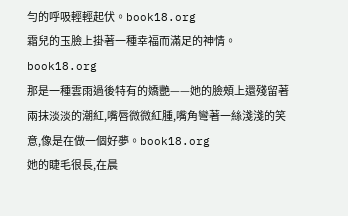勻的呼吸輕輕起伏。book18.org
霜兒的玉臉上掛著一種幸福而滿足的神情。book18.org
那是一種雲雨過後特有的嬌艷——她的臉頰上還殘留著兩抹淡淡的潮紅,嘴唇微微紅腫,嘴角彎著一絲淺淺的笑意,像是在做一個好夢。book18.org
她的睫毛很長,在晨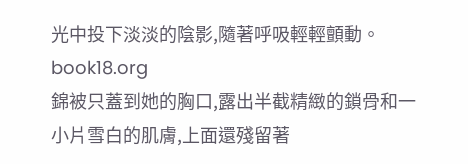光中投下淡淡的陰影,隨著呼吸輕輕顫動。book18.org
錦被只蓋到她的胸口,露出半截精緻的鎖骨和一小片雪白的肌膚,上面還殘留著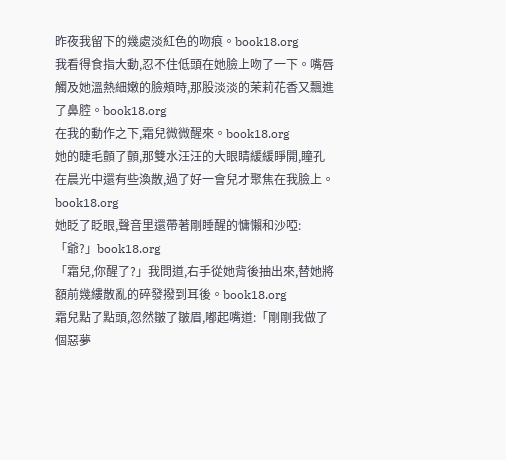昨夜我留下的幾處淡紅色的吻痕。book18.org
我看得食指大動,忍不住低頭在她臉上吻了一下。嘴唇觸及她溫熱細嫩的臉頰時,那股淡淡的茉莉花香又飄進了鼻腔。book18.org
在我的動作之下,霜兒微微醒來。book18.org
她的睫毛顫了顫,那雙水汪汪的大眼睛緩緩睜開,瞳孔在晨光中還有些渙散,過了好一會兒才聚焦在我臉上。book18.org
她眨了眨眼,聲音里還帶著剛睡醒的慵懶和沙啞:「爺?」book18.org
「霜兒,你醒了?」我問道,右手從她背後抽出來,替她將額前幾縷散亂的碎發撥到耳後。book18.org
霜兒點了點頭,忽然皺了皺眉,嘟起嘴道:「剛剛我做了個惡夢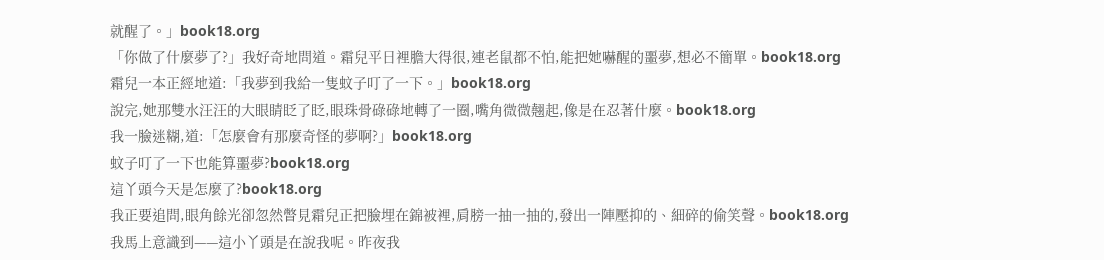就醒了。」book18.org
「你做了什麼夢了?」我好奇地問道。霜兒平日裡膽大得很,連老鼠都不怕,能把她嚇醒的噩夢,想必不簡單。book18.org
霜兒一本正經地道:「我夢到我給一隻蚊子叮了一下。」book18.org
說完,她那雙水汪汪的大眼睛眨了眨,眼珠骨碌碌地轉了一圈,嘴角微微翹起,像是在忍著什麼。book18.org
我一臉迷糊,道:「怎麼會有那麼奇怪的夢啊?」book18.org
蚊子叮了一下也能算噩夢?book18.org
這丫頭今天是怎麼了?book18.org
我正要追問,眼角餘光卻忽然瞥見霜兒正把臉埋在錦被裡,肩膀一抽一抽的,發出一陣壓抑的、細碎的偷笑聲。book18.org
我馬上意識到——這小丫頭是在說我呢。昨夜我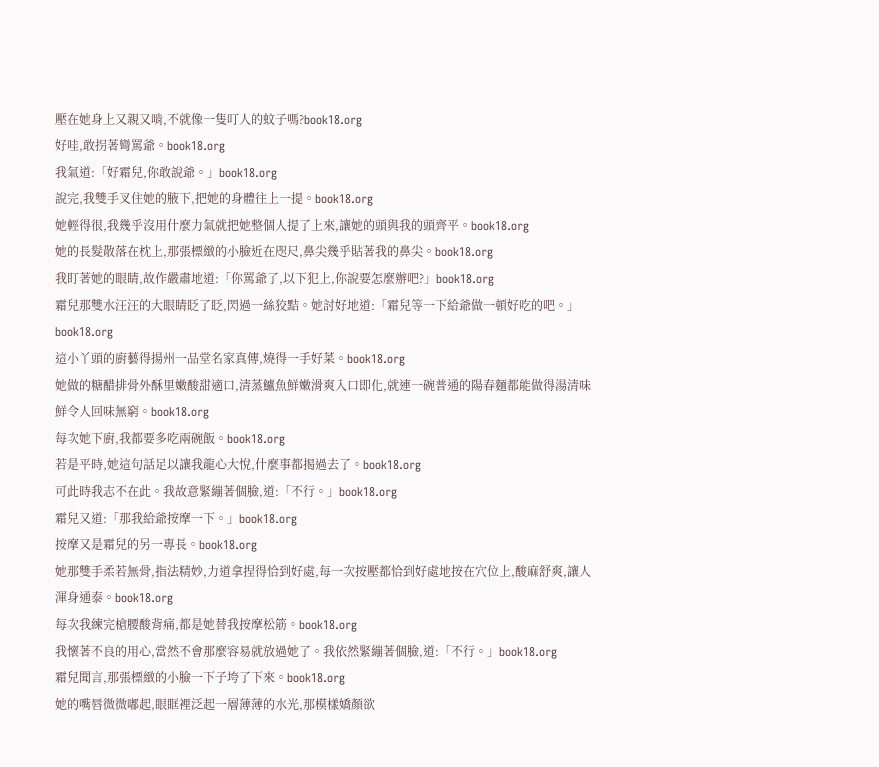壓在她身上又親又啃,不就像一隻叮人的蚊子嗎?book18.org
好哇,敢拐著彎罵爺。book18.org
我氣道:「好霜兒,你敢說爺。」book18.org
說完,我雙手叉住她的腋下,把她的身體往上一提。book18.org
她輕得很,我幾乎沒用什麼力氣就把她整個人提了上來,讓她的頭與我的頭齊平。book18.org
她的長髮散落在枕上,那張標緻的小臉近在咫尺,鼻尖幾乎貼著我的鼻尖。book18.org
我盯著她的眼睛,故作嚴肅地道:「你罵爺了,以下犯上,你說要怎麼辦吧?」book18.org
霜兒那雙水汪汪的大眼睛眨了眨,閃過一絲狡黠。她討好地道:「霜兒等一下給爺做一頓好吃的吧。」book18.org
這小丫頭的廚藝得揚州一品堂名家真傳,燒得一手好菜。book18.org
她做的糖醋排骨外酥里嫩酸甜適口,清蒸鱸魚鮮嫩滑爽入口即化,就連一碗普通的陽春麵都能做得湯清味鮮令人回味無窮。book18.org
每次她下廚,我都要多吃兩碗飯。book18.org
若是平時,她這句話足以讓我龍心大悅,什麼事都揭過去了。book18.org
可此時我志不在此。我故意緊繃著個臉,道:「不行。」book18.org
霜兒又道:「那我給爺按摩一下。」book18.org
按摩又是霜兒的另一專長。book18.org
她那雙手柔若無骨,指法精妙,力道拿捏得恰到好處,每一次按壓都恰到好處地按在穴位上,酸麻舒爽,讓人渾身通泰。book18.org
每次我練完槍腰酸背痛,都是她替我按摩松筋。book18.org
我懷著不良的用心,當然不會那麼容易就放過她了。我依然緊繃著個臉,道:「不行。」book18.org
霜兒聞言,那張標緻的小臉一下子垮了下來。book18.org
她的嘴唇微微嘟起,眼眶裡泛起一層薄薄的水光,那模樣嬌顏欲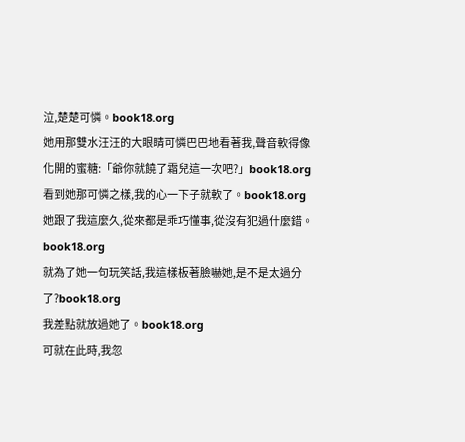泣,楚楚可憐。book18.org
她用那雙水汪汪的大眼睛可憐巴巴地看著我,聲音軟得像化開的蜜糖:「爺你就饒了霜兒這一次吧?」book18.org
看到她那可憐之樣,我的心一下子就軟了。book18.org
她跟了我這麼久,從來都是乖巧懂事,從沒有犯過什麼錯。book18.org
就為了她一句玩笑話,我這樣板著臉嚇她,是不是太過分了?book18.org
我差點就放過她了。book18.org
可就在此時,我忽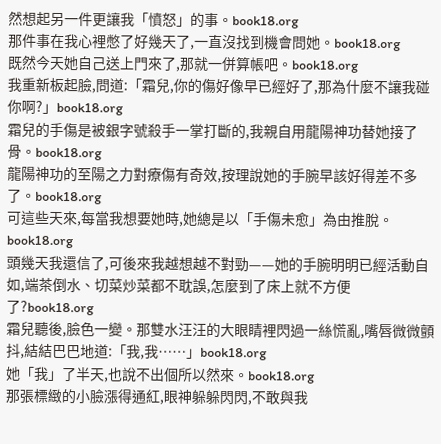然想起另一件更讓我「憤怒」的事。book18.org
那件事在我心裡憋了好幾天了,一直沒找到機會問她。book18.org
既然今天她自己送上門來了,那就一併算帳吧。book18.org
我重新板起臉,問道:「霜兒,你的傷好像早已經好了,那為什麼不讓我碰你啊?」book18.org
霜兒的手傷是被銀字號殺手一掌打斷的,我親自用龍陽神功替她接了骨。book18.org
龍陽神功的至陽之力對療傷有奇效,按理說她的手腕早該好得差不多了。book18.org
可這些天來,每當我想要她時,她總是以「手傷未愈」為由推脫。book18.org
頭幾天我還信了,可後來我越想越不對勁——她的手腕明明已經活動自如,端茶倒水、切菜炒菜都不耽誤,怎麼到了床上就不方便了?book18.org
霜兒聽後,臉色一變。那雙水汪汪的大眼睛裡閃過一絲慌亂,嘴唇微微顫抖,結結巴巴地道:「我,我……」book18.org
她「我」了半天,也說不出個所以然來。book18.org
那張標緻的小臉漲得通紅,眼神躲躲閃閃,不敢與我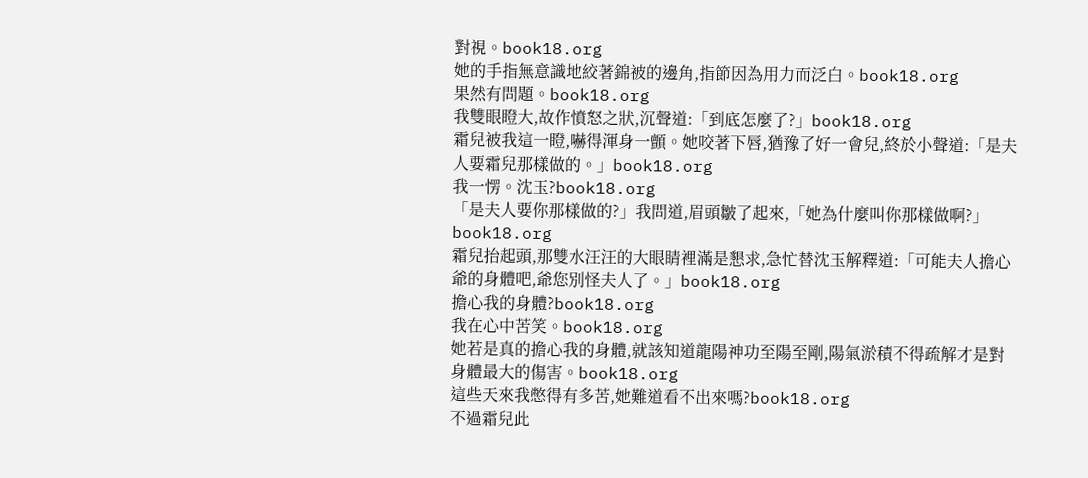對視。book18.org
她的手指無意識地絞著錦被的邊角,指節因為用力而泛白。book18.org
果然有問題。book18.org
我雙眼瞪大,故作憤怒之狀,沉聲道:「到底怎麼了?」book18.org
霜兒被我這一瞪,嚇得渾身一顫。她咬著下唇,猶豫了好一會兒,終於小聲道:「是夫人要霜兒那樣做的。」book18.org
我一愣。沈玉?book18.org
「是夫人要你那樣做的?」我問道,眉頭皺了起來,「她為什麼叫你那樣做啊?」book18.org
霜兒抬起頭,那雙水汪汪的大眼睛裡滿是懇求,急忙替沈玉解釋道:「可能夫人擔心爺的身體吧,爺您別怪夫人了。」book18.org
擔心我的身體?book18.org
我在心中苦笑。book18.org
她若是真的擔心我的身體,就該知道龍陽神功至陽至剛,陽氣淤積不得疏解才是對身體最大的傷害。book18.org
這些天來我憋得有多苦,她難道看不出來嗎?book18.org
不過霜兒此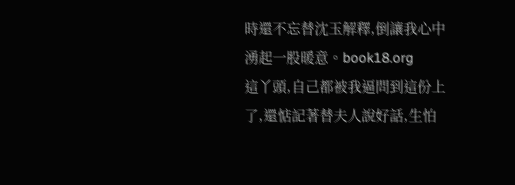時還不忘替沈玉解釋,倒讓我心中湧起一股暖意。book18.org
這丫頭,自己都被我逼問到這份上了,還惦記著替夫人說好話,生怕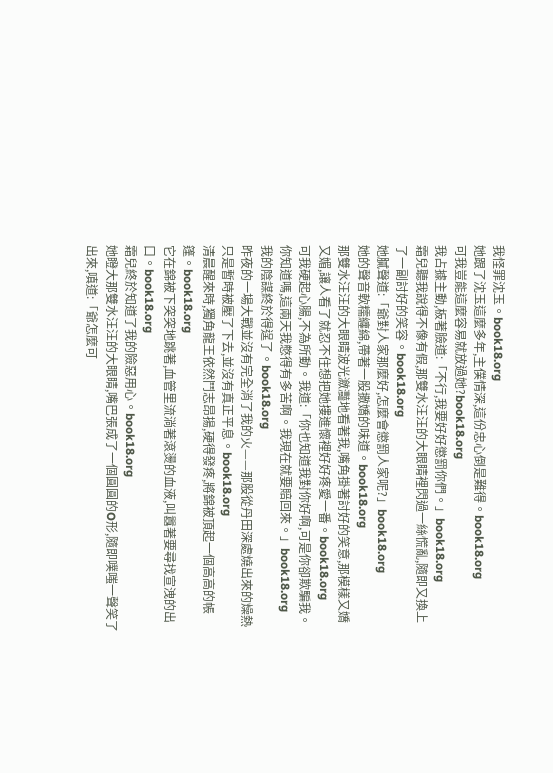我怪罪沈玉。book18.org
她跟了沈玉這麼多年,主僕情深,這份忠心倒是難得。book18.org
可我豈能這麼容易就放過她?book18.org
我占據主動,板著臉道:「不行,我要好好懲罰你們。」book18.org
霜兒聽我說得不像有假,那雙水汪汪的大眼睛裡閃過一絲慌亂,隨即又換上了一副討好的笑容。book18.org
她膩聲道:「爺對人家那麼好,怎麼會懲罰人家呢?」book18.org
她的聲音軟糯纏綿,帶著一股撒嬌的味道。book18.org
那雙水汪汪的大眼睛波光瀲灩地看著我,嘴角掛著討好的笑意,那模樣又嬌又媚,讓人看了就忍不住想把她摟進懷裡好好疼愛一番。book18.org
可我硬起心腸,不為所動。我道:「你也知道我對你好啊,可是你卻欺騙我。你知道嗎,這兩天我憋得有多苦啊。我現在就要賠回來。」book18.org
我的陰謀終於得逞了。book18.org
昨夜的一場大戰並沒有完全消了我的火——那股從丹田深處燒出來的燥熱只是暫時被壓了下去,並沒有真正平息。book18.org
清晨醒來時,獨角龍王依然鬥志昂揚,硬得發疼,將錦被頂起一個高高的帳篷。book18.org
它在錦被下突突地跳著,血管里流淌著滾燙的血液,叫囂著要尋找宣洩的出口。book18.org
霜兒終於知道了我的險惡用心。book18.org
她瞪大那雙水汪汪的大眼睛,嘴巴張成了一個圓圓的O形,隨即噗嗤一聲笑了出來,嗔道:「爺怎麼可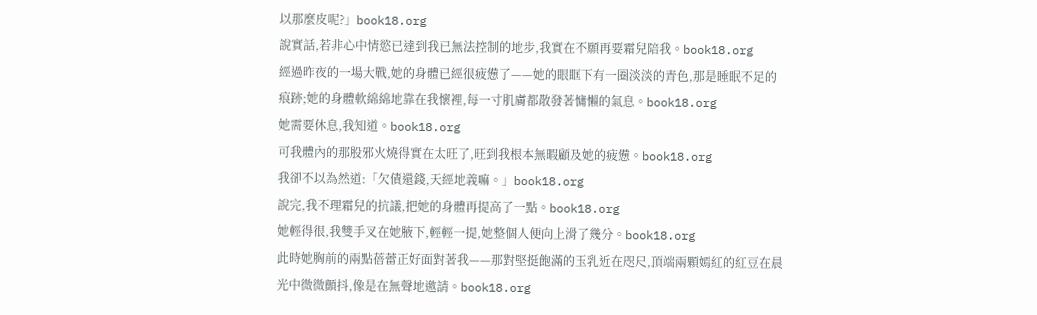以那麼皮呢?」book18.org
說實話,若非心中情慾已達到我已無法控制的地步,我實在不願再要霜兒陪我。book18.org
經過昨夜的一場大戰,她的身體已經很疲憊了——她的眼眶下有一圈淡淡的青色,那是睡眠不足的痕跡;她的身體軟綿綿地靠在我懷裡,每一寸肌膚都散發著慵懶的氣息。book18.org
她需要休息,我知道。book18.org
可我體內的那股邪火燒得實在太旺了,旺到我根本無暇顧及她的疲憊。book18.org
我卻不以為然道:「欠債還錢,天經地義嘛。」book18.org
說完,我不理霜兒的抗議,把她的身體再提高了一點。book18.org
她輕得很,我雙手叉在她腋下,輕輕一提,她整個人便向上滑了幾分。book18.org
此時她胸前的兩點蓓蕾正好面對著我——那對堅挺飽滿的玉乳近在咫尺,頂端兩顆嫣紅的紅豆在晨光中微微顫抖,像是在無聲地邀請。book18.org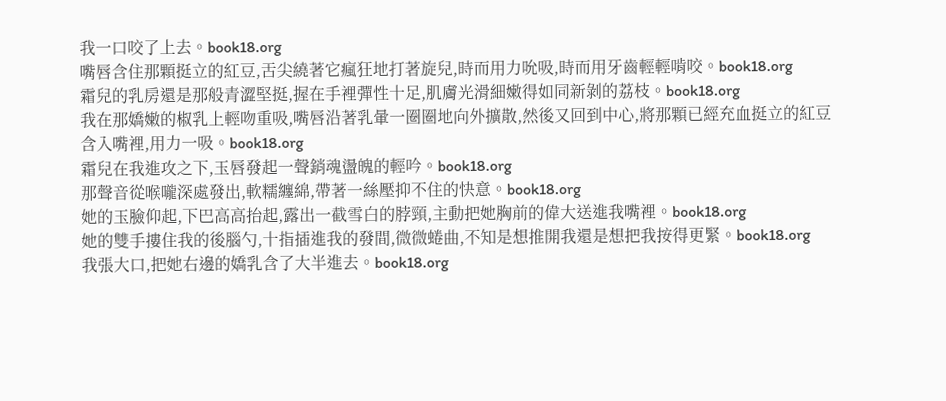我一口咬了上去。book18.org
嘴唇含住那顆挺立的紅豆,舌尖繞著它瘋狂地打著旋兒,時而用力吮吸,時而用牙齒輕輕啃咬。book18.org
霜兒的乳房還是那般青澀堅挺,握在手裡彈性十足,肌膚光滑細嫩得如同新剝的荔枝。book18.org
我在那嬌嫩的椒乳上輕吻重吸,嘴唇沿著乳暈一圈圈地向外擴散,然後又回到中心,將那顆已經充血挺立的紅豆含入嘴裡,用力一吸。book18.org
霜兒在我進攻之下,玉唇發起一聲銷魂盪魄的輕吟。book18.org
那聲音從喉嚨深處發出,軟糯纏綿,帶著一絲壓抑不住的快意。book18.org
她的玉臉仰起,下巴高高抬起,露出一截雪白的脖頸,主動把她胸前的偉大送進我嘴裡。book18.org
她的雙手摟住我的後腦勺,十指插進我的發間,微微蜷曲,不知是想推開我還是想把我按得更緊。book18.org
我張大口,把她右邊的嬌乳含了大半進去。book18.org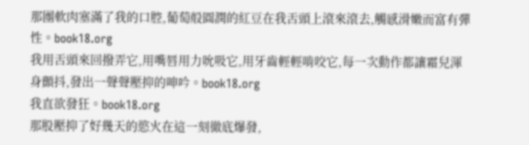那團軟肉塞滿了我的口腔,葡萄般圓潤的紅豆在我舌頭上滾來滾去,觸感滑嫩而富有彈性。book18.org
我用舌頭來回撥弄它,用嘴唇用力吮吸它,用牙齒輕輕啃咬它,每一次動作都讓霜兒渾身顫抖,發出一聲聲壓抑的呻吟。book18.org
我直欲發狂。book18.org
那股壓抑了好幾天的慾火在這一刻徹底爆發,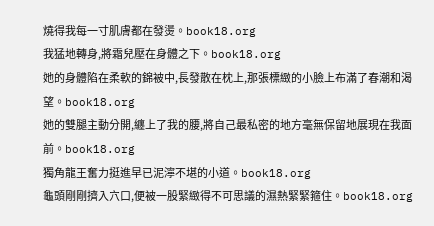燒得我每一寸肌膚都在發燙。book18.org
我猛地轉身,將霜兒壓在身體之下。book18.org
她的身體陷在柔軟的錦被中,長發散在枕上,那張標緻的小臉上布滿了春潮和渴望。book18.org
她的雙腿主動分開,纏上了我的腰,將自己最私密的地方毫無保留地展現在我面前。book18.org
獨角龍王奮力挺進早已泥濘不堪的小道。book18.org
龜頭剛剛擠入穴口,便被一股緊緻得不可思議的濕熱緊緊箍住。book18.org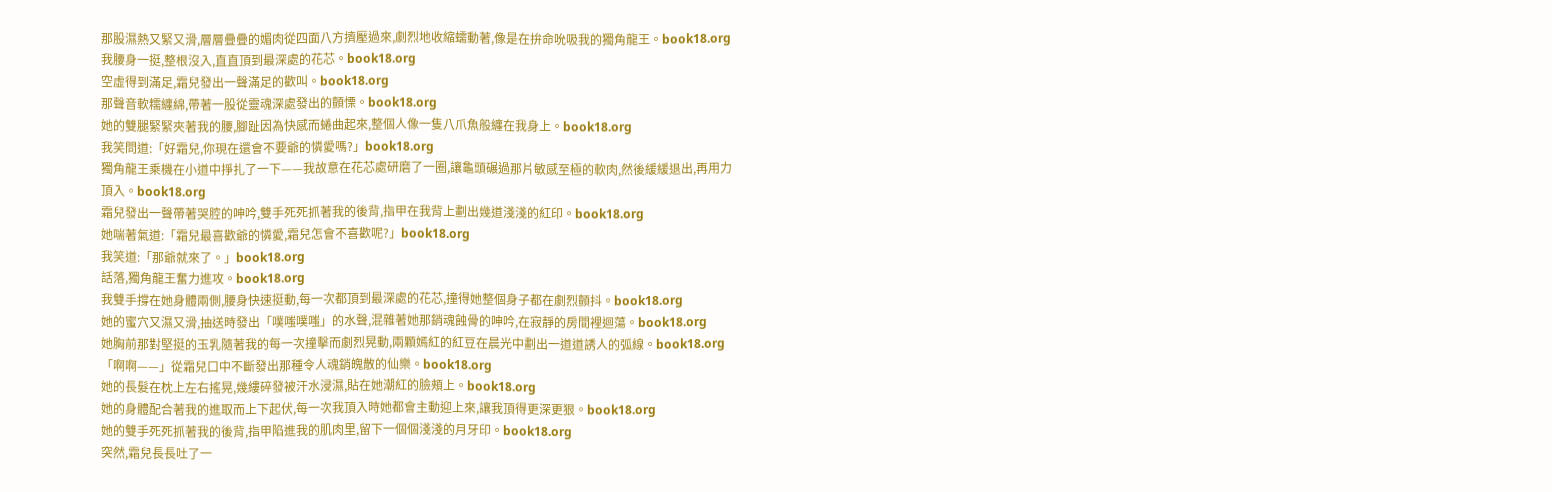那股濕熱又緊又滑,層層疊疊的媚肉從四面八方擠壓過來,劇烈地收縮蠕動著,像是在拚命吮吸我的獨角龍王。book18.org
我腰身一挺,整根沒入,直直頂到最深處的花芯。book18.org
空虛得到滿足,霜兒發出一聲滿足的歡叫。book18.org
那聲音軟糯纏綿,帶著一股從靈魂深處發出的顫慄。book18.org
她的雙腿緊緊夾著我的腰,腳趾因為快感而蜷曲起來,整個人像一隻八爪魚般纏在我身上。book18.org
我笑問道:「好霜兒,你現在還會不要爺的憐愛嗎?」book18.org
獨角龍王乘機在小道中掙扎了一下——我故意在花芯處研磨了一圈,讓龜頭碾過那片敏感至極的軟肉,然後緩緩退出,再用力頂入。book18.org
霜兒發出一聲帶著哭腔的呻吟,雙手死死抓著我的後背,指甲在我背上劃出幾道淺淺的紅印。book18.org
她喘著氣道:「霜兒最喜歡爺的憐愛,霜兒怎會不喜歡呢?」book18.org
我笑道:「那爺就來了。」book18.org
話落,獨角龍王奮力進攻。book18.org
我雙手撐在她身體兩側,腰身快速挺動,每一次都頂到最深處的花芯,撞得她整個身子都在劇烈顫抖。book18.org
她的蜜穴又濕又滑,抽送時發出「噗嗤噗嗤」的水聲,混雜著她那銷魂蝕骨的呻吟,在寂靜的房間裡迴蕩。book18.org
她胸前那對堅挺的玉乳隨著我的每一次撞擊而劇烈晃動,兩顆嫣紅的紅豆在晨光中劃出一道道誘人的弧線。book18.org
「啊啊——」從霜兒口中不斷發出那種令人魂銷魄散的仙樂。book18.org
她的長髮在枕上左右搖晃,幾縷碎發被汗水浸濕,貼在她潮紅的臉頰上。book18.org
她的身體配合著我的進取而上下起伏,每一次我頂入時她都會主動迎上來,讓我頂得更深更狠。book18.org
她的雙手死死抓著我的後背,指甲陷進我的肌肉里,留下一個個淺淺的月牙印。book18.org
突然,霜兒長長吐了一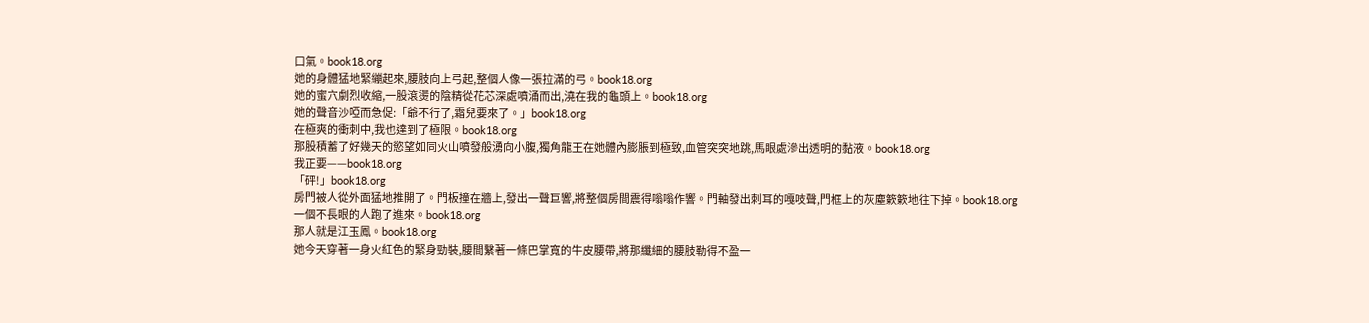口氣。book18.org
她的身體猛地緊繃起來,腰肢向上弓起,整個人像一張拉滿的弓。book18.org
她的蜜穴劇烈收縮,一股滾燙的陰精從花芯深處噴涌而出,澆在我的龜頭上。book18.org
她的聲音沙啞而急促:「爺不行了,霜兒要來了。」book18.org
在極爽的衝刺中,我也達到了極限。book18.org
那股積蓄了好幾天的慾望如同火山噴發般湧向小腹,獨角龍王在她體內膨脹到極致,血管突突地跳,馬眼處滲出透明的黏液。book18.org
我正要——book18.org
「砰!」book18.org
房門被人從外面猛地推開了。門板撞在牆上,發出一聲巨響,將整個房間震得嗡嗡作響。門軸發出刺耳的嘎吱聲,門框上的灰塵簌簌地往下掉。book18.org
一個不長眼的人跑了進來。book18.org
那人就是江玉鳳。book18.org
她今天穿著一身火紅色的緊身勁裝,腰間繫著一條巴掌寬的牛皮腰帶,將那纖細的腰肢勒得不盈一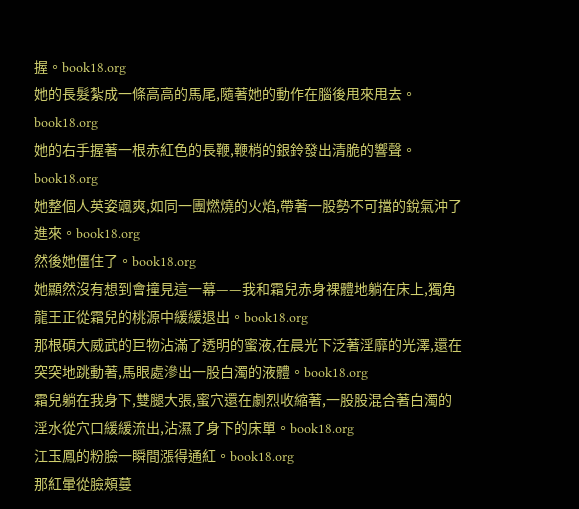握。book18.org
她的長髮紮成一條高高的馬尾,隨著她的動作在腦後甩來甩去。book18.org
她的右手握著一根赤紅色的長鞭,鞭梢的銀鈴發出清脆的響聲。book18.org
她整個人英姿颯爽,如同一團燃燒的火焰,帶著一股勢不可擋的銳氣沖了進來。book18.org
然後她僵住了。book18.org
她顯然沒有想到會撞見這一幕——我和霜兒赤身裸體地躺在床上,獨角龍王正從霜兒的桃源中緩緩退出。book18.org
那根碩大威武的巨物沾滿了透明的蜜液,在晨光下泛著淫靡的光澤,還在突突地跳動著,馬眼處滲出一股白濁的液體。book18.org
霜兒躺在我身下,雙腿大張,蜜穴還在劇烈收縮著,一股股混合著白濁的淫水從穴口緩緩流出,沾濕了身下的床單。book18.org
江玉鳳的粉臉一瞬間漲得通紅。book18.org
那紅暈從臉頰蔓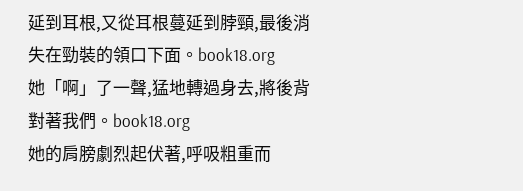延到耳根,又從耳根蔓延到脖頸,最後消失在勁裝的領口下面。book18.org
她「啊」了一聲,猛地轉過身去,將後背對著我們。book18.org
她的肩膀劇烈起伏著,呼吸粗重而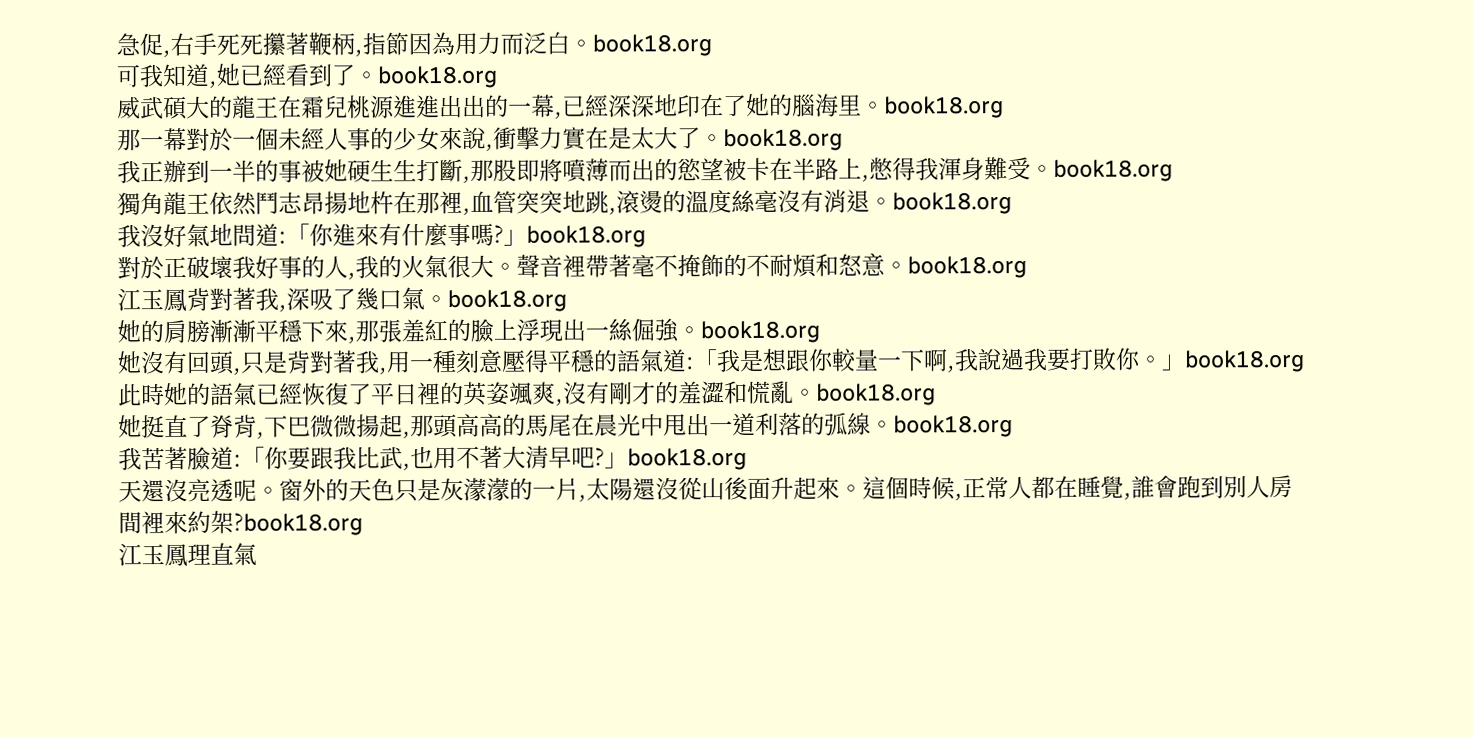急促,右手死死攥著鞭柄,指節因為用力而泛白。book18.org
可我知道,她已經看到了。book18.org
威武碩大的龍王在霜兒桃源進進出出的一幕,已經深深地印在了她的腦海里。book18.org
那一幕對於一個未經人事的少女來說,衝擊力實在是太大了。book18.org
我正辦到一半的事被她硬生生打斷,那股即將噴薄而出的慾望被卡在半路上,憋得我渾身難受。book18.org
獨角龍王依然鬥志昂揚地杵在那裡,血管突突地跳,滾燙的溫度絲毫沒有消退。book18.org
我沒好氣地問道:「你進來有什麼事嗎?」book18.org
對於正破壞我好事的人,我的火氣很大。聲音裡帶著毫不掩飾的不耐煩和怒意。book18.org
江玉鳳背對著我,深吸了幾口氣。book18.org
她的肩膀漸漸平穩下來,那張羞紅的臉上浮現出一絲倔強。book18.org
她沒有回頭,只是背對著我,用一種刻意壓得平穩的語氣道:「我是想跟你較量一下啊,我說過我要打敗你。」book18.org
此時她的語氣已經恢復了平日裡的英姿颯爽,沒有剛才的羞澀和慌亂。book18.org
她挺直了脊背,下巴微微揚起,那頭高高的馬尾在晨光中甩出一道利落的弧線。book18.org
我苦著臉道:「你要跟我比武,也用不著大清早吧?」book18.org
天還沒亮透呢。窗外的天色只是灰濛濛的一片,太陽還沒從山後面升起來。這個時候,正常人都在睡覺,誰會跑到別人房間裡來約架?book18.org
江玉鳳理直氣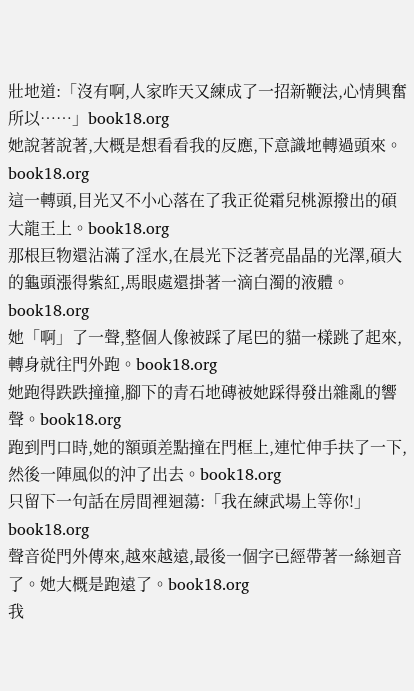壯地道:「沒有啊,人家昨天又練成了一招新鞭法,心情興奮所以……」book18.org
她說著說著,大概是想看看我的反應,下意識地轉過頭來。book18.org
這一轉頭,目光又不小心落在了我正從霜兒桃源撥出的碩大龍王上。book18.org
那根巨物還沾滿了淫水,在晨光下泛著亮晶晶的光澤,碩大的龜頭漲得紫紅,馬眼處還掛著一滴白濁的液體。book18.org
她「啊」了一聲,整個人像被踩了尾巴的貓一樣跳了起來,轉身就往門外跑。book18.org
她跑得跌跌撞撞,腳下的青石地磚被她踩得發出雜亂的響聲。book18.org
跑到門口時,她的額頭差點撞在門框上,連忙伸手扶了一下,然後一陣風似的沖了出去。book18.org
只留下一句話在房間裡迴蕩:「我在練武場上等你!」book18.org
聲音從門外傳來,越來越遠,最後一個字已經帶著一絲迴音了。她大概是跑遠了。book18.org
我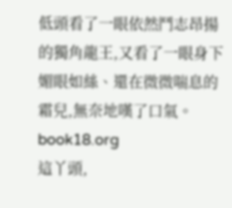低頭看了一眼依然鬥志昂揚的獨角龍王,又看了一眼身下媚眼如絲、還在微微喘息的霜兒,無奈地嘆了口氣。book18.org
這丫頭,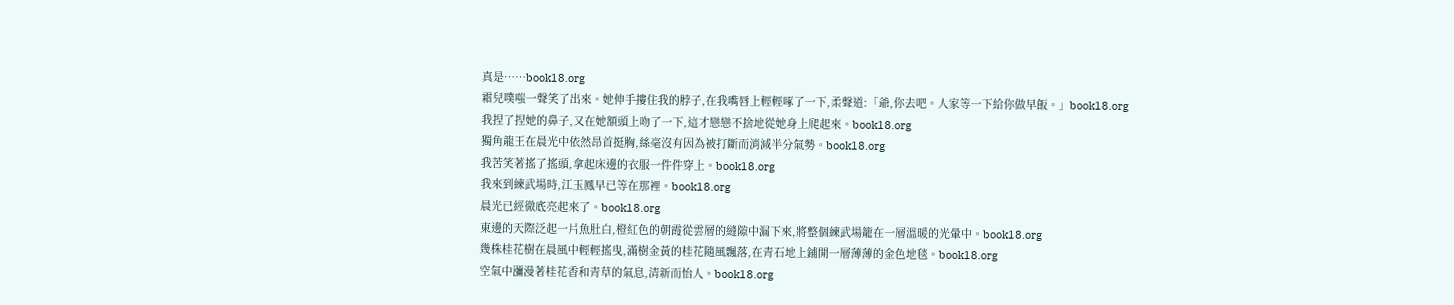真是……book18.org
霜兒噗嗤一聲笑了出來。她伸手摟住我的脖子,在我嘴唇上輕輕啄了一下,柔聲道:「爺,你去吧。人家等一下給你做早飯。」book18.org
我捏了捏她的鼻子,又在她額頭上吻了一下,這才戀戀不捨地從她身上爬起來。book18.org
獨角龍王在晨光中依然昂首挺胸,絲毫沒有因為被打斷而消減半分氣勢。book18.org
我苦笑著搖了搖頭,拿起床邊的衣服一件件穿上。book18.org
我來到練武場時,江玉鳳早已等在那裡。book18.org
晨光已經徹底亮起來了。book18.org
東邊的天際泛起一片魚肚白,橙紅色的朝霞從雲層的縫隙中漏下來,將整個練武場籠在一層溫暖的光暈中。book18.org
幾株桂花樹在晨風中輕輕搖曳,滿樹金黃的桂花隨風飄落,在青石地上鋪開一層薄薄的金色地毯。book18.org
空氣中瀰漫著桂花香和青草的氣息,清新而怡人。book18.org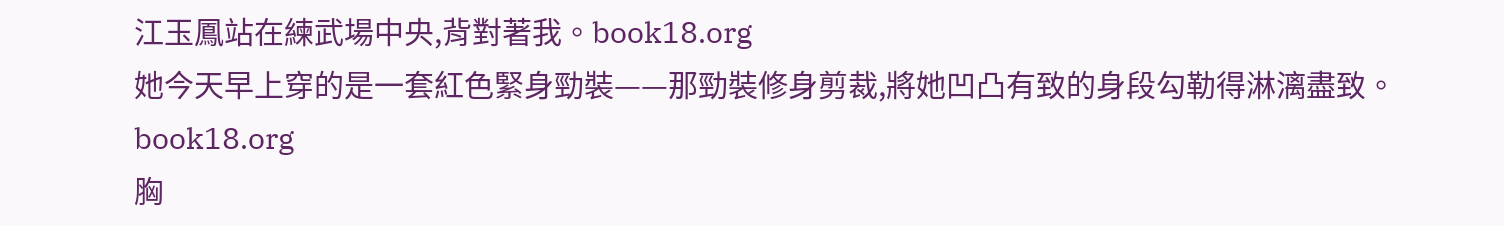江玉鳳站在練武場中央,背對著我。book18.org
她今天早上穿的是一套紅色緊身勁裝——那勁裝修身剪裁,將她凹凸有致的身段勾勒得淋漓盡致。book18.org
胸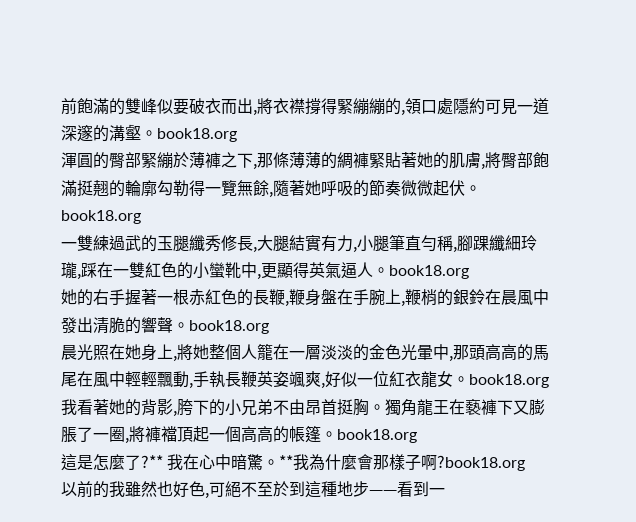前飽滿的雙峰似要破衣而出,將衣襟撐得緊繃繃的,領口處隱約可見一道深邃的溝壑。book18.org
渾圓的臀部緊繃於薄褲之下,那條薄薄的綢褲緊貼著她的肌膚,將臀部飽滿挺翹的輪廓勾勒得一覽無餘,隨著她呼吸的節奏微微起伏。book18.org
一雙練過武的玉腿纖秀修長,大腿結實有力,小腿筆直勻稱,腳踝纖細玲瓏,踩在一雙紅色的小蠻靴中,更顯得英氣逼人。book18.org
她的右手握著一根赤紅色的長鞭,鞭身盤在手腕上,鞭梢的銀鈴在晨風中發出清脆的響聲。book18.org
晨光照在她身上,將她整個人籠在一層淡淡的金色光暈中,那頭高高的馬尾在風中輕輕飄動,手執長鞭英姿颯爽,好似一位紅衣龍女。book18.org
我看著她的背影,胯下的小兄弟不由昂首挺胸。獨角龍王在褻褲下又膨脹了一圈,將褲襠頂起一個高高的帳篷。book18.org
這是怎麼了?** 我在心中暗驚。**我為什麼會那樣子啊?book18.org
以前的我雖然也好色,可絕不至於到這種地步——看到一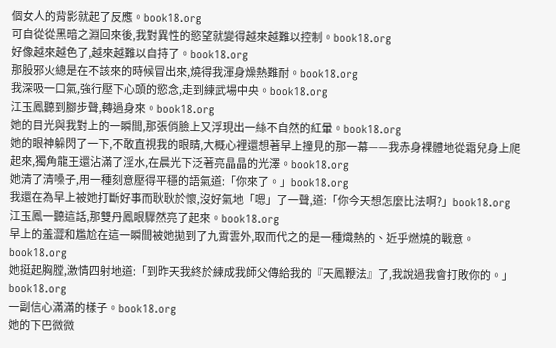個女人的背影就起了反應。book18.org
可自從從黑暗之淵回來後,我對異性的慾望就變得越來越難以控制。book18.org
好像越來越色了,越來越難以自持了。book18.org
那股邪火總是在不該來的時候冒出來,燒得我渾身燥熱難耐。book18.org
我深吸一口氣,強行壓下心頭的慾念,走到練武場中央。book18.org
江玉鳳聽到腳步聲,轉過身來。book18.org
她的目光與我對上的一瞬間,那張俏臉上又浮現出一絲不自然的紅暈。book18.org
她的眼神躲閃了一下,不敢直視我的眼睛,大概心裡還想著早上撞見的那一幕——我赤身裸體地從霜兒身上爬起來,獨角龍王還沾滿了淫水,在晨光下泛著亮晶晶的光澤。book18.org
她清了清嗓子,用一種刻意壓得平穩的語氣道:「你來了。」book18.org
我還在為早上被她打斷好事而耿耿於懷,沒好氣地「嗯」了一聲,道:「你今天想怎麼比法啊?」book18.org
江玉鳳一聽這話,那雙丹鳳眼驟然亮了起來。book18.org
早上的羞澀和尷尬在這一瞬間被她拋到了九霄雲外,取而代之的是一種熾熱的、近乎燃燒的戰意。book18.org
她挺起胸膛,激情四射地道:「到昨天我終於練成我師父傳給我的『天鳳鞭法』了,我說過我會打敗你的。」book18.org
一副信心滿滿的樣子。book18.org
她的下巴微微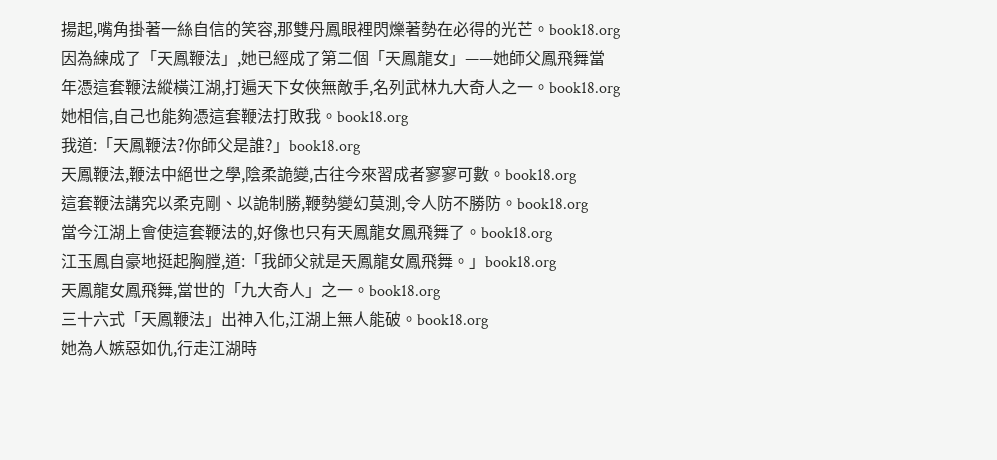揚起,嘴角掛著一絲自信的笑容,那雙丹鳳眼裡閃爍著勢在必得的光芒。book18.org
因為練成了「天鳳鞭法」,她已經成了第二個「天鳳龍女」——她師父鳳飛舞當年憑這套鞭法縱橫江湖,打遍天下女俠無敵手,名列武林九大奇人之一。book18.org
她相信,自己也能夠憑這套鞭法打敗我。book18.org
我道:「天鳳鞭法?你師父是誰?」book18.org
天鳳鞭法,鞭法中絕世之學,陰柔詭變,古往今來習成者寥寥可數。book18.org
這套鞭法講究以柔克剛、以詭制勝,鞭勢變幻莫測,令人防不勝防。book18.org
當今江湖上會使這套鞭法的,好像也只有天鳳龍女鳳飛舞了。book18.org
江玉鳳自豪地挺起胸膛,道:「我師父就是天鳳龍女鳳飛舞。」book18.org
天鳳龍女鳳飛舞,當世的「九大奇人」之一。book18.org
三十六式「天鳳鞭法」出神入化,江湖上無人能破。book18.org
她為人嫉惡如仇,行走江湖時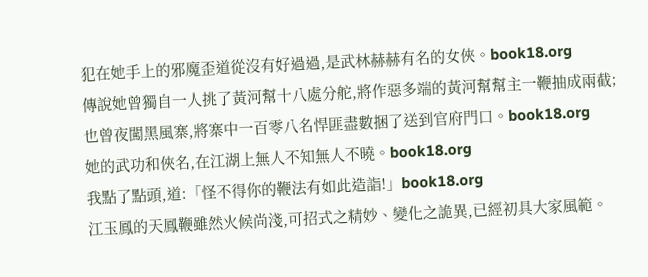犯在她手上的邪魔歪道從沒有好過過,是武林赫赫有名的女俠。book18.org
傳說她曾獨自一人挑了黃河幫十八處分舵,將作惡多端的黃河幫幫主一鞭抽成兩截;也曾夜闖黑風寨,將寨中一百零八名悍匪盡數捆了送到官府門口。book18.org
她的武功和俠名,在江湖上無人不知無人不曉。book18.org
我點了點頭,道:「怪不得你的鞭法有如此造詣!」book18.org
江玉鳳的天鳳鞭雖然火候尚淺,可招式之精妙、變化之詭異,已經初具大家風範。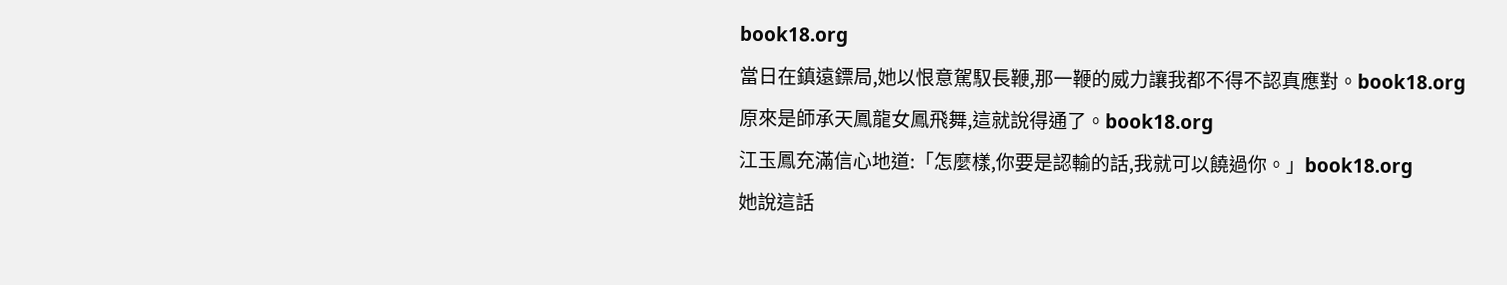book18.org
當日在鎮遠鏢局,她以恨意駕馭長鞭,那一鞭的威力讓我都不得不認真應對。book18.org
原來是師承天鳳龍女鳳飛舞,這就說得通了。book18.org
江玉鳳充滿信心地道:「怎麼樣,你要是認輸的話,我就可以饒過你。」book18.org
她說這話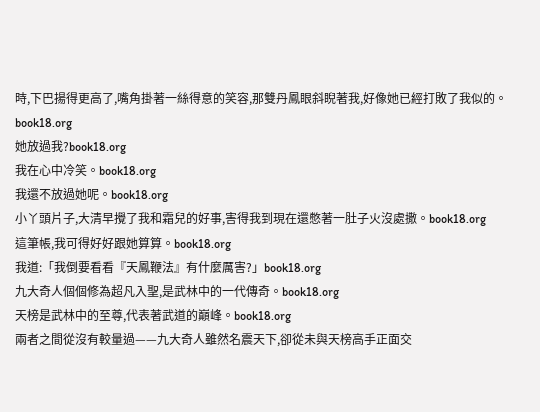時,下巴揚得更高了,嘴角掛著一絲得意的笑容,那雙丹鳳眼斜睨著我,好像她已經打敗了我似的。book18.org
她放過我?book18.org
我在心中冷笑。book18.org
我還不放過她呢。book18.org
小丫頭片子,大清早攪了我和霜兒的好事,害得我到現在還憋著一肚子火沒處撒。book18.org
這筆帳,我可得好好跟她算算。book18.org
我道:「我倒要看看『天鳳鞭法』有什麼厲害?」book18.org
九大奇人個個修為超凡入聖,是武林中的一代傳奇。book18.org
天榜是武林中的至尊,代表著武道的巔峰。book18.org
兩者之間從沒有較量過——九大奇人雖然名震天下,卻從未與天榜高手正面交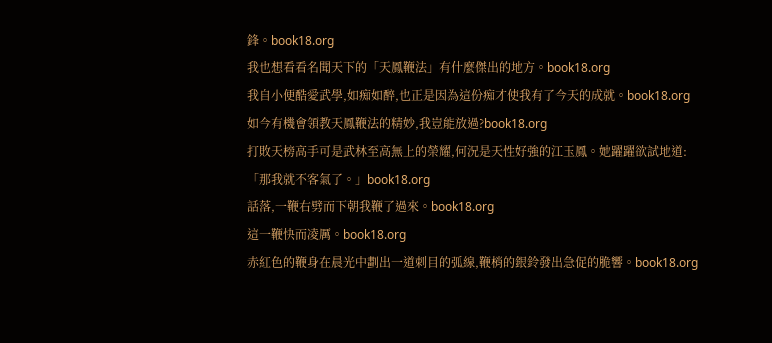鋒。book18.org
我也想看看名聞天下的「天鳳鞭法」有什麼傑出的地方。book18.org
我自小便酷愛武學,如痴如醉,也正是因為這份痴才使我有了今天的成就。book18.org
如今有機會領教天鳳鞭法的精妙,我豈能放過?book18.org
打敗天榜高手可是武林至高無上的榮耀,何況是天性好強的江玉鳳。她躍躍欲試地道:「那我就不客氣了。」book18.org
話落,一鞭右劈而下朝我鞭了過來。book18.org
這一鞭快而凌厲。book18.org
赤紅色的鞭身在晨光中劃出一道刺目的弧線,鞭梢的銀鈴發出急促的脆響。book18.org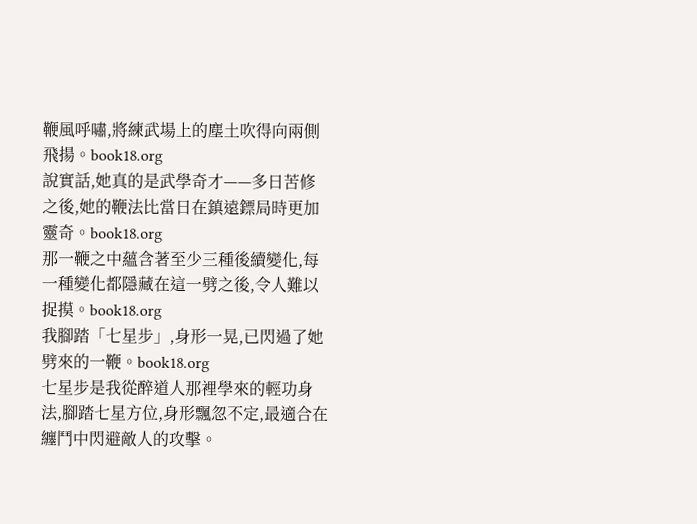鞭風呼嘯,將練武場上的塵土吹得向兩側飛揚。book18.org
說實話,她真的是武學奇才——多日苦修之後,她的鞭法比當日在鎮遠鏢局時更加靈奇。book18.org
那一鞭之中蘊含著至少三種後續變化,每一種變化都隱藏在這一劈之後,令人難以捉摸。book18.org
我腳踏「七星步」,身形一晃,已閃過了她劈來的一鞭。book18.org
七星步是我從醉道人那裡學來的輕功身法,腳踏七星方位,身形飄忽不定,最適合在纏鬥中閃避敵人的攻擊。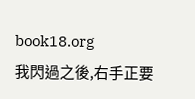book18.org
我閃過之後,右手正要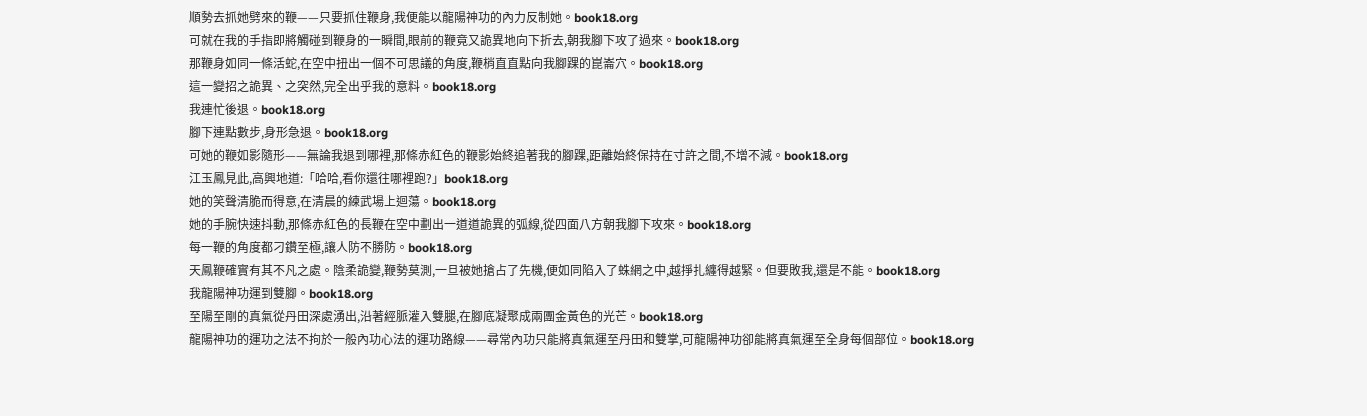順勢去抓她劈來的鞭——只要抓住鞭身,我便能以龍陽神功的內力反制她。book18.org
可就在我的手指即將觸碰到鞭身的一瞬間,眼前的鞭竟又詭異地向下折去,朝我腳下攻了過來。book18.org
那鞭身如同一條活蛇,在空中扭出一個不可思議的角度,鞭梢直直點向我腳踝的崑崙穴。book18.org
這一變招之詭異、之突然,完全出乎我的意料。book18.org
我連忙後退。book18.org
腳下連點數步,身形急退。book18.org
可她的鞭如影隨形——無論我退到哪裡,那條赤紅色的鞭影始終追著我的腳踝,距離始終保持在寸許之間,不增不減。book18.org
江玉鳳見此,高興地道:「哈哈,看你還往哪裡跑?」book18.org
她的笑聲清脆而得意,在清晨的練武場上迴蕩。book18.org
她的手腕快速抖動,那條赤紅色的長鞭在空中劃出一道道詭異的弧線,從四面八方朝我腳下攻來。book18.org
每一鞭的角度都刁鑽至極,讓人防不勝防。book18.org
天鳳鞭確實有其不凡之處。陰柔詭變,鞭勢莫測,一旦被她搶占了先機,便如同陷入了蛛網之中,越掙扎纏得越緊。但要敗我,還是不能。book18.org
我龍陽神功運到雙腳。book18.org
至陽至剛的真氣從丹田深處湧出,沿著經脈灌入雙腿,在腳底凝聚成兩團金黃色的光芒。book18.org
龍陽神功的運功之法不拘於一般內功心法的運功路線——尋常內功只能將真氣運至丹田和雙掌,可龍陽神功卻能將真氣運至全身每個部位。book18.org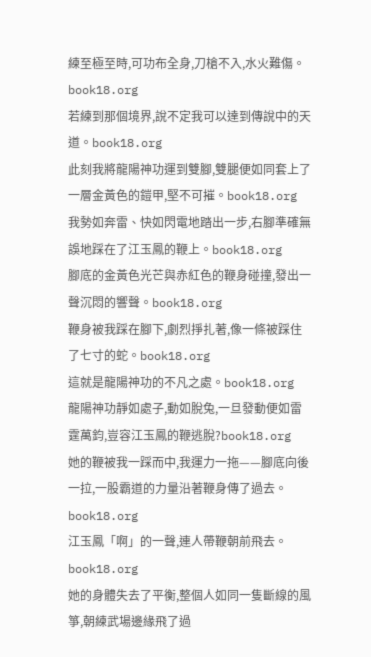練至極至時,可功布全身,刀槍不入,水火難傷。book18.org
若練到那個境界,說不定我可以達到傳說中的天道。book18.org
此刻我將龍陽神功運到雙腳,雙腿便如同套上了一層金黃色的鎧甲,堅不可摧。book18.org
我勢如奔雷、快如閃電地踏出一步,右腳準確無誤地踩在了江玉鳳的鞭上。book18.org
腳底的金黃色光芒與赤紅色的鞭身碰撞,發出一聲沉悶的響聲。book18.org
鞭身被我踩在腳下,劇烈掙扎著,像一條被踩住了七寸的蛇。book18.org
這就是龍陽神功的不凡之處。book18.org
龍陽神功靜如處子,動如脫兔,一旦發動便如雷霆萬鈞,豈容江玉鳳的鞭逃脫?book18.org
她的鞭被我一踩而中,我運力一拖——腳底向後一拉,一股霸道的力量沿著鞭身傳了過去。book18.org
江玉鳳「啊」的一聲,連人帶鞭朝前飛去。book18.org
她的身體失去了平衡,整個人如同一隻斷線的風箏,朝練武場邊緣飛了過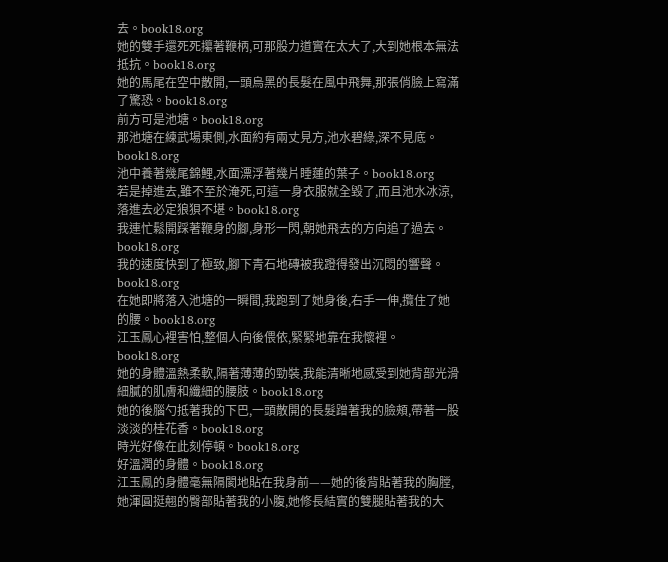去。book18.org
她的雙手還死死攥著鞭柄,可那股力道實在太大了,大到她根本無法抵抗。book18.org
她的馬尾在空中散開,一頭烏黑的長髮在風中飛舞,那張俏臉上寫滿了驚恐。book18.org
前方可是池塘。book18.org
那池塘在練武場東側,水面約有兩丈見方,池水碧綠,深不見底。book18.org
池中養著幾尾錦鯉,水面漂浮著幾片睡蓮的葉子。book18.org
若是掉進去,雖不至於淹死,可這一身衣服就全毀了,而且池水冰涼,落進去必定狼狽不堪。book18.org
我連忙鬆開踩著鞭身的腳,身形一閃,朝她飛去的方向追了過去。book18.org
我的速度快到了極致,腳下青石地磚被我蹬得發出沉悶的響聲。book18.org
在她即將落入池塘的一瞬間,我跑到了她身後,右手一伸,攬住了她的腰。book18.org
江玉鳳心裡害怕,整個人向後偎依,緊緊地靠在我懷裡。book18.org
她的身體溫熱柔軟,隔著薄薄的勁裝,我能清晰地感受到她背部光滑細膩的肌膚和纖細的腰肢。book18.org
她的後腦勺抵著我的下巴,一頭散開的長髮蹭著我的臉頰,帶著一股淡淡的桂花香。book18.org
時光好像在此刻停頓。book18.org
好溫潤的身體。book18.org
江玉鳳的身體毫無隔閡地貼在我身前——她的後背貼著我的胸膛,她渾圓挺翹的臀部貼著我的小腹,她修長結實的雙腿貼著我的大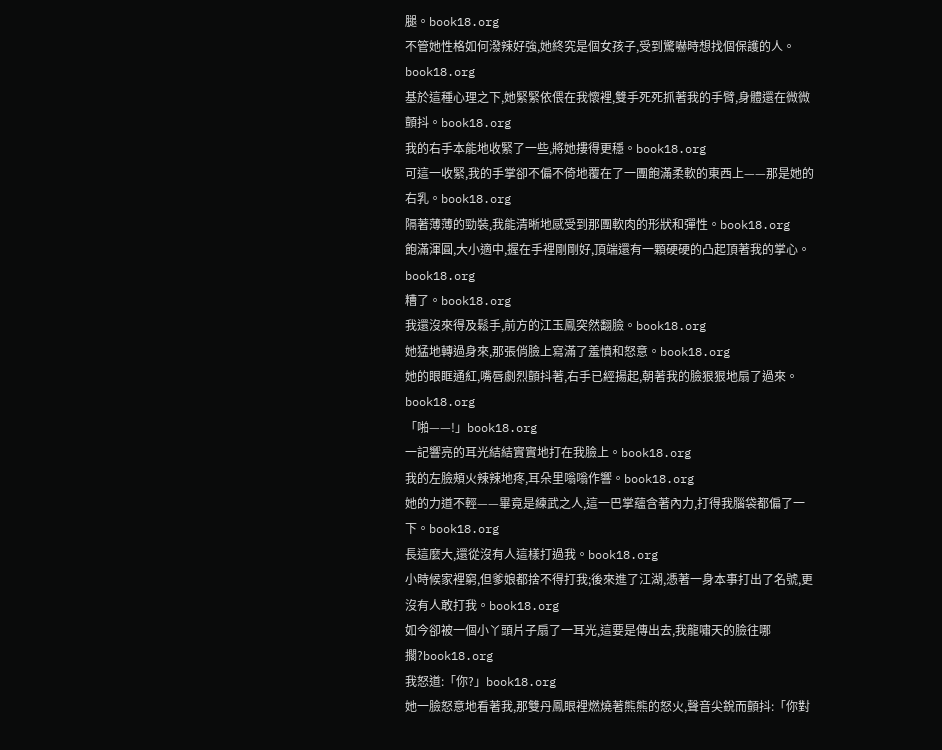腿。book18.org
不管她性格如何潑辣好強,她終究是個女孩子,受到驚嚇時想找個保護的人。book18.org
基於這種心理之下,她緊緊依偎在我懷裡,雙手死死抓著我的手臂,身體還在微微顫抖。book18.org
我的右手本能地收緊了一些,將她摟得更穩。book18.org
可這一收緊,我的手掌卻不偏不倚地覆在了一團飽滿柔軟的東西上——那是她的右乳。book18.org
隔著薄薄的勁裝,我能清晰地感受到那團軟肉的形狀和彈性。book18.org
飽滿渾圓,大小適中,握在手裡剛剛好,頂端還有一顆硬硬的凸起頂著我的掌心。book18.org
糟了。book18.org
我還沒來得及鬆手,前方的江玉鳳突然翻臉。book18.org
她猛地轉過身來,那張俏臉上寫滿了羞憤和怒意。book18.org
她的眼眶通紅,嘴唇劇烈顫抖著,右手已經揚起,朝著我的臉狠狠地扇了過來。book18.org
「啪——!」book18.org
一記響亮的耳光結結實實地打在我臉上。book18.org
我的左臉頰火辣辣地疼,耳朵里嗡嗡作響。book18.org
她的力道不輕——畢竟是練武之人,這一巴掌蘊含著內力,打得我腦袋都偏了一下。book18.org
長這麼大,還從沒有人這樣打過我。book18.org
小時候家裡窮,但爹娘都捨不得打我;後來進了江湖,憑著一身本事打出了名號,更沒有人敢打我。book18.org
如今卻被一個小丫頭片子扇了一耳光,這要是傳出去,我龍嘯天的臉往哪擱?book18.org
我怒道:「你?」book18.org
她一臉怒意地看著我,那雙丹鳳眼裡燃燒著熊熊的怒火,聲音尖銳而顫抖:「你對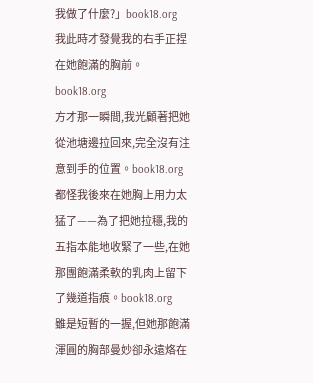我做了什麼?」book18.org
我此時才發覺我的右手正捏在她飽滿的胸前。book18.org
方才那一瞬間,我光顧著把她從池塘邊拉回來,完全沒有注意到手的位置。book18.org
都怪我後來在她胸上用力太猛了——為了把她拉穩,我的五指本能地收緊了一些,在她那團飽滿柔軟的乳肉上留下了幾道指痕。book18.org
雖是短暫的一握,但她那飽滿渾圓的胸部曼妙卻永遠烙在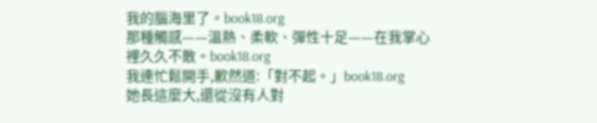我的腦海里了。book18.org
那種觸感——溫熱、柔軟、彈性十足——在我掌心裡久久不散。book18.org
我連忙鬆開手,歉然道:「對不起。」book18.org
她長這麼大,還從沒有人對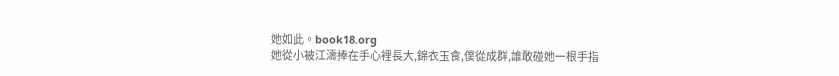她如此。book18.org
她從小被江濤捧在手心裡長大,錦衣玉食,僕從成群,誰敢碰她一根手指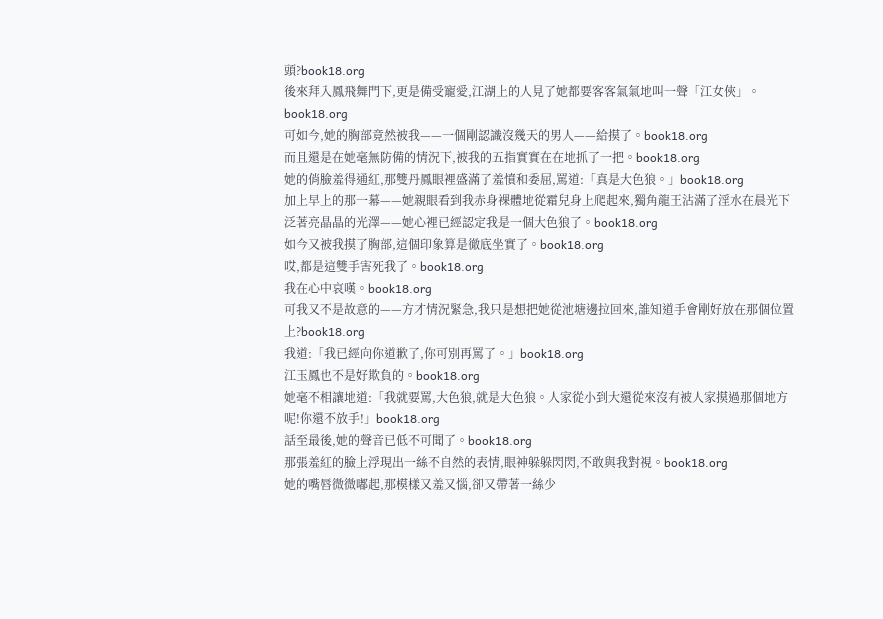頭?book18.org
後來拜入鳳飛舞門下,更是備受寵愛,江湖上的人見了她都要客客氣氣地叫一聲「江女俠」。book18.org
可如今,她的胸部竟然被我——一個剛認識沒幾天的男人——給摸了。book18.org
而且還是在她毫無防備的情況下,被我的五指實實在在地抓了一把。book18.org
她的俏臉羞得通紅,那雙丹鳳眼裡盛滿了羞憤和委屈,罵道:「真是大色狼。」book18.org
加上早上的那一幕——她親眼看到我赤身裸體地從霜兒身上爬起來,獨角龍王沾滿了淫水在晨光下泛著亮晶晶的光澤——她心裡已經認定我是一個大色狼了。book18.org
如今又被我摸了胸部,這個印象算是徹底坐實了。book18.org
哎,都是這雙手害死我了。book18.org
我在心中哀嘆。book18.org
可我又不是故意的——方才情況緊急,我只是想把她從池塘邊拉回來,誰知道手會剛好放在那個位置上?book18.org
我道:「我已經向你道歉了,你可別再罵了。」book18.org
江玉鳳也不是好欺負的。book18.org
她毫不相讓地道:「我就要罵,大色狼,就是大色狼。人家從小到大還從來沒有被人家摸過那個地方呢!你還不放手!」book18.org
話至最後,她的聲音已低不可聞了。book18.org
那張羞紅的臉上浮現出一絲不自然的表情,眼神躲躲閃閃,不敢與我對視。book18.org
她的嘴唇微微嘟起,那模樣又羞又惱,卻又帶著一絲少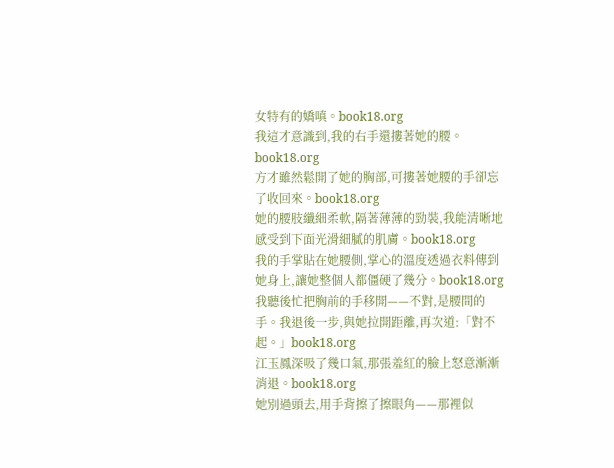女特有的嬌嗔。book18.org
我這才意識到,我的右手還摟著她的腰。book18.org
方才雖然鬆開了她的胸部,可摟著她腰的手卻忘了收回來。book18.org
她的腰肢纖細柔軟,隔著薄薄的勁裝,我能清晰地感受到下面光滑細膩的肌膚。book18.org
我的手掌貼在她腰側,掌心的溫度透過衣料傳到她身上,讓她整個人都僵硬了幾分。book18.org
我聽後忙把胸前的手移開——不對,是腰間的手。我退後一步,與她拉開距離,再次道:「對不起。」book18.org
江玉鳳深吸了幾口氣,那張羞紅的臉上怒意漸漸消退。book18.org
她別過頭去,用手背擦了擦眼角——那裡似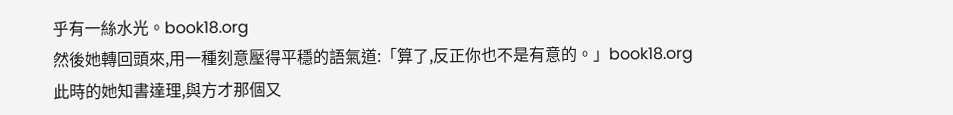乎有一絲水光。book18.org
然後她轉回頭來,用一種刻意壓得平穩的語氣道:「算了,反正你也不是有意的。」book18.org
此時的她知書達理,與方才那個又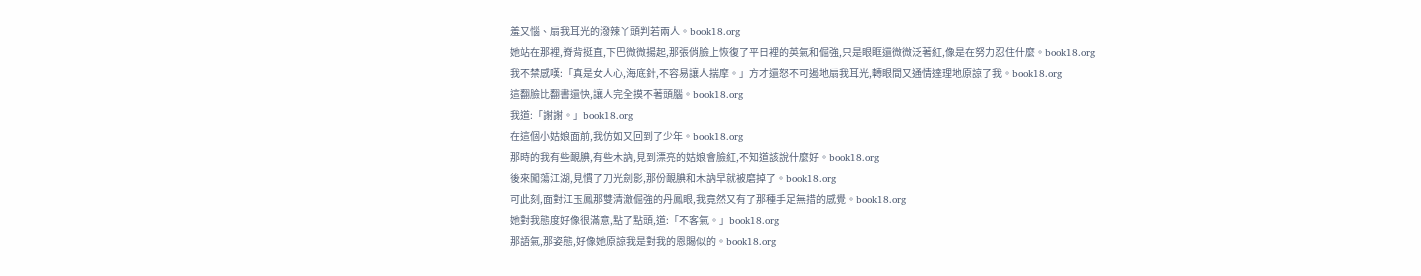羞又惱、扇我耳光的潑辣丫頭判若兩人。book18.org
她站在那裡,脊背挺直,下巴微微揚起,那張俏臉上恢復了平日裡的英氣和倔強,只是眼眶還微微泛著紅,像是在努力忍住什麼。book18.org
我不禁感嘆:「真是女人心,海底針,不容易讓人揣摩。」方才還怒不可遏地扇我耳光,轉眼間又通情達理地原諒了我。book18.org
這翻臉比翻書還快,讓人完全摸不著頭腦。book18.org
我道:「謝謝。」book18.org
在這個小姑娘面前,我仿如又回到了少年。book18.org
那時的我有些靦腆,有些木訥,見到漂亮的姑娘會臉紅,不知道該說什麼好。book18.org
後來闖蕩江湖,見慣了刀光劍影,那份靦腆和木訥早就被磨掉了。book18.org
可此刻,面對江玉鳳那雙清澈倔強的丹鳳眼,我竟然又有了那種手足無措的感覺。book18.org
她對我態度好像很滿意,點了點頭,道:「不客氣。」book18.org
那語氣,那姿態,好像她原諒我是對我的恩賜似的。book18.org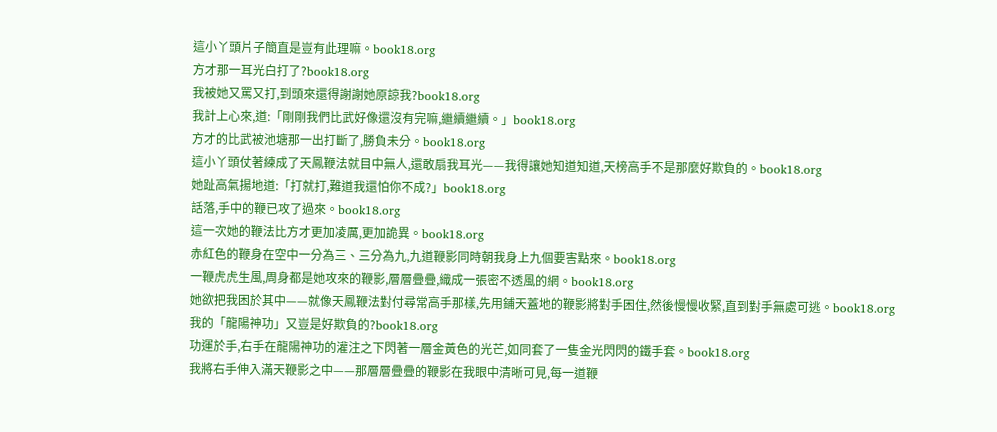這小丫頭片子簡直是豈有此理嘛。book18.org
方才那一耳光白打了?book18.org
我被她又罵又打,到頭來還得謝謝她原諒我?book18.org
我計上心來,道:「剛剛我們比武好像還沒有完嘛,繼續繼續。」book18.org
方才的比武被池塘那一出打斷了,勝負未分。book18.org
這小丫頭仗著練成了天鳳鞭法就目中無人,還敢扇我耳光——我得讓她知道知道,天榜高手不是那麼好欺負的。book18.org
她趾高氣揚地道:「打就打,難道我還怕你不成?」book18.org
話落,手中的鞭已攻了過來。book18.org
這一次她的鞭法比方才更加凌厲,更加詭異。book18.org
赤紅色的鞭身在空中一分為三、三分為九,九道鞭影同時朝我身上九個要害點來。book18.org
一鞭虎虎生風,周身都是她攻來的鞭影,層層疊疊,織成一張密不透風的網。book18.org
她欲把我困於其中——就像天鳳鞭法對付尋常高手那樣,先用鋪天蓋地的鞭影將對手困住,然後慢慢收緊,直到對手無處可逃。book18.org
我的「龍陽神功」又豈是好欺負的?book18.org
功運於手,右手在龍陽神功的灌注之下閃著一層金黃色的光芒,如同套了一隻金光閃閃的鐵手套。book18.org
我將右手伸入滿天鞭影之中——那層層疊疊的鞭影在我眼中清晰可見,每一道鞭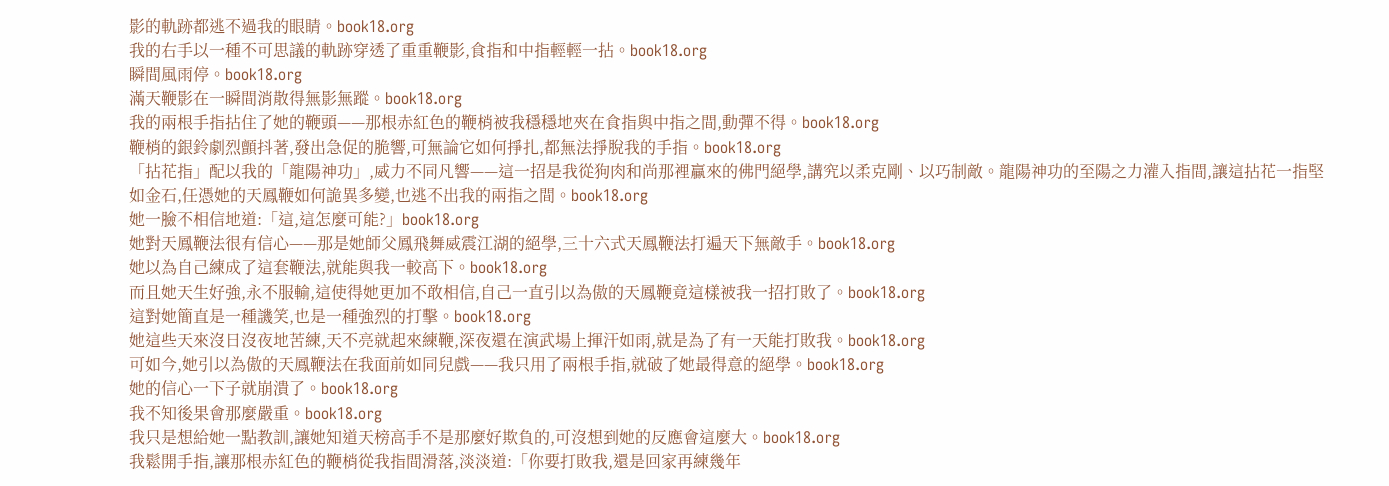影的軌跡都逃不過我的眼睛。book18.org
我的右手以一種不可思議的軌跡穿透了重重鞭影,食指和中指輕輕一拈。book18.org
瞬間風雨停。book18.org
滿天鞭影在一瞬間消散得無影無蹤。book18.org
我的兩根手指拈住了她的鞭頭——那根赤紅色的鞭梢被我穩穩地夾在食指與中指之間,動彈不得。book18.org
鞭梢的銀鈴劇烈顫抖著,發出急促的脆響,可無論它如何掙扎,都無法掙脫我的手指。book18.org
「拈花指」配以我的「龍陽神功」,威力不同凡響——這一招是我從狗肉和尚那裡贏來的佛門絕學,講究以柔克剛、以巧制敵。龍陽神功的至陽之力灌入指間,讓這拈花一指堅如金石,任憑她的天鳳鞭如何詭異多變,也逃不出我的兩指之間。book18.org
她一臉不相信地道:「這,這怎麼可能?」book18.org
她對天鳳鞭法很有信心——那是她師父鳳飛舞威震江湖的絕學,三十六式天鳳鞭法打遍天下無敵手。book18.org
她以為自己練成了這套鞭法,就能與我一較高下。book18.org
而且她天生好強,永不服輸,這使得她更加不敢相信,自己一直引以為傲的天鳳鞭竟這樣被我一招打敗了。book18.org
這對她簡直是一種譏笑,也是一種強烈的打擊。book18.org
她這些天來沒日沒夜地苦練,天不亮就起來練鞭,深夜還在演武場上揮汗如雨,就是為了有一天能打敗我。book18.org
可如今,她引以為傲的天鳳鞭法在我面前如同兒戲——我只用了兩根手指,就破了她最得意的絕學。book18.org
她的信心一下子就崩潰了。book18.org
我不知後果會那麼嚴重。book18.org
我只是想給她一點教訓,讓她知道天榜高手不是那麼好欺負的,可沒想到她的反應會這麼大。book18.org
我鬆開手指,讓那根赤紅色的鞭梢從我指間滑落,淡淡道:「你要打敗我,還是回家再練幾年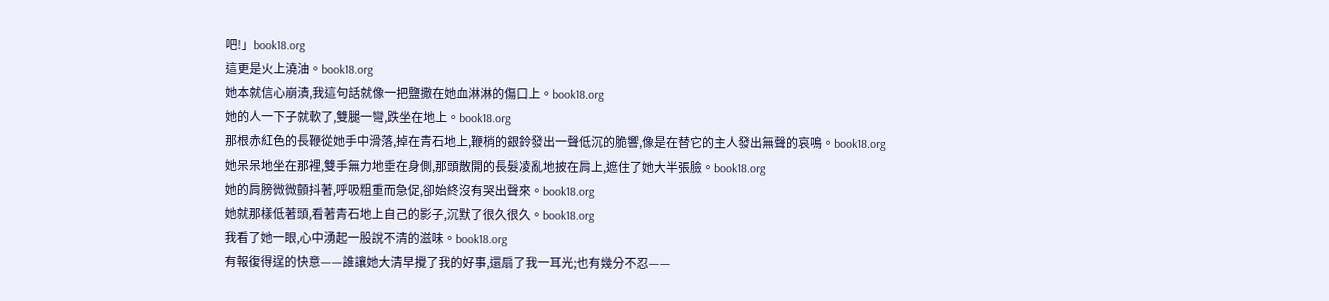吧!」book18.org
這更是火上澆油。book18.org
她本就信心崩潰,我這句話就像一把鹽撒在她血淋淋的傷口上。book18.org
她的人一下子就軟了,雙腿一彎,跌坐在地上。book18.org
那根赤紅色的長鞭從她手中滑落,掉在青石地上,鞭梢的銀鈴發出一聲低沉的脆響,像是在替它的主人發出無聲的哀鳴。book18.org
她呆呆地坐在那裡,雙手無力地垂在身側,那頭散開的長髮凌亂地披在肩上,遮住了她大半張臉。book18.org
她的肩膀微微顫抖著,呼吸粗重而急促,卻始終沒有哭出聲來。book18.org
她就那樣低著頭,看著青石地上自己的影子,沉默了很久很久。book18.org
我看了她一眼,心中湧起一股說不清的滋味。book18.org
有報復得逞的快意——誰讓她大清早攪了我的好事,還扇了我一耳光;也有幾分不忍——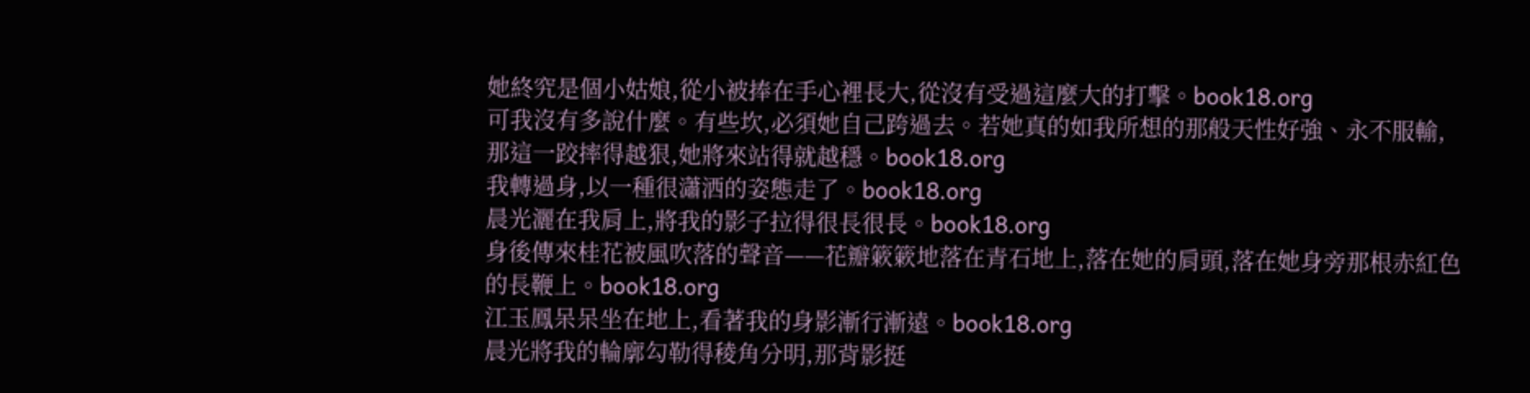她終究是個小姑娘,從小被捧在手心裡長大,從沒有受過這麼大的打擊。book18.org
可我沒有多說什麼。有些坎,必須她自己跨過去。若她真的如我所想的那般天性好強、永不服輸,那這一跤摔得越狠,她將來站得就越穩。book18.org
我轉過身,以一種很瀟洒的姿態走了。book18.org
晨光灑在我肩上,將我的影子拉得很長很長。book18.org
身後傳來桂花被風吹落的聲音——花瓣簌簌地落在青石地上,落在她的肩頭,落在她身旁那根赤紅色的長鞭上。book18.org
江玉鳳呆呆坐在地上,看著我的身影漸行漸遠。book18.org
晨光將我的輪廓勾勒得稜角分明,那背影挺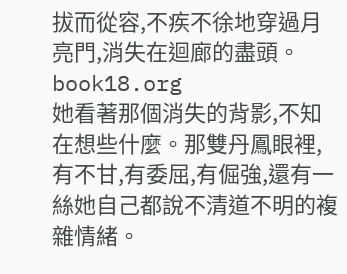拔而從容,不疾不徐地穿過月亮門,消失在迴廊的盡頭。book18.org
她看著那個消失的背影,不知在想些什麼。那雙丹鳳眼裡,有不甘,有委屈,有倔強,還有一絲她自己都說不清道不明的複雜情緒。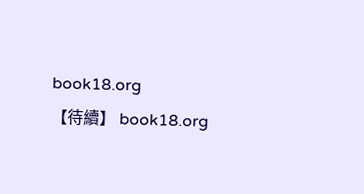book18.org
【待續】 book18.org